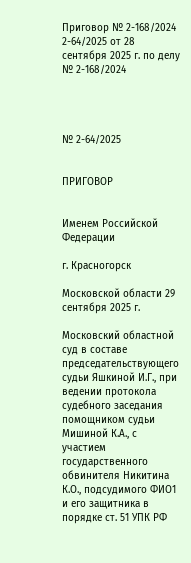Приговор № 2-168/2024 2-64/2025 от 28 сентября 2025 г. по делу № 2-168/2024




№ 2-64/2025


ПРИГОВОР


Именем Российской Федерации

г. Красногорск

Московской области 29 сентября 2025 г.

Московский областной суд в составе председательствующего судьи Яшкиной И.Г., при ведении протокола судебного заседания помощником судьи Мишиной К.А., с участием государственного обвинителя Никитина К.О., подсудимого ФИО1 и его защитника в порядке ст. 51 УПК РФ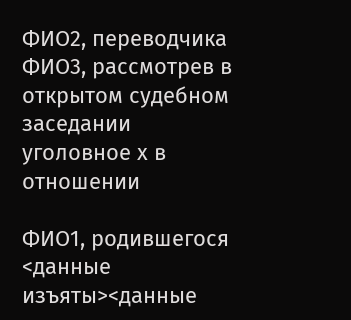ФИО2, переводчика ФИО3, рассмотрев в открытом судебном заседании уголовное х в отношении

ФИО1, родившегося <данные изъяты><данные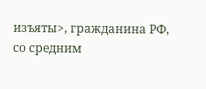изъяты>, гражданина РФ, со средним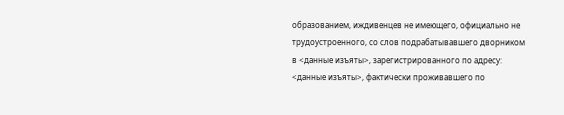образованием, иждивенцев не имеющего, официально не трудоустроенного, со слов подрабатывавшего дворником в <данные изъяты>, зарегистрированного по адресу: <данные изъяты>, фактически проживавшего по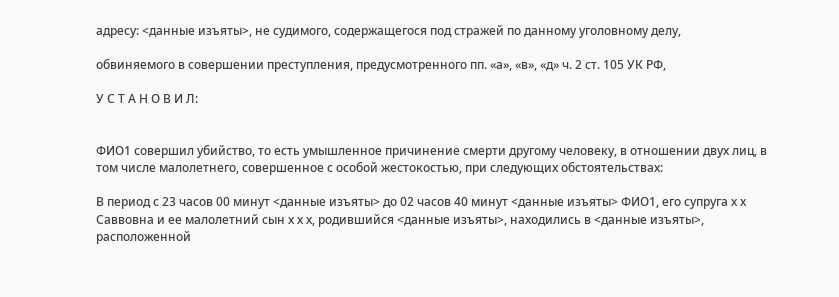адресу: <данные изъяты>, не судимого, содержащегося под стражей по данному уголовному делу,

обвиняемого в совершении преступления, предусмотренного пп. «а», «в», «д» ч. 2 ст. 105 УК РФ,

У С Т А Н О В И Л:


ФИО1 совершил убийство, то есть умышленное причинение смерти другому человеку, в отношении двух лиц, в том числе малолетнего, совершенное с особой жестокостью, при следующих обстоятельствах:

В период с 23 часов 00 минут <данные изъяты> до 02 часов 40 минут <данные изъяты> ФИО1, его супруга х х Саввовна и ее малолетний сын х х х, родившийся <данные изъяты>, находились в <данные изъяты>, расположенной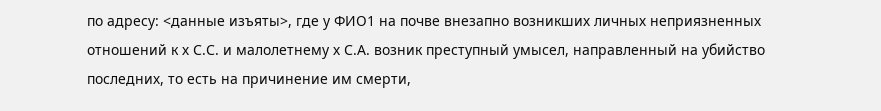по адресу: <данные изъяты>, где у ФИО1 на почве внезапно возникших личных неприязненных отношений к х С.С. и малолетнему х С.А. возник преступный умысел, направленный на убийство последних, то есть на причинение им смерти,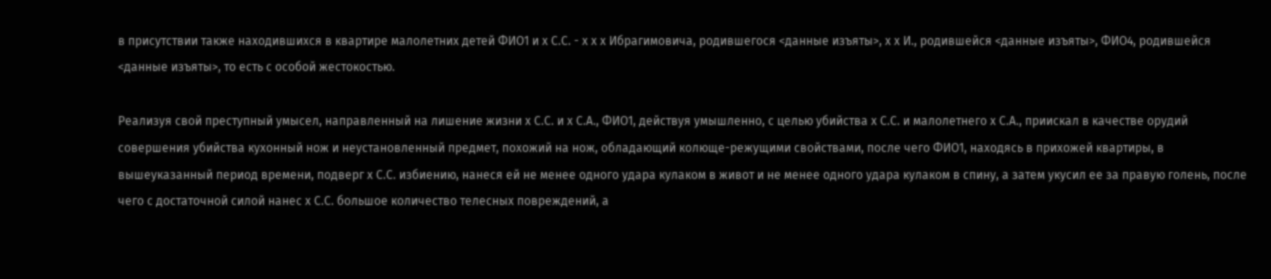в присутствии также находившихся в квартире малолетних детей ФИО1 и х С.С. - х х х Ибрагимовича, родившегося <данные изъяты>, х х И., родившейся <данные изъяты>, ФИО4, родившейся <данные изъяты>, то есть с особой жестокостью.

Реализуя свой преступный умысел, направленный на лишение жизни х С.С. и х С.А., ФИО1, действуя умышленно, с целью убийства х С.С. и малолетнего х С.А., приискал в качестве орудий совершения убийства кухонный нож и неустановленный предмет, похожий на нож, обладающий колюще-режущими свойствами, после чего ФИО1, находясь в прихожей квартиры, в вышеуказанный период времени, подверг х С.С. избиению, нанеся ей не менее одного удара кулаком в живот и не менее одного удара кулаком в спину, а затем укусил ее за правую голень, после чего с достаточной силой нанес х С.С. большое количество телесных повреждений, а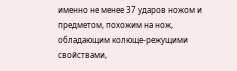именно не менее 37 ударов ножом и предметом, похожим на нож, обладающим колюще-режущими свойствами,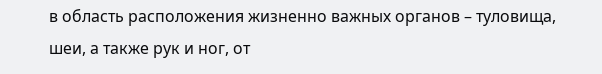в область расположения жизненно важных органов – туловища, шеи, а также рук и ног, от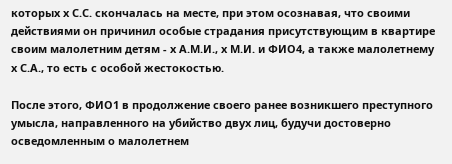которых х С.С. скончалась на месте, при этом осознавая, что своими действиями он причинил особые страдания присутствующим в квартире своим малолетним детям - х А.М.И., х М.И. и ФИО4, а также малолетнему х С.А., то есть с особой жестокостью.

После этого, ФИО1 в продолжение своего ранее возникшего преступного умысла, направленного на убийство двух лиц, будучи достоверно осведомленным о малолетнем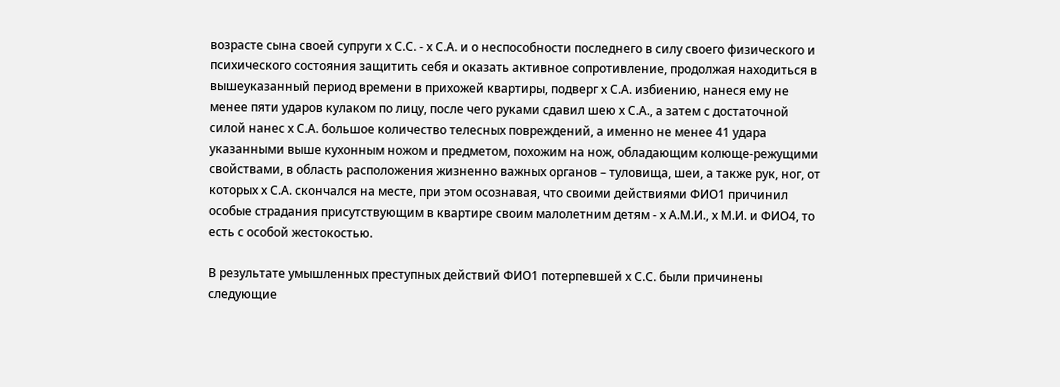возрасте сына своей супруги х С.С. - х С.А. и о неспособности последнего в силу своего физического и психического состояния защитить себя и оказать активное сопротивление, продолжая находиться в вышеуказанный период времени в прихожей квартиры, подверг х С.А. избиению, нанеся ему не менее пяти ударов кулаком по лицу, после чего руками сдавил шею х С.А., а затем с достаточной силой нанес х С.А. большое количество телесных повреждений, а именно не менее 41 удара указанными выше кухонным ножом и предметом, похожим на нож, обладающим колюще-режущими свойствами, в область расположения жизненно важных органов – туловища, шеи, а также рук, ног, от которых х С.А. скончался на месте, при этом осознавая, что своими действиями ФИО1 причинил особые страдания присутствующим в квартире своим малолетним детям - х А.М.И., х М.И. и ФИО4, то есть с особой жестокостью.

В результате умышленных преступных действий ФИО1 потерпевшей х С.С. были причинены следующие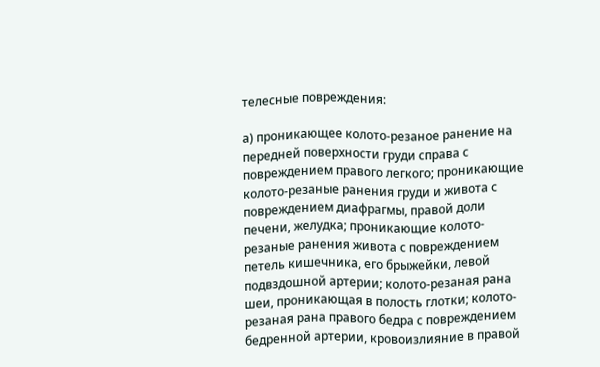телесные повреждения:

а) проникающее колото-резаное ранение на передней поверхности груди справа с повреждением правого легкого; проникающие колото-резаные ранения груди и живота с повреждением диафрагмы, правой доли печени, желудка; проникающие колото-резаные ранения живота с повреждением петель кишечника, его брыжейки, левой подвздошной артерии; колото-резаная рана шеи, проникающая в полость глотки; колото-резаная рана правого бедра с повреждением бедренной артерии, кровоизлияние в правой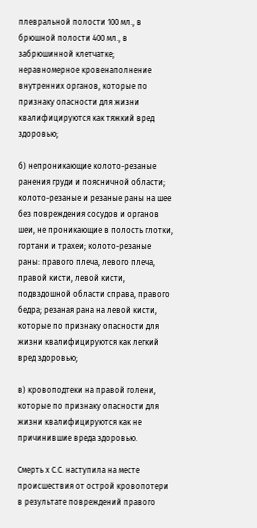плевральной полости 100 мл., в брюшной полости 400 мл., в забрюшинной клетчатке; неравномерное кровенаполнение внутренних органов, которые по признаку опасности для жизни квалифицируются как тяжкий вред здоровью;

б) непроникающие колото-резаные ранения груди и поясничной области; колото-резаные и резаные раны на шее без повреждения сосудов и органов шеи, не проникающие в полость глотки, гортани и трахеи; колото-резаные раны: правого плеча, левого плеча, правой кисти, левой кисти, подвздошной области справа, правого бедра; резаная рана на левой кисти, которые по признаку опасности для жизни квалифицируются как легкий вред здоровью;

в) кровоподтеки на правой голени, которые по признаку опасности для жизни квалифицируются как не причинившие вреда здоровью.

Смерть х С.С. наступила на месте происшествия от острой кровопотери в результате повреждений правого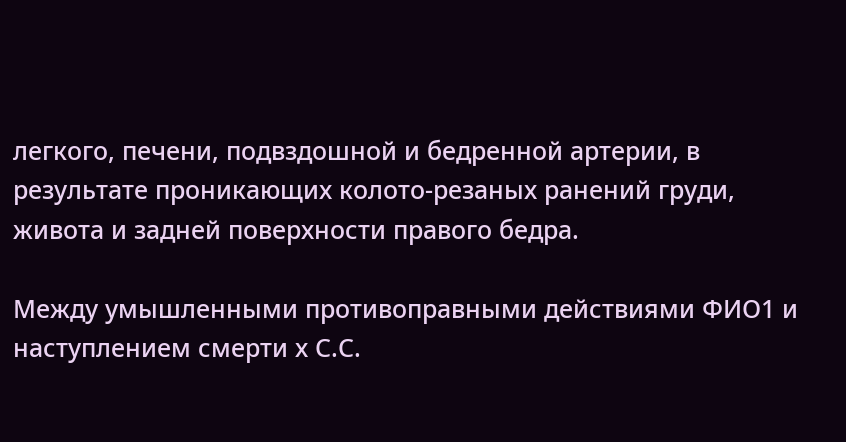легкого, печени, подвздошной и бедренной артерии, в результате проникающих колото-резаных ранений груди, живота и задней поверхности правого бедра.

Между умышленными противоправными действиями ФИО1 и наступлением смерти х С.С.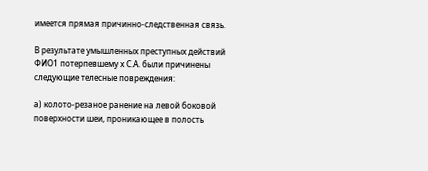имеется прямая причинно-следственная связь.

В результате умышленных преступных действий ФИО1 потерпевшему х С.А. были причинены следующие телесные повреждения:

а) колото-резаное ранение на левой боковой поверхности шеи, проникающее в полость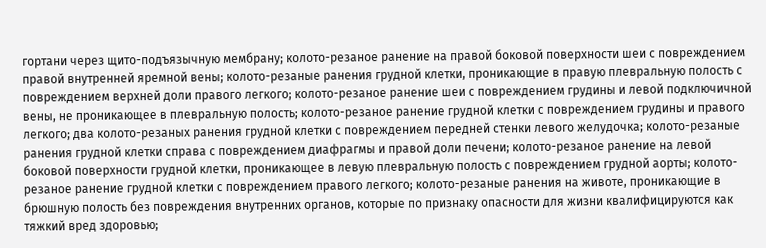гортани через щито-подъязычную мембрану; колото-резаное ранение на правой боковой поверхности шеи с повреждением правой внутренней яремной вены; колото-резаные ранения грудной клетки, проникающие в правую плевральную полость с повреждением верхней доли правого легкого; колото-резаное ранение шеи с повреждением грудины и левой подключичной вены, не проникающее в плевральную полость; колото-резаное ранение грудной клетки с повреждением грудины и правого легкого; два колото-резаных ранения грудной клетки с повреждением передней стенки левого желудочка; колото-резаные ранения грудной клетки справа с повреждением диафрагмы и правой доли печени; колото-резаное ранение на левой боковой поверхности грудной клетки, проникающее в левую плевральную полость с повреждением грудной аорты; колото-резаное ранение грудной клетки с повреждением правого легкого; колото-резаные ранения на животе, проникающие в брюшную полость без повреждения внутренних органов, которые по признаку опасности для жизни квалифицируются как тяжкий вред здоровью;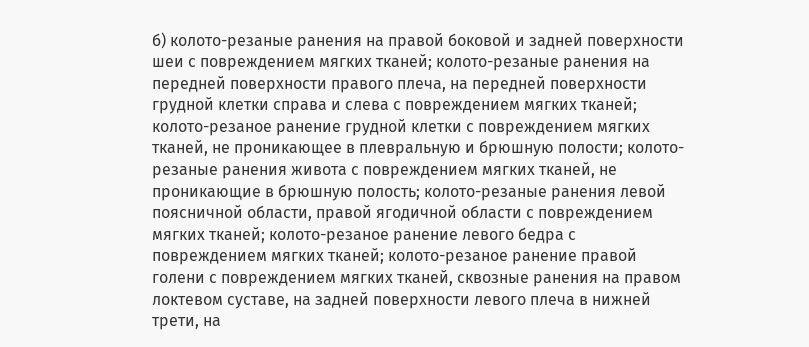б) колото-резаные ранения на правой боковой и задней поверхности шеи с повреждением мягких тканей; колото-резаные ранения на передней поверхности правого плеча, на передней поверхности грудной клетки справа и слева с повреждением мягких тканей; колото-резаное ранение грудной клетки с повреждением мягких тканей, не проникающее в плевральную и брюшную полости; колото-резаные ранения живота с повреждением мягких тканей, не проникающие в брюшную полость; колото-резаные ранения левой поясничной области, правой ягодичной области с повреждением мягких тканей; колото-резаное ранение левого бедра с повреждением мягких тканей; колото-резаное ранение правой голени с повреждением мягких тканей, сквозные ранения на правом локтевом суставе, на задней поверхности левого плеча в нижней трети, на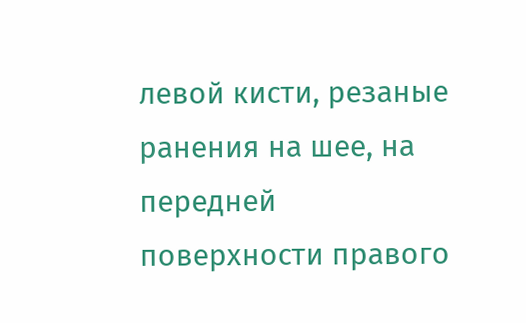левой кисти, резаные ранения на шее, на передней поверхности правого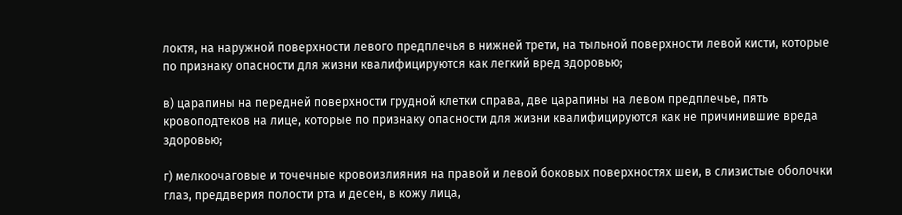локтя, на наружной поверхности левого предплечья в нижней трети, на тыльной поверхности левой кисти, которые по признаку опасности для жизни квалифицируются как легкий вред здоровью;

в) царапины на передней поверхности грудной клетки справа, две царапины на левом предплечье, пять кровоподтеков на лице, которые по признаку опасности для жизни квалифицируются как не причинившие вреда здоровью;

г) мелкоочаговые и точечные кровоизлияния на правой и левой боковых поверхностях шеи, в слизистые оболочки глаз, преддверия полости рта и десен, в кожу лица,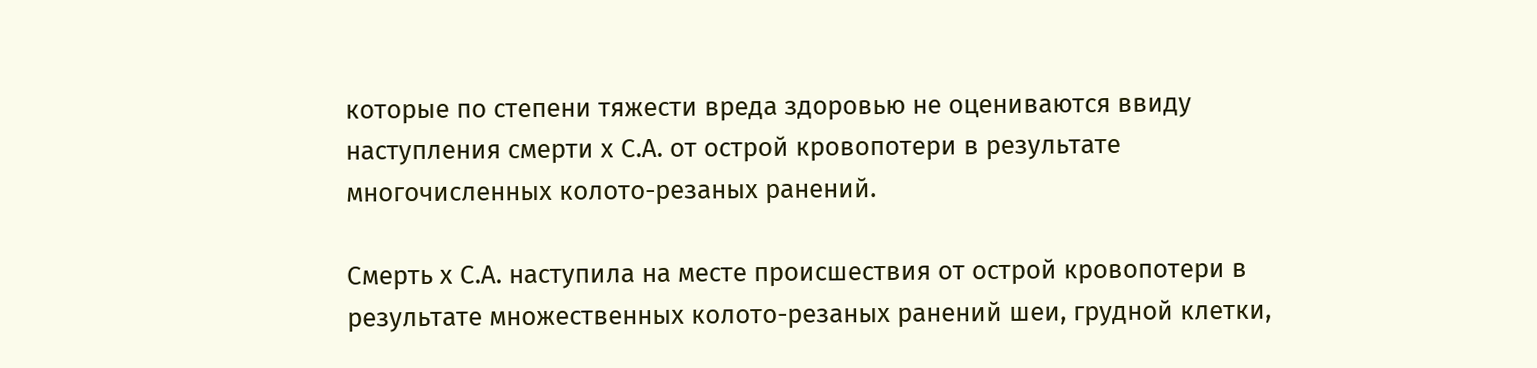которые по степени тяжести вреда здоровью не оцениваются ввиду наступления смерти х С.А. от острой кровопотери в результате многочисленных колото-резаных ранений.

Смерть х С.А. наступила на месте происшествия от острой кровопотери в результате множественных колото-резаных ранений шеи, грудной клетки,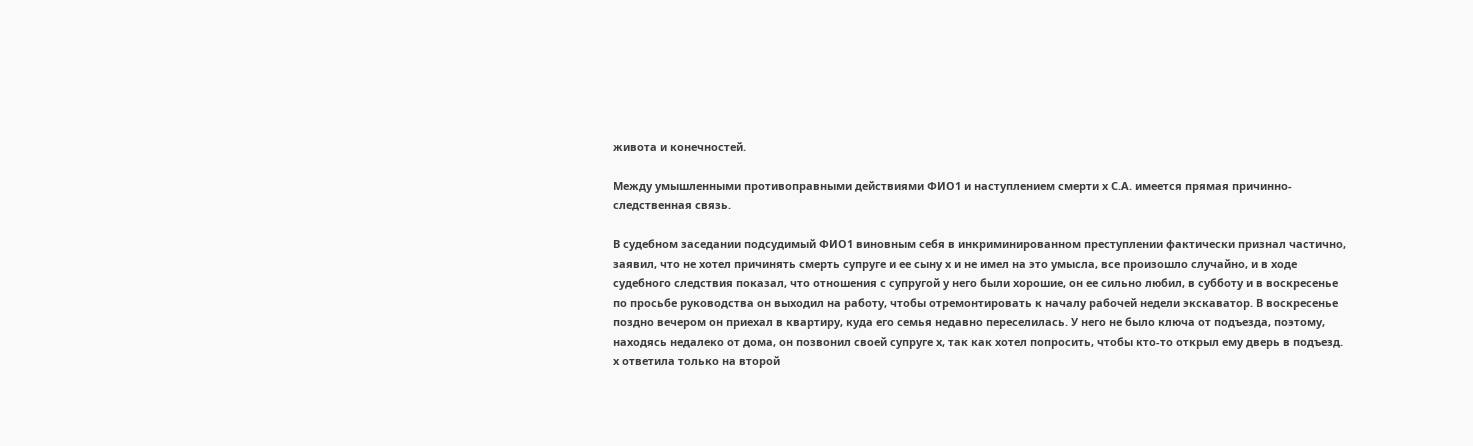живота и конечностей.

Между умышленными противоправными действиями ФИО1 и наступлением смерти х С.А. имеется прямая причинно-следственная связь.

В судебном заседании подсудимый ФИО1 виновным себя в инкриминированном преступлении фактически признал частично, заявил, что не хотел причинять смерть супруге и ее сыну х и не имел на это умысла, все произошло случайно, и в ходе судебного следствия показал, что отношения с супругой у него были хорошие, он ее сильно любил, в субботу и в воскресенье по просьбе руководства он выходил на работу, чтобы отремонтировать к началу рабочей недели экскаватор. В воскресенье поздно вечером он приехал в квартиру, куда его семья недавно переселилась. У него не было ключа от подъезда, поэтому, находясь недалеко от дома, он позвонил своей супруге х, так как хотел попросить, чтобы кто-то открыл ему дверь в подъезд. х ответила только на второй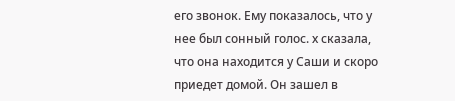его звонок. Ему показалось, что у нее был сонный голос. х сказала, что она находится у Саши и скоро приедет домой. Он зашел в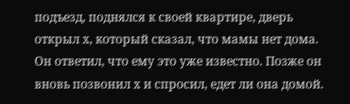подъезд, поднялся к своей квартире, дверь открыл х, который сказал, что мамы нет дома. Он ответил, что ему это уже известно. Позже он вновь позвонил х и спросил, едет ли она домой.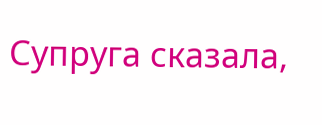Супруга сказала,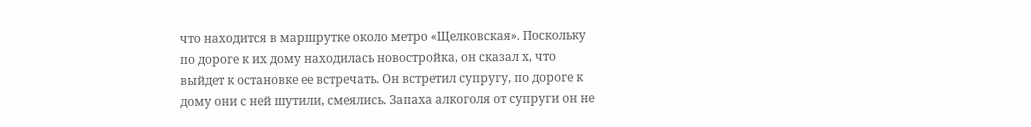что находится в маршрутке около метро «Щелковская». Поскольку по дороге к их дому находилась новостройка, он сказал х, что выйдет к остановке ее встречать. Он встретил супругу, по дороге к дому они с ней шутили, смеялись. Запаха алкоголя от супруги он не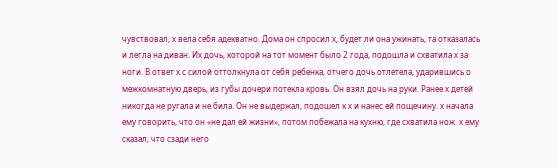чувствовал, х вела себя адекватно. Дома он спросил х, будет ли она ужинать, та отказалась и легла на диван. Их дочь, которой на тот момент было 2 года, подошла и схватила х за ноги. В ответ х с силой оттолкнула от себя ребенка, отчего дочь отлетела, ударившись о межкомнатную дверь, из губы дочери потекла кровь. Он взял дочь на руки. Ранее х детей никогда не ругала и не била. Он не выдержал, подошел к х и нанес ей пощечину. х начала ему говорить, что он «не дал ей жизни», потом побежала на кухню, где схватила нож. х ему сказал, что сзади него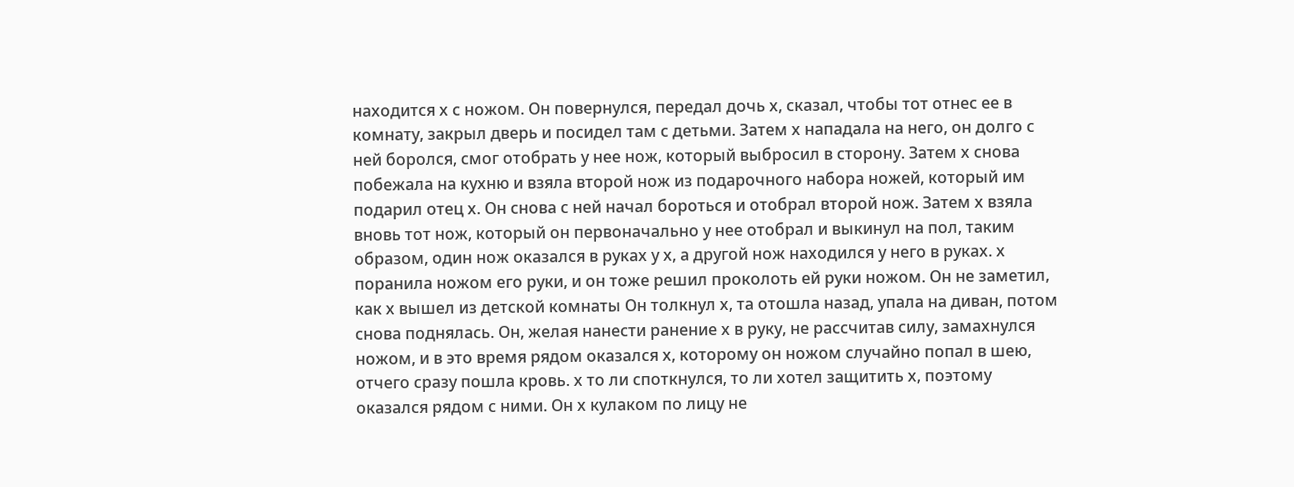находится х с ножом. Он повернулся, передал дочь х, сказал, чтобы тот отнес ее в комнату, закрыл дверь и посидел там с детьми. Затем х нападала на него, он долго с ней боролся, смог отобрать у нее нож, который выбросил в сторону. Затем х снова побежала на кухню и взяла второй нож из подарочного набора ножей, который им подарил отец х. Он снова с ней начал бороться и отобрал второй нож. Затем х взяла вновь тот нож, который он первоначально у нее отобрал и выкинул на пол, таким образом, один нож оказался в руках у х, а другой нож находился у него в руках. х поранила ножом его руки, и он тоже решил проколоть ей руки ножом. Он не заметил, как х вышел из детской комнаты Он толкнул х, та отошла назад, упала на диван, потом снова поднялась. Он, желая нанести ранение х в руку, не рассчитав силу, замахнулся ножом, и в это время рядом оказался х, которому он ножом случайно попал в шею, отчего сразу пошла кровь. х то ли споткнулся, то ли хотел защитить х, поэтому оказался рядом с ними. Он х кулаком по лицу не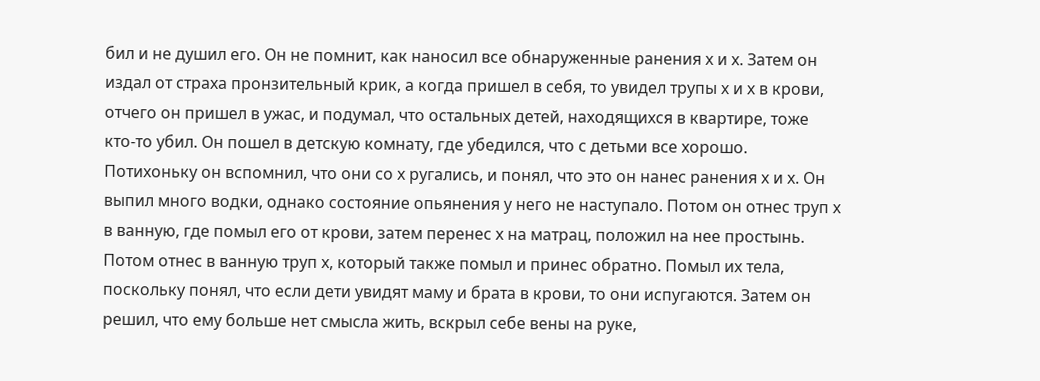бил и не душил его. Он не помнит, как наносил все обнаруженные ранения х и х. Затем он издал от страха пронзительный крик, а когда пришел в себя, то увидел трупы х и х в крови, отчего он пришел в ужас, и подумал, что остальных детей, находящихся в квартире, тоже кто-то убил. Он пошел в детскую комнату, где убедился, что с детьми все хорошо. Потихоньку он вспомнил, что они со х ругались, и понял, что это он нанес ранения х и х. Он выпил много водки, однако состояние опьянения у него не наступало. Потом он отнес труп х в ванную, где помыл его от крови, затем перенес х на матрац, положил на нее простынь. Потом отнес в ванную труп х, который также помыл и принес обратно. Помыл их тела, поскольку понял, что если дети увидят маму и брата в крови, то они испугаются. Затем он решил, что ему больше нет смысла жить, вскрыл себе вены на руке,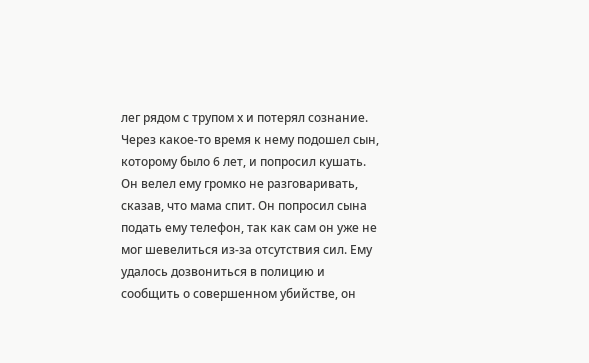лег рядом с трупом х и потерял сознание. Через какое-то время к нему подошел сын, которому было 6 лет, и попросил кушать. Он велел ему громко не разговаривать, сказав, что мама спит. Он попросил сына подать ему телефон, так как сам он уже не мог шевелиться из-за отсутствия сил. Ему удалось дозвониться в полицию и сообщить о совершенном убийстве, он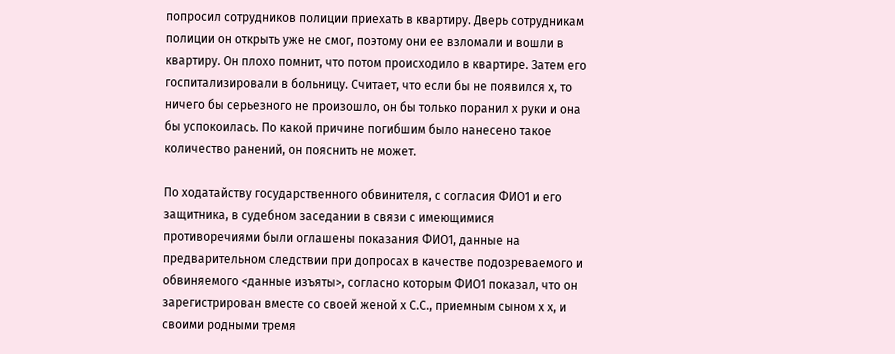попросил сотрудников полиции приехать в квартиру. Дверь сотрудникам полиции он открыть уже не смог, поэтому они ее взломали и вошли в квартиру. Он плохо помнит, что потом происходило в квартире. Затем его госпитализировали в больницу. Считает, что если бы не появился х, то ничего бы серьезного не произошло, он бы только поранил х руки и она бы успокоилась. По какой причине погибшим было нанесено такое количество ранений, он пояснить не может.

По ходатайству государственного обвинителя, с согласия ФИО1 и его защитника, в судебном заседании в связи с имеющимися противоречиями были оглашены показания ФИО1, данные на предварительном следствии при допросах в качестве подозреваемого и обвиняемого <данные изъяты>, согласно которым ФИО1 показал, что он зарегистрирован вместе со своей женой х С.С., приемным сыном х х, и своими родными тремя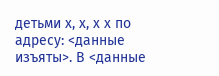детьми х, х, х х по адресу: <данные изъяты>. В <данные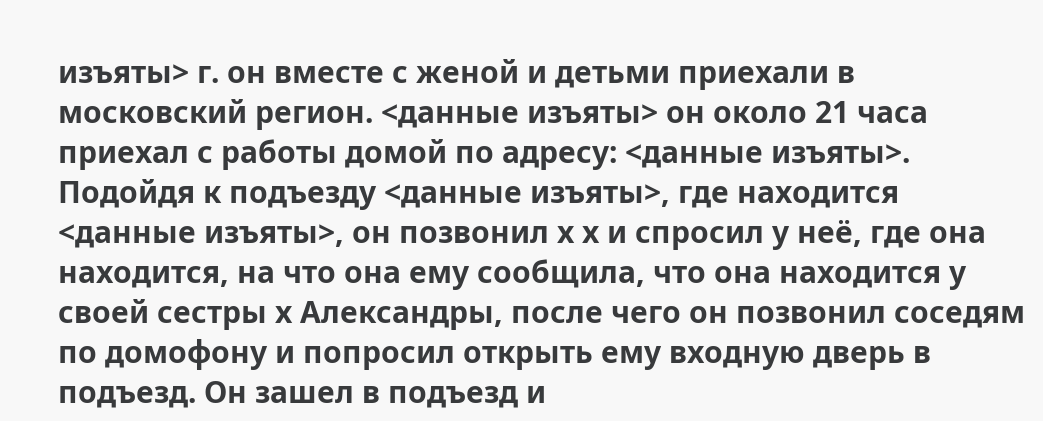изъяты> г. он вместе с женой и детьми приехали в московский регион. <данные изъяты> он около 21 часа приехал с работы домой по адресу: <данные изъяты>. Подойдя к подъезду <данные изъяты>, где находится <данные изъяты>, он позвонил х х и спросил у неё, где она находится, на что она ему сообщила, что она находится у своей сестры х Александры, после чего он позвонил соседям по домофону и попросил открыть ему входную дверь в подъезд. Он зашел в подъезд и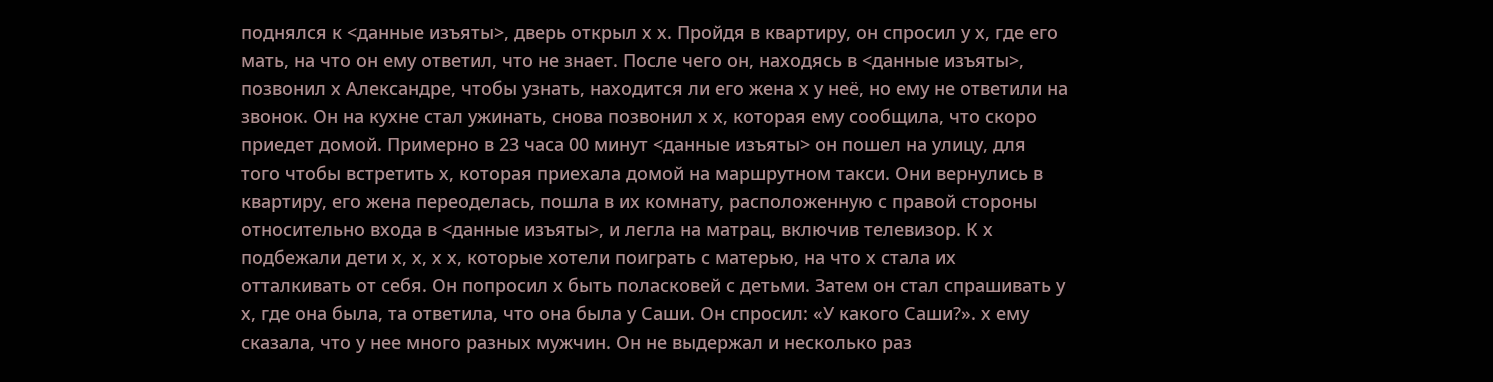поднялся к <данные изъяты>, дверь открыл х х. Пройдя в квартиру, он спросил у х, где его мать, на что он ему ответил, что не знает. После чего он, находясь в <данные изъяты>, позвонил х Александре, чтобы узнать, находится ли его жена х у неё, но ему не ответили на звонок. Он на кухне стал ужинать, снова позвонил х х, которая ему сообщила, что скоро приедет домой. Примерно в 23 часа 00 минут <данные изъяты> он пошел на улицу, для того чтобы встретить х, которая приехала домой на маршрутном такси. Они вернулись в квартиру, его жена переоделась, пошла в их комнату, расположенную с правой стороны относительно входа в <данные изъяты>, и легла на матрац, включив телевизор. К х подбежали дети х, х, х х, которые хотели поиграть с матерью, на что х стала их отталкивать от себя. Он попросил х быть поласковей с детьми. Затем он стал спрашивать у х, где она была, та ответила, что она была у Саши. Он спросил: «У какого Саши?». х ему сказала, что у нее много разных мужчин. Он не выдержал и несколько раз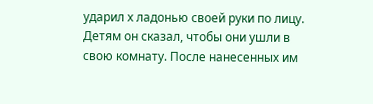ударил х ладонью своей руки по лицу. Детям он сказал, чтобы они ушли в свою комнату. После нанесенных им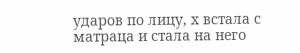ударов по лицу, х встала с матраца и стала на него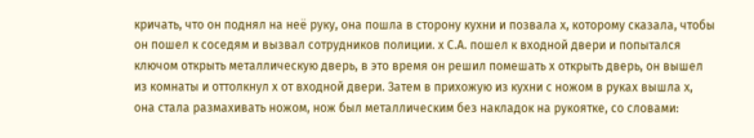кричать, что он поднял на неё руку, она пошла в сторону кухни и позвала х, которому сказала, чтобы он пошел к соседям и вызвал сотрудников полиции. х С.А. пошел к входной двери и попытался ключом открыть металлическую дверь, в это время он решил помешать х открыть дверь, он вышел из комнаты и оттолкнул х от входной двери. Затем в прихожую из кухни с ножом в руках вышла х, она стала размахивать ножом, нож был металлическим без накладок на рукоятке, со словами: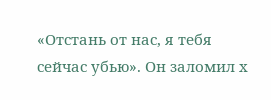«Отстань от нас, я тебя сейчас убью». Он заломил х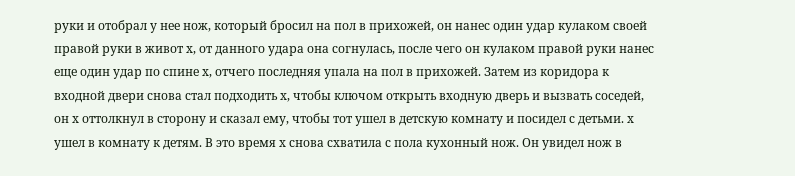руки и отобрал у нее нож, который бросил на пол в прихожей, он нанес один удар кулаком своей правой руки в живот х, от данного удара она согнулась, после чего он кулаком правой руки нанес еще один удар по спине х, отчего последняя упала на пол в прихожей. Затем из коридора к входной двери снова стал подходить х, чтобы ключом открыть входную дверь и вызвать соседей, он х оттолкнул в сторону и сказал ему, чтобы тот ушел в детскую комнату и посидел с детьми. х ушел в комнату к детям. В это время х снова схватила с пола кухонный нож. Он увидел нож в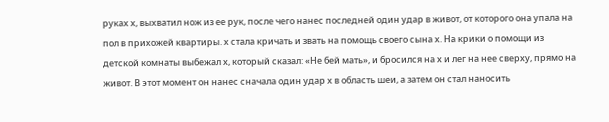руках х, выхватил нож из ее рук, после чего нанес последней один удар в живот, от которого она упала на пол в прихожей квартиры. х стала кричать и звать на помощь своего сына х. На крики о помощи из детской комнаты выбежал х, который сказал: «Не бей мать», и бросился на х и лег на нее сверху, прямо на живот. В этот момент он нанес сначала один удар х в область шеи, а затем он стал наносить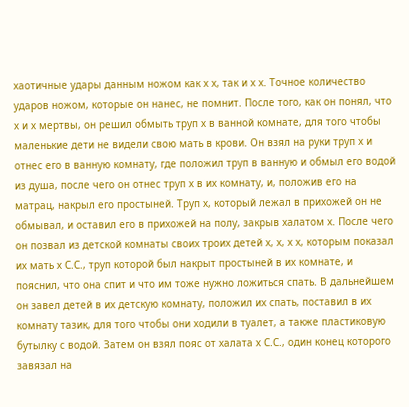хаотичные удары данным ножом как х х, так и х х. Точное количество ударов ножом, которые он нанес, не помнит. После того, как он понял, что х и х мертвы, он решил обмыть труп х в ванной комнате, для того чтобы маленькие дети не видели свою мать в крови. Он взял на руки труп х и отнес его в ванную комнату, где положил труп в ванную и обмыл его водой из душа, после чего он отнес труп х в их комнату, и, положив его на матрац, накрыл его простыней. Труп х, который лежал в прихожей он не обмывал, и оставил его в прихожей на полу, закрыв халатом х. После чего он позвал из детской комнаты своих троих детей х, х, х х, которым показал их мать х С.С., труп которой был накрыт простыней в их комнате, и пояснил, что она спит и что им тоже нужно ложиться спать. В дальнейшем он завел детей в их детскую комнату, положил их спать, поставил в их комнату тазик, для того чтобы они ходили в туалет, а также пластиковую бутылку с водой. Затем он взял пояс от халата х С.С., один конец которого завязал на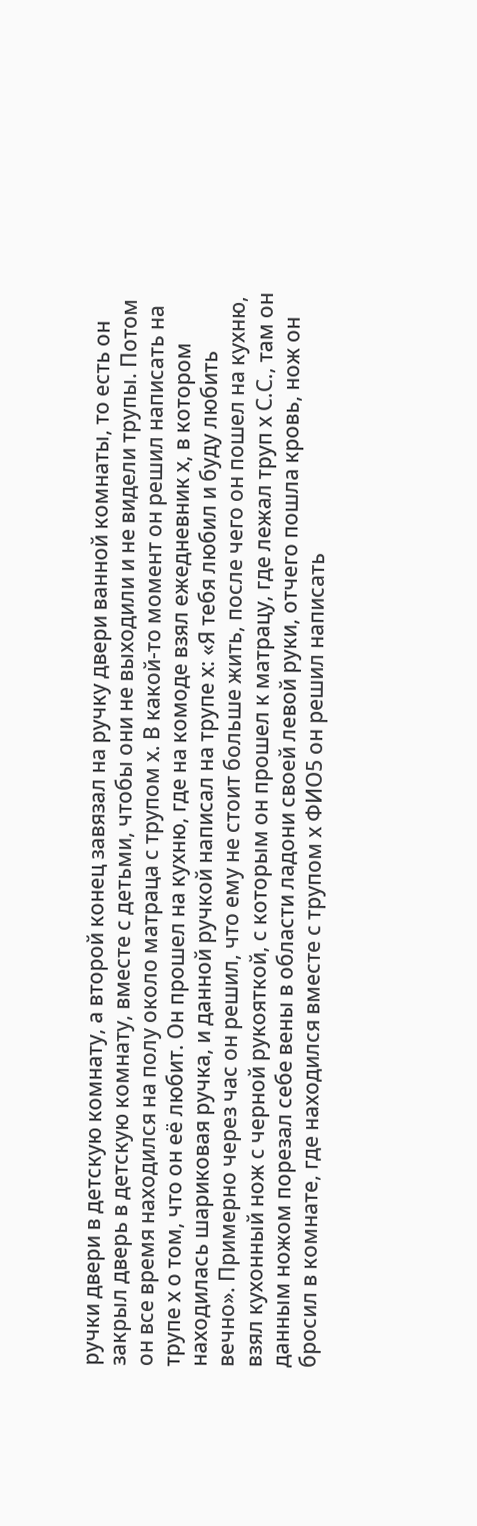ручки двери в детскую комнату, а второй конец завязал на ручку двери ванной комнаты, то есть он закрыл дверь в детскую комнату, вместе с детьми, чтобы они не выходили и не видели трупы. Потом он все время находился на полу около матраца с трупом х. В какой-то момент он решил написать на трупе х о том, что он её любит. Он прошел на кухню, где на комоде взял ежедневник х, в котором находилась шариковая ручка, и данной ручкой написал на трупе х: «Я тебя любил и буду любить вечно». Примерно через час он решил, что ему не стоит больше жить, после чего он пошел на кухню, взял кухонный нож с черной рукояткой, с которым он прошел к матрацу, где лежал труп х С.С., там он данным ножом порезал себе вены в области ладони своей левой руки, отчего пошла кровь, нож он бросил в комнате, где находился вместе с трупом х ФИО5 он решил написать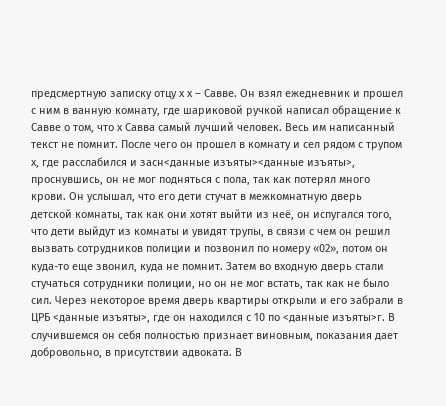предсмертную записку отцу х х – Савве. Он взял ежедневник и прошел с ним в ванную комнату, где шариковой ручкой написал обращение к Савве о том, что х Савва самый лучший человек. Весь им написанный текст не помнит. После чего он прошел в комнату и сел рядом с трупом х, где расслабился и засн<данные изъяты><данные изъяты>, проснувшись, он не мог подняться с пола, так как потерял много крови. Он услышал, что его дети стучат в межкомнатную дверь детской комнаты, так как они хотят выйти из неё, он испугался того, что дети выйдут из комнаты и увидят трупы, в связи с чем он решил вызвать сотрудников полиции и позвонил по номеру «02», потом он куда-то еще звонил, куда не помнит. Затем во входную дверь стали стучаться сотрудники полиции, но он не мог встать, так как не было сил. Через некоторое время дверь квартиры открыли и его забрали в ЦРБ <данные изъяты>, где он находился с 10 по <данные изъяты>г. В случившемся он себя полностью признает виновным, показания дает добровольно, в присутствии адвоката. В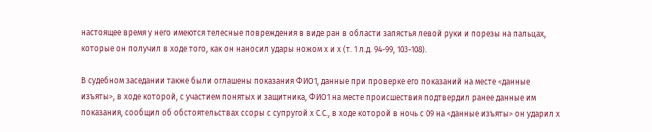настоящее время у него имеются телесные повреждения в виде ран в области запястья левой руки и порезы на пальцах, которые он получил в ходе того, как он наносил удары ножом х и х (т. 1 л.д. 94-99, 103-108).

В судебном заседании также были оглашены показания ФИО1, данные при проверке его показаний на месте <данные изъяты>, в ходе которой, с участием понятых и защитника, ФИО1 на месте происшествия подтвердил ранее данные им показания, сообщил об обстоятельствах ссоры с супругой х С.С., в ходе которой в ночь с 09 на <данные изъяты> он ударил х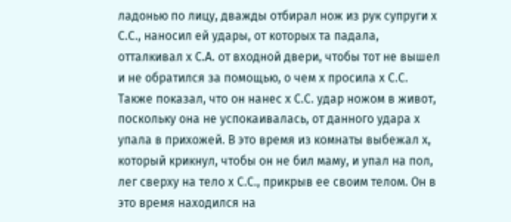ладонью по лицу, дважды отбирал нож из рук супруги х С.С., наносил ей удары, от которых та падала, отталкивал х С.А. от входной двери, чтобы тот не вышел и не обратился за помощью, о чем х просила х С.С. Также показал, что он нанес х С.С. удар ножом в живот, поскольку она не успокаивалась, от данного удара х упала в прихожей. В это время из комнаты выбежал х, который крикнул, чтобы он не бил маму, и упал на пол, лег сверху на тело х С.С., прикрыв ее своим телом. Он в это время находился на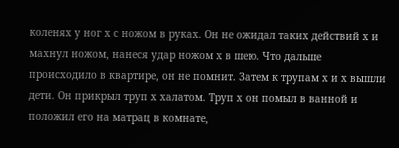коленях у ног х с ножом в руках. Он не ожидал таких действий х и махнул ножом, нанеся удар ножом х в шею. Что дальше происходило в квартире, он не помнит. Затем к трупам х и х вышли дети. Он прикрыл труп х халатом. Труп х он помыл в ванной и положил его на матрац в комнате,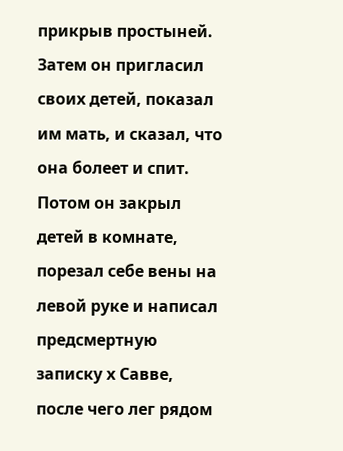прикрыв простыней. Затем он пригласил своих детей, показал им мать, и сказал, что она болеет и спит. Потом он закрыл детей в комнате, порезал себе вены на левой руке и написал предсмертную записку х Савве, после чего лег рядом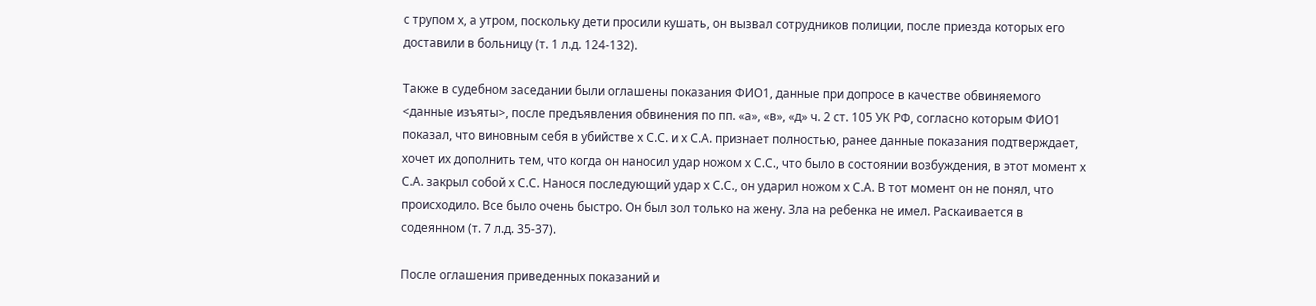с трупом х, а утром, поскольку дети просили кушать, он вызвал сотрудников полиции, после приезда которых его доставили в больницу (т. 1 л.д. 124-132).

Также в судебном заседании были оглашены показания ФИО1, данные при допросе в качестве обвиняемого <данные изъяты>, после предъявления обвинения по пп. «а», «в», «д» ч. 2 ст. 105 УК РФ, согласно которым ФИО1 показал, что виновным себя в убийстве х С.С. и х С.А. признает полностью, ранее данные показания подтверждает, хочет их дополнить тем, что когда он наносил удар ножом х С.С., что было в состоянии возбуждения, в этот момент х С.А. закрыл собой х С.С. Нанося последующий удар х С.С., он ударил ножом х С.А. В тот момент он не понял, что происходило. Все было очень быстро. Он был зол только на жену. Зла на ребенка не имел. Раскаивается в содеянном (т. 7 л.д. 35-37).

После оглашения приведенных показаний и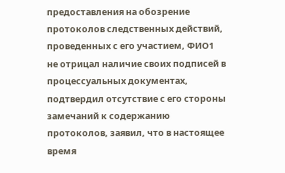предоставления на обозрение протоколов следственных действий, проведенных с его участием, ФИО1 не отрицал наличие своих подписей в процессуальных документах, подтвердил отсутствие с его стороны замечаний к содержанию протоколов, заявил, что в настоящее время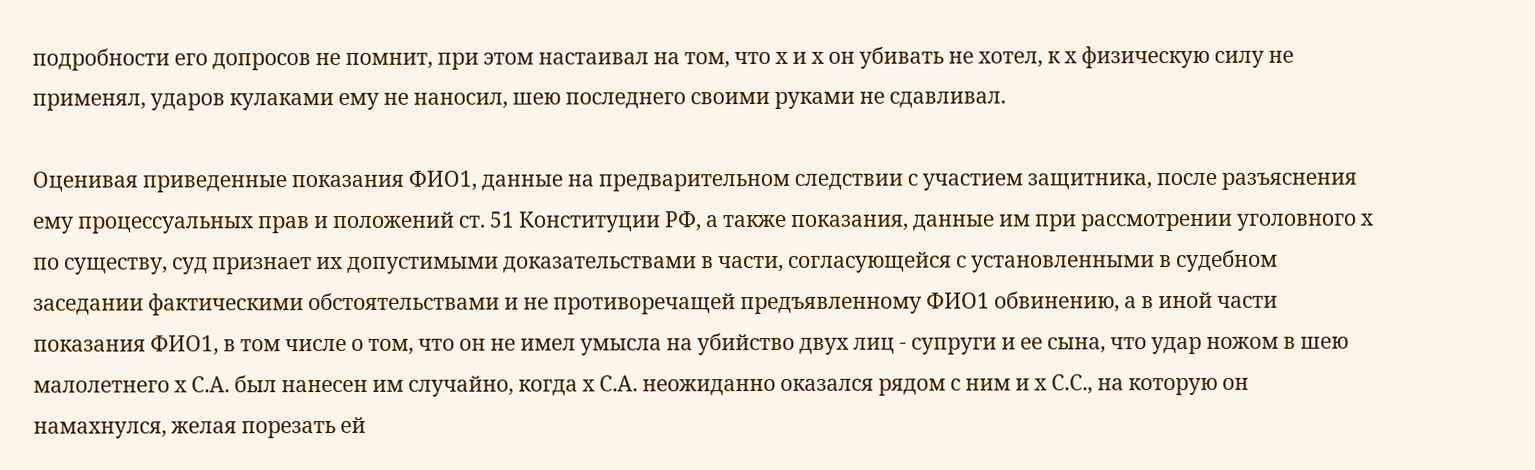подробности его допросов не помнит, при этом настаивал на том, что х и х он убивать не хотел, к х физическую силу не применял, ударов кулаками ему не наносил, шею последнего своими руками не сдавливал.

Оценивая приведенные показания ФИО1, данные на предварительном следствии с участием защитника, после разъяснения ему процессуальных прав и положений ст. 51 Конституции РФ, а также показания, данные им при рассмотрении уголовного х по существу, суд признает их допустимыми доказательствами в части, согласующейся с установленными в судебном заседании фактическими обстоятельствами и не противоречащей предъявленному ФИО1 обвинению, а в иной части показания ФИО1, в том числе о том, что он не имел умысла на убийство двух лиц - супруги и ее сына, что удар ножом в шею малолетнего х С.А. был нанесен им случайно, когда х С.А. неожиданно оказался рядом с ним и х С.С., на которую он намахнулся, желая порезать ей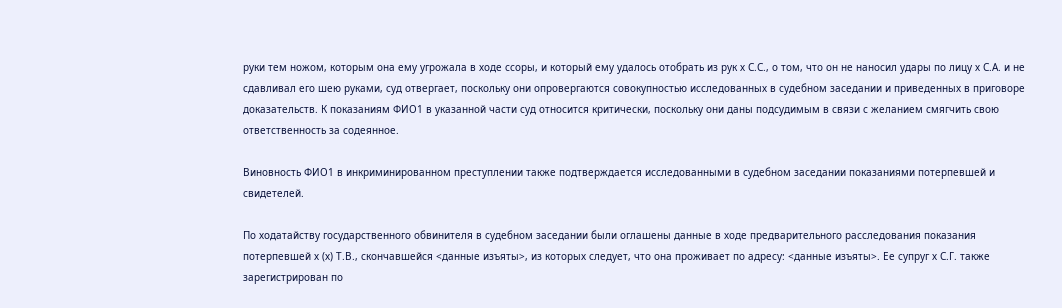руки тем ножом, которым она ему угрожала в ходе ссоры, и который ему удалось отобрать из рук х С.С., о том, что он не наносил удары по лицу х С.А. и не сдавливал его шею руками, суд отвергает, поскольку они опровергаются совокупностью исследованных в судебном заседании и приведенных в приговоре доказательств. К показаниям ФИО1 в указанной части суд относится критически, поскольку они даны подсудимым в связи с желанием смягчить свою ответственность за содеянное.

Виновность ФИО1 в инкриминированном преступлении также подтверждается исследованными в судебном заседании показаниями потерпевшей и свидетелей.

По ходатайству государственного обвинителя в судебном заседании были оглашены данные в ходе предварительного расследования показания потерпевшей х (х) Т.В., скончавшейся <данные изъяты>, из которых следует, что она проживает по адресу: <данные изъяты>. Ее супруг х С.Г. также зарегистрирован по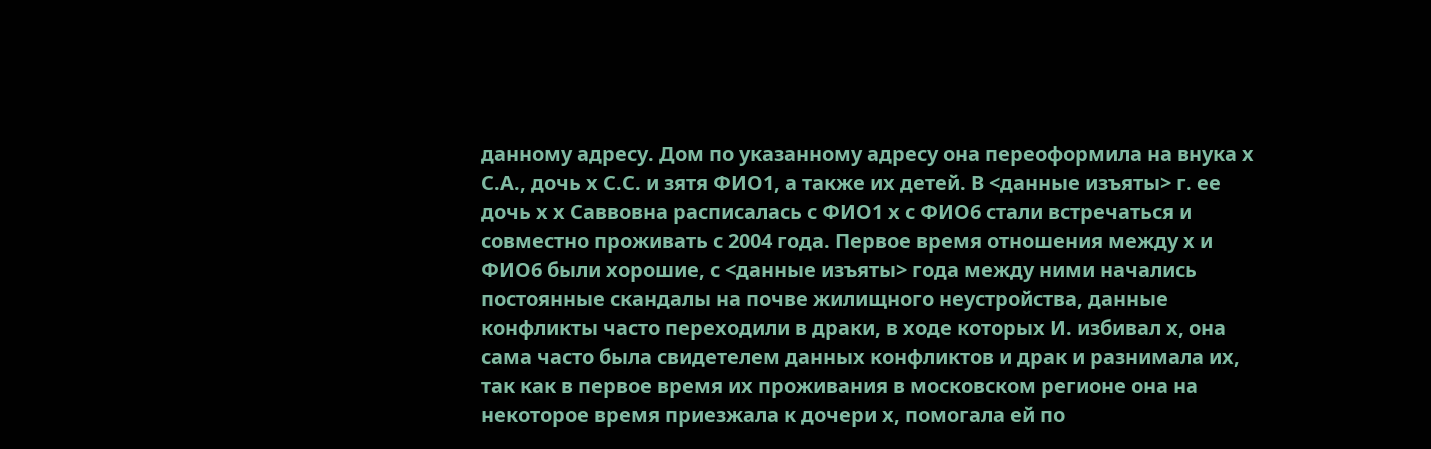данному адресу. Дом по указанному адресу она переоформила на внука х С.А., дочь х С.С. и зятя ФИО1, а также их детей. В <данные изъяты> г. ее дочь х х Саввовна расписалась с ФИО1 х с ФИО6 стали встречаться и совместно проживать с 2004 года. Первое время отношения между х и ФИО6 были хорошие, с <данные изъяты> года между ними начались постоянные скандалы на почве жилищного неустройства, данные конфликты часто переходили в драки, в ходе которых И. избивал х, она сама часто была свидетелем данных конфликтов и драк и разнимала их, так как в первое время их проживания в московском регионе она на некоторое время приезжала к дочери х, помогала ей по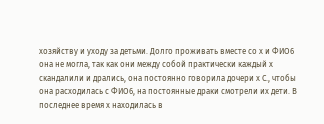хозяйству и уходу за детьми. Долго проживать вместе со х и ФИО6 она не могла, так как они между собой практически каждый х скандалили и дрались, она постоянно говорила дочери х С., чтобы она расходилась с ФИО6, на постоянные драки смотрели их дети. В последнее время х находилась в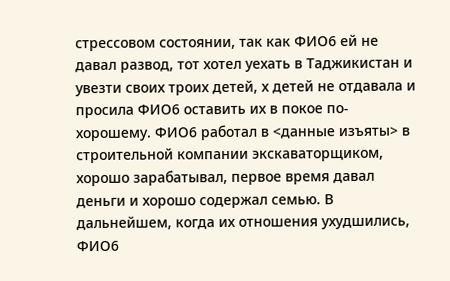стрессовом состоянии, так как ФИО6 ей не давал развод, тот хотел уехать в Таджикистан и увезти своих троих детей, х детей не отдавала и просила ФИО6 оставить их в покое по-хорошему. ФИО6 работал в <данные изъяты> в строительной компании экскаваторщиком, хорошо зарабатывал, первое время давал деньги и хорошо содержал семью. В дальнейшем, когда их отношения ухудшились, ФИО6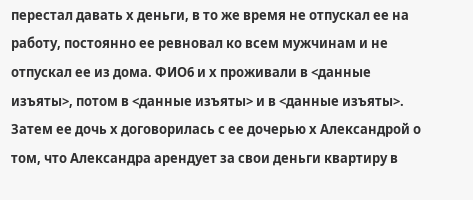перестал давать х деньги, в то же время не отпускал ее на работу, постоянно ее ревновал ко всем мужчинам и не отпускал ее из дома. ФИО6 и х проживали в <данные изъяты>, потом в <данные изъяты> и в <данные изъяты>. Затем ее дочь х договорилась с ее дочерью х Александрой о том, что Александра арендует за свои деньги квартиру в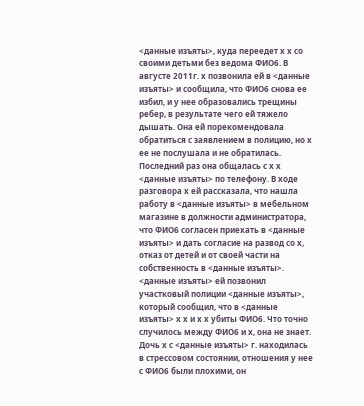<данные изъяты>, куда переедет х х со своими детьми без ведома ФИО6. В августе 2011г. х позвонила ей в <данные изъяты> и сообщила, что ФИО6 снова ее избил, и у нее образовались трещины ребер, в результате чего ей тяжело дышать. Она ей порекомендовала обратиться с заявлением в полицию, но х ее не послушала и не обратилась. Последний раз она общалась с х х <данные изъяты> по телефону. В ходе разговора х ей рассказала, что нашла работу в <данные изъяты> в мебельном магазине в должности администратора, что ФИО6 согласен приехать в <данные изъяты> и дать согласие на развод со х, отказ от детей и от своей части на собственность в <данные изъяты>. <данные изъяты> ей позвонил участковый полиции <данные изъяты>, который сообщил, что в <данные изъяты> х х и х х убиты ФИО6. Что точно случилось между ФИО6 и х, она не знает. Дочь х с <данные изъяты> г. находилась в стрессовом состоянии, отношения у нее с ФИО6 были плохими, он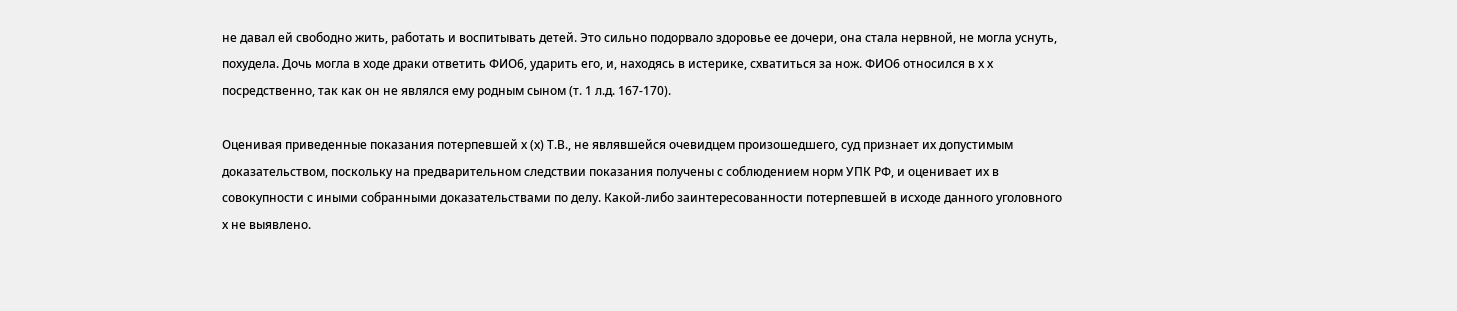не давал ей свободно жить, работать и воспитывать детей. Это сильно подорвало здоровье ее дочери, она стала нервной, не могла уснуть, похудела. Дочь могла в ходе драки ответить ФИО6, ударить его, и, находясь в истерике, схватиться за нож. ФИО6 относился в х х посредственно, так как он не являлся ему родным сыном (т. 1 л.д. 167-170).

Оценивая приведенные показания потерпевшей х (х) Т.В., не являвшейся очевидцем произошедшего, суд признает их допустимым доказательством, поскольку на предварительном следствии показания получены с соблюдением норм УПК РФ, и оценивает их в совокупности с иными собранными доказательствами по делу. Какой-либо заинтересованности потерпевшей в исходе данного уголовного х не выявлено.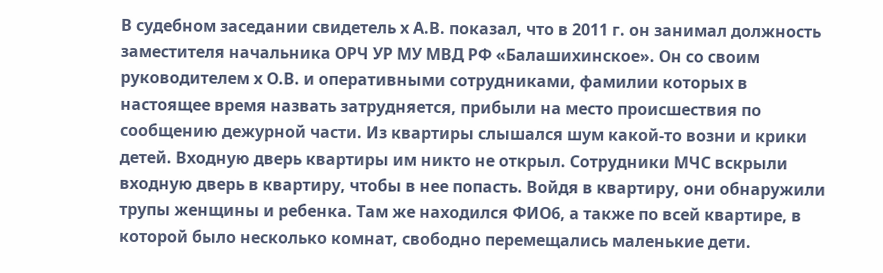В судебном заседании свидетель х А.В. показал, что в 2011 г. он занимал должность заместителя начальника ОРЧ УР МУ МВД РФ «Балашихинское». Он со своим руководителем х О.В. и оперативными сотрудниками, фамилии которых в настоящее время назвать затрудняется, прибыли на место происшествия по сообщению дежурной части. Из квартиры слышался шум какой-то возни и крики детей. Входную дверь квартиры им никто не открыл. Сотрудники МЧС вскрыли входную дверь в квартиру, чтобы в нее попасть. Войдя в квартиру, они обнаружили трупы женщины и ребенка. Там же находился ФИО6, а также по всей квартире, в которой было несколько комнат, свободно перемещались маленькие дети.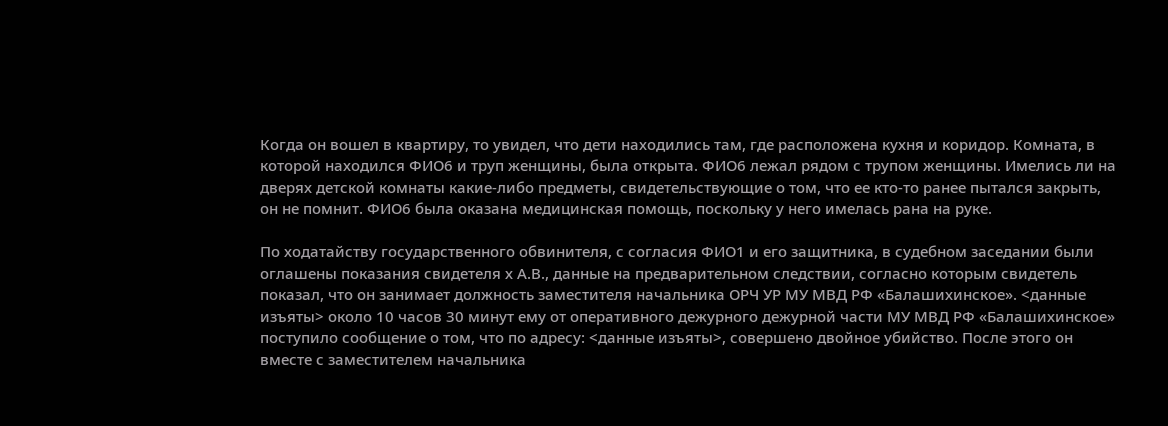Когда он вошел в квартиру, то увидел, что дети находились там, где расположена кухня и коридор. Комната, в которой находился ФИО6 и труп женщины, была открыта. ФИО6 лежал рядом с трупом женщины. Имелись ли на дверях детской комнаты какие-либо предметы, свидетельствующие о том, что ее кто-то ранее пытался закрыть, он не помнит. ФИО6 была оказана медицинская помощь, поскольку у него имелась рана на руке.

По ходатайству государственного обвинителя, с согласия ФИО1 и его защитника, в судебном заседании были оглашены показания свидетеля х А.В., данные на предварительном следствии, согласно которым свидетель показал, что он занимает должность заместителя начальника ОРЧ УР МУ МВД РФ «Балашихинское». <данные изъяты> около 10 часов 30 минут ему от оперативного дежурного дежурной части МУ МВД РФ «Балашихинское» поступило сообщение о том, что по адресу: <данные изъяты>, совершено двойное убийство. После этого он вместе с заместителем начальника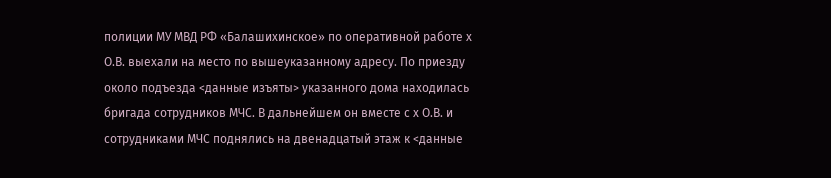полиции МУ МВД РФ «Балашихинское» по оперативной работе х О.В. выехали на место по вышеуказанному адресу. По приезду около подъезда <данные изъяты> указанного дома находилась бригада сотрудников МЧС. В дальнейшем он вместе с х О.В. и сотрудниками МЧС поднялись на двенадцатый этаж к <данные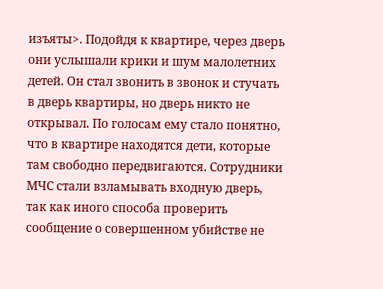изъяты>. Подойдя к квартире, через дверь они услышали крики и шум малолетних детей. Он стал звонить в звонок и стучать в дверь квартиры, но дверь никто не открывал. По голосам ему стало понятно, что в квартире находятся дети, которые там свободно передвигаются. Сотрудники МЧС стали взламывать входную дверь, так как иного способа проверить сообщение о совершенном убийстве не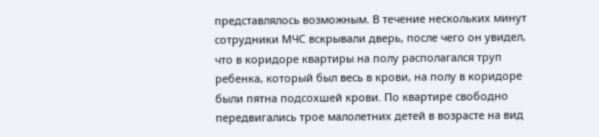представлялось возможным. В течение нескольких минут сотрудники МЧС вскрывали дверь, после чего он увидел, что в коридоре квартиры на полу располагался труп ребенка, который был весь в крови, на полу в коридоре были пятна подсохшей крови. По квартире свободно передвигались трое малолетних детей в возрасте на вид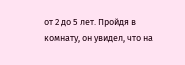от 2 до 5 лет. Пройдя в комнату, он увидел, что на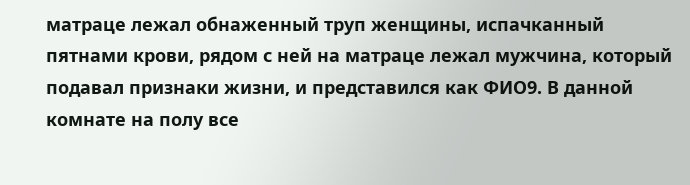матраце лежал обнаженный труп женщины, испачканный пятнами крови, рядом с ней на матраце лежал мужчина, который подавал признаки жизни, и представился как ФИО9. В данной комнате на полу все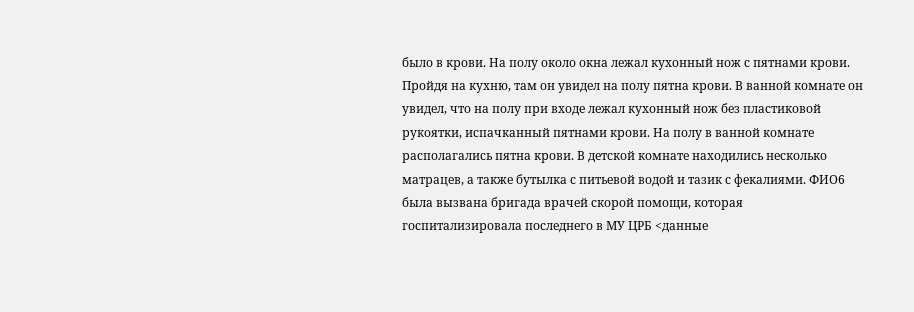было в крови. На полу около окна лежал кухонный нож с пятнами крови. Пройдя на кухню, там он увидел на полу пятна крови. В ванной комнате он увидел, что на полу при входе лежал кухонный нож без пластиковой рукоятки, испачканный пятнами крови. На полу в ванной комнате располагались пятна крови. В детской комнате находились несколько матрацев, а также бутылка с питьевой водой и тазик с фекалиями. ФИО6 была вызвана бригада врачей скорой помощи, которая госпитализировала последнего в МУ ЦРБ <данные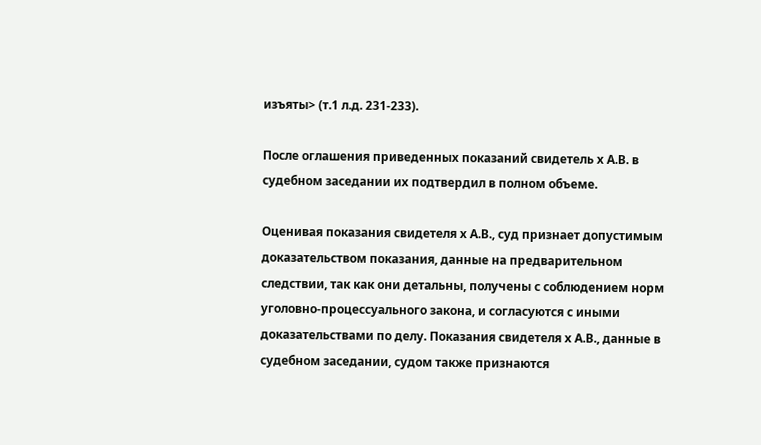изъяты> (т.1 л.д. 231-233).

После оглашения приведенных показаний свидетель х А.В. в судебном заседании их подтвердил в полном объеме.

Оценивая показания свидетеля х А.В., суд признает допустимым доказательством показания, данные на предварительном следствии, так как они детальны, получены с соблюдением норм уголовно-процессуального закона, и согласуются с иными доказательствами по делу. Показания свидетеля х А.В., данные в судебном заседании, судом также признаются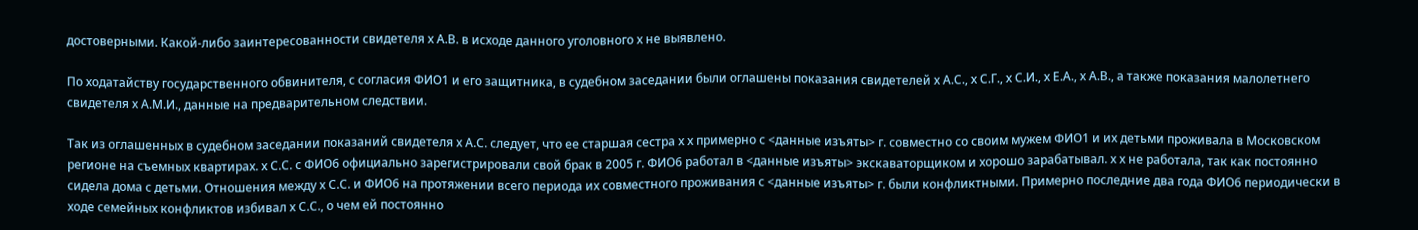достоверными. Какой-либо заинтересованности свидетеля х А.В. в исходе данного уголовного х не выявлено.

По ходатайству государственного обвинителя, с согласия ФИО1 и его защитника, в судебном заседании были оглашены показания свидетелей х А.С., х С.Г., х С.И., х Е.А., х А.В., а также показания малолетнего свидетеля х А.М.И., данные на предварительном следствии.

Так из оглашенных в судебном заседании показаний свидетеля х А.С. следует, что ее старшая сестра х х примерно с <данные изъяты> г. совместно со своим мужем ФИО1 и их детьми проживала в Московском регионе на съемных квартирах. х С.С. с ФИО6 официально зарегистрировали свой брак в 2005 г. ФИО6 работал в <данные изъяты> экскаваторщиком и хорошо зарабатывал. х х не работала, так как постоянно сидела дома с детьми. Отношения между х С.С. и ФИО6 на протяжении всего периода их совместного проживания с <данные изъяты> г. были конфликтными. Примерно последние два года ФИО6 периодически в ходе семейных конфликтов избивал х С.С., о чем ей постоянно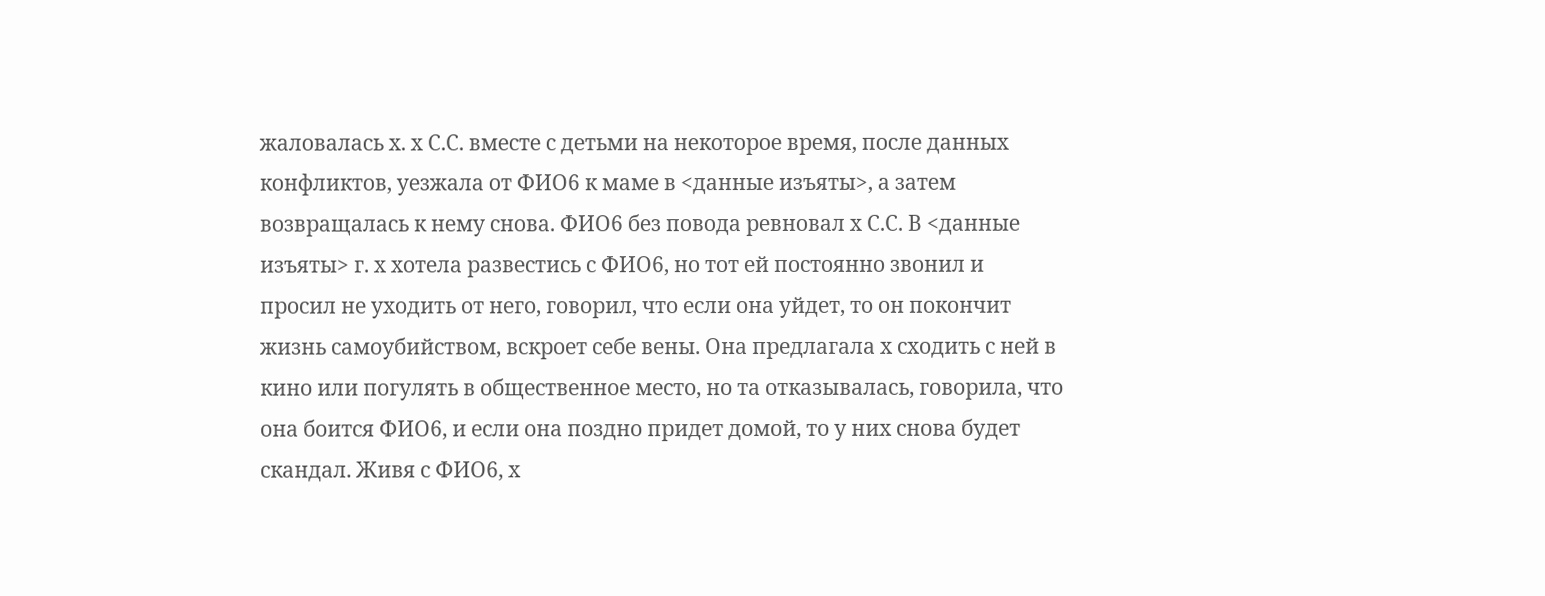жаловалась х. х С.С. вместе с детьми на некоторое время, после данных конфликтов, уезжала от ФИО6 к маме в <данные изъяты>, а затем возвращалась к нему снова. ФИО6 без повода ревновал х С.С. В <данные изъяты> г. х хотела развестись с ФИО6, но тот ей постоянно звонил и просил не уходить от него, говорил, что если она уйдет, то он покончит жизнь самоубийством, вскроет себе вены. Она предлагала х сходить с ней в кино или погулять в общественное место, но та отказывалась, говорила, что она боится ФИО6, и если она поздно придет домой, то у них снова будет скандал. Живя с ФИО6, х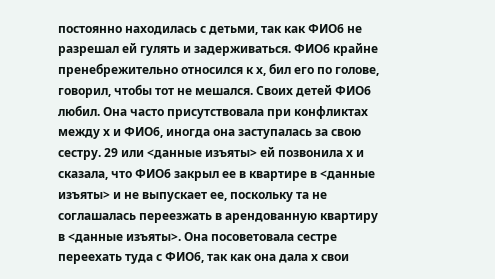постоянно находилась с детьми, так как ФИО6 не разрешал ей гулять и задерживаться. ФИО6 крайне пренебрежительно относился к х, бил его по голове, говорил, чтобы тот не мешался. Своих детей ФИО6 любил. Она часто присутствовала при конфликтах между х и ФИО6, иногда она заступалась за свою сестру. 29 или <данные изъяты> ей позвонила х и сказала, что ФИО6 закрыл ее в квартире в <данные изъяты> и не выпускает ее, поскольку та не соглашалась переезжать в арендованную квартиру в <данные изъяты>. Она посоветовала сестре переехать туда с ФИО6, так как она дала х свои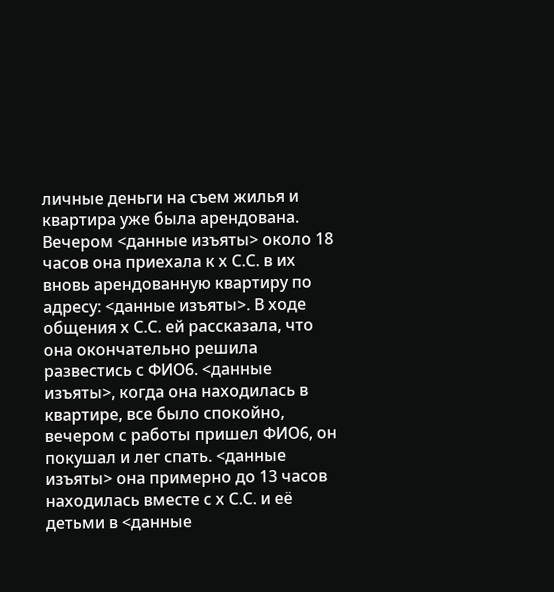личные деньги на съем жилья и квартира уже была арендована. Вечером <данные изъяты> около 18 часов она приехала к х С.С. в их вновь арендованную квартиру по адресу: <данные изъяты>. В ходе общения х С.С. ей рассказала, что она окончательно решила развестись с ФИО6. <данные изъяты>, когда она находилась в квартире, все было спокойно, вечером с работы пришел ФИО6, он покушал и лег спать. <данные изъяты> она примерно до 13 часов находилась вместе с х С.С. и её детьми в <данные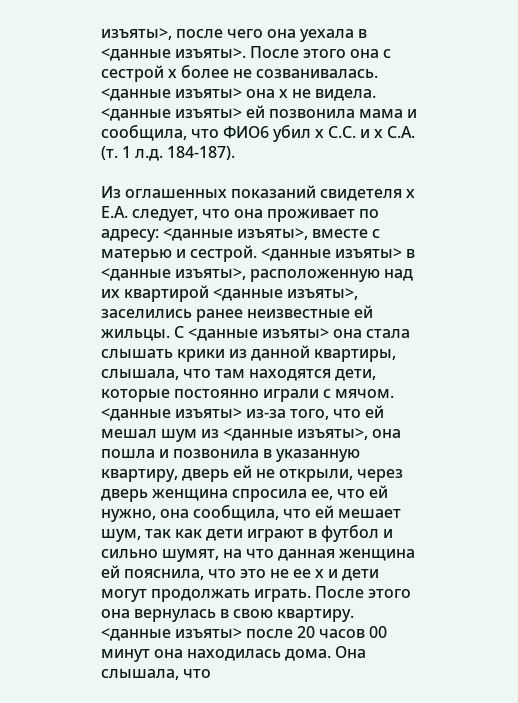изъяты>, после чего она уехала в <данные изъяты>. После этого она с сестрой х более не созванивалась. <данные изъяты> она х не видела. <данные изъяты> ей позвонила мама и сообщила, что ФИО6 убил х С.С. и х С.А. (т. 1 л.д. 184-187).

Из оглашенных показаний свидетеля х Е.А. следует, что она проживает по адресу: <данные изъяты>, вместе с матерью и сестрой. <данные изъяты> в <данные изъяты>, расположенную над их квартирой <данные изъяты>, заселились ранее неизвестные ей жильцы. С <данные изъяты> она стала слышать крики из данной квартиры, слышала, что там находятся дети, которые постоянно играли с мячом. <данные изъяты> из-за того, что ей мешал шум из <данные изъяты>, она пошла и позвонила в указанную квартиру, дверь ей не открыли, через дверь женщина спросила ее, что ей нужно, она сообщила, что ей мешает шум, так как дети играют в футбол и сильно шумят, на что данная женщина ей пояснила, что это не ее х и дети могут продолжать играть. После этого она вернулась в свою квартиру. <данные изъяты> после 20 часов 00 минут она находилась дома. Она слышала, что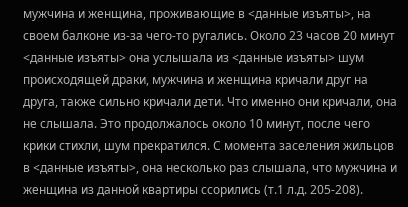мужчина и женщина, проживающие в <данные изъяты>, на своем балконе из-за чего-то ругались. Около 23 часов 20 минут <данные изъяты> она услышала из <данные изъяты> шум происходящей драки, мужчина и женщина кричали друг на друга, также сильно кричали дети. Что именно они кричали, она не слышала. Это продолжалось около 10 минут, после чего крики стихли, шум прекратился. С момента заселения жильцов в <данные изъяты>, она несколько раз слышала, что мужчина и женщина из данной квартиры ссорились (т.1 л.д. 205-208).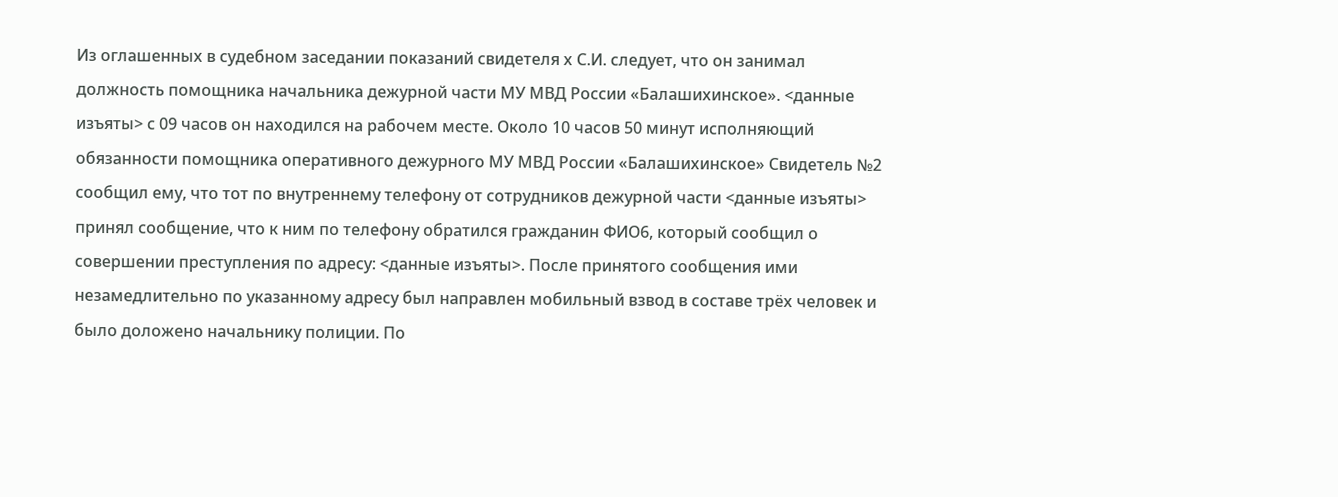Из оглашенных в судебном заседании показаний свидетеля х С.И. следует, что он занимал должность помощника начальника дежурной части МУ МВД России «Балашихинское». <данные изъяты> с 09 часов он находился на рабочем месте. Около 10 часов 50 минут исполняющий обязанности помощника оперативного дежурного МУ МВД России «Балашихинское» Свидетель №2 сообщил ему, что тот по внутреннему телефону от сотрудников дежурной части <данные изъяты> принял сообщение, что к ним по телефону обратился гражданин ФИО6, который сообщил о совершении преступления по адресу: <данные изъяты>. После принятого сообщения ими незамедлительно по указанному адресу был направлен мобильный взвод в составе трёх человек и было доложено начальнику полиции. По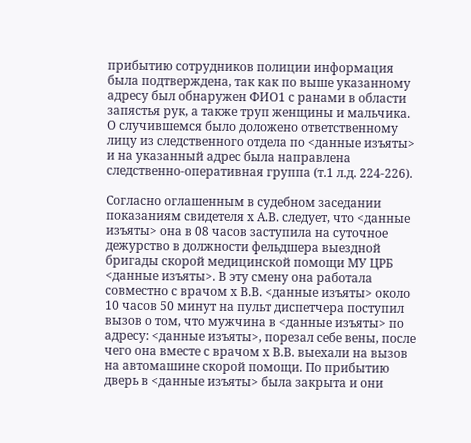прибытию сотрудников полиции информация была подтверждена, так как по выше указанному адресу был обнаружен ФИО1 с ранами в области запястья рук, а также труп женщины и мальчика. О случившемся было доложено ответственному лицу из следственного отдела по <данные изъяты> и на указанный адрес была направлена следственно-оперативная группа (т.1 л.д. 224-226).

Согласно оглашенным в судебном заседании показаниям свидетеля х А.В. следует, что <данные изъяты> она в 08 часов заступила на суточное дежурство в должности фельдшера выездной бригады скорой медицинской помощи МУ ЦРБ <данные изъяты>. В эту смену она работала совместно с врачом х В.В. <данные изъяты> около 10 часов 50 минут на пульт диспетчера поступил вызов о том, что мужчина в <данные изъяты> по адресу: <данные изъяты>, порезал себе вены, после чего она вместе с врачом х В.В. выехали на вызов на автомашине скорой помощи. По прибытию дверь в <данные изъяты> была закрыта и они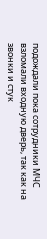подождали пока сотрудники МЧС взломали входную дверь, так как на звонки и стук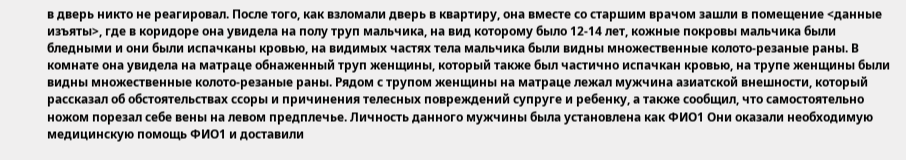в дверь никто не реагировал. После того, как взломали дверь в квартиру, она вместе со старшим врачом зашли в помещение <данные изъяты>, где в коридоре она увидела на полу труп мальчика, на вид которому было 12-14 лет, кожные покровы мальчика были бледными и они были испачканы кровью, на видимых частях тела мальчика были видны множественные колото-резаные раны. В комнате она увидела на матраце обнаженный труп женщины, который также был частично испачкан кровью, на трупе женщины были видны множественные колото-резаные раны. Рядом с трупом женщины на матраце лежал мужчина азиатской внешности, который рассказал об обстоятельствах ссоры и причинения телесных повреждений супруге и ребенку, а также сообщил, что самостоятельно ножом порезал себе вены на левом предплечье. Личность данного мужчины была установлена как ФИО1 Они оказали необходимую медицинскую помощь ФИО1 и доставили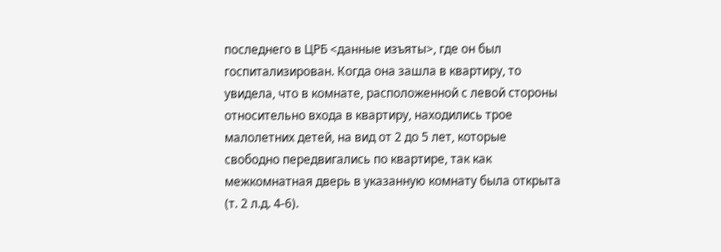последнего в ЦРБ <данные изъяты>, где он был госпитализирован. Когда она зашла в квартиру, то увидела, что в комнате, расположенной с левой стороны относительно входа в квартиру, находились трое малолетних детей, на вид от 2 до 5 лет, которые свободно передвигались по квартире, так как межкомнатная дверь в указанную комнату была открыта (т. 2 л.д. 4-6).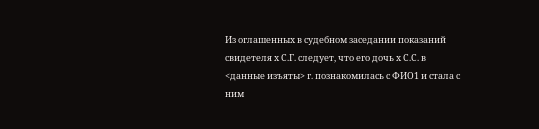Из оглашенных в судебном заседании показаний свидетеля х С.Г. следует, что его дочь х С.С. в <данные изъяты> г. познакомилась с ФИО1 и стала с ним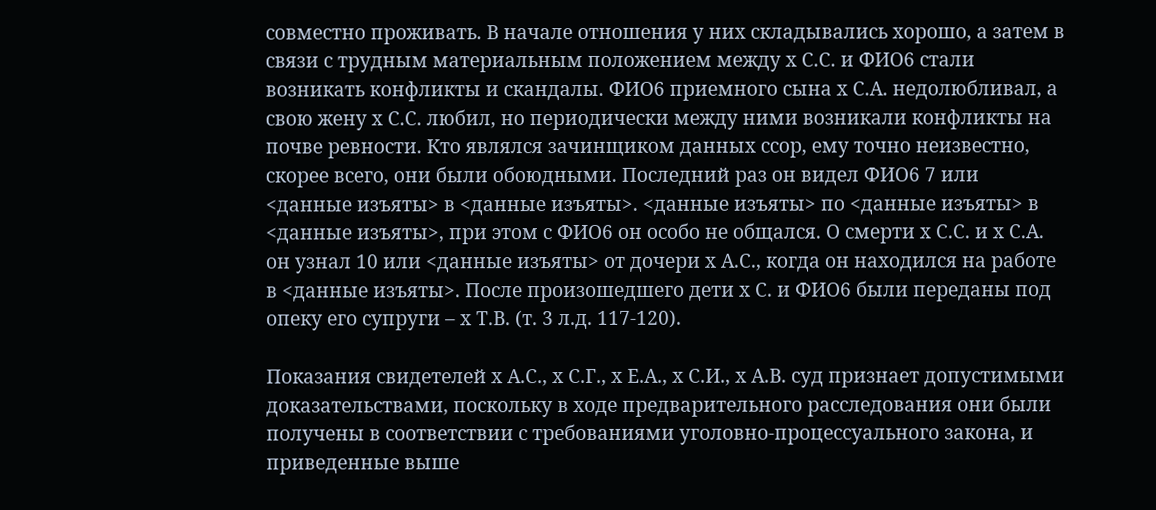совместно проживать. В начале отношения у них складывались хорошо, а затем в связи с трудным материальным положением между х С.С. и ФИО6 стали возникать конфликты и скандалы. ФИО6 приемного сына х С.А. недолюбливал, а свою жену х С.С. любил, но периодически между ними возникали конфликты на почве ревности. Кто являлся зачинщиком данных ссор, ему точно неизвестно, скорее всего, они были обоюдными. Последний раз он видел ФИО6 7 или <данные изъяты> в <данные изъяты>. <данные изъяты> по <данные изъяты> в <данные изъяты>, при этом с ФИО6 он особо не общался. О смерти х С.С. и х С.А. он узнал 10 или <данные изъяты> от дочери х А.С., когда он находился на работе в <данные изъяты>. После произошедшего дети х С. и ФИО6 были переданы под опеку его супруги – х Т.В. (т. 3 л.д. 117-120).

Показания свидетелей х А.С., х С.Г., х Е.А., х С.И., х А.В. суд признает допустимыми доказательствами, поскольку в ходе предварительного расследования они были получены в соответствии с требованиями уголовно-процессуального закона, и приведенные выше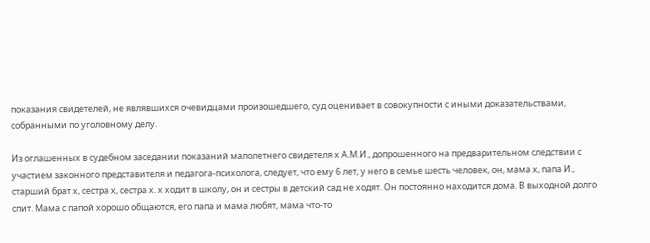показания свидетелей, не являвшихся очевидцами произошедшего, суд оценивает в совокупности с иными доказательствами, собранными по уголовному делу.

Из оглашенных в судебном заседании показаний малолетнего свидетеля х А.М.И., допрошенного на предварительном следствии с участием законного представителя и педагога-психолога, следует, что ему 6 лет, у него в семье шесть человек, он, мама х, папа И., старший брат х, сестра х, сестра х. х ходит в школу, он и сестры в детский сад не ходят. Он постоянно находится дома. В выходной долго спит. Мама с папой хорошо общаются, его папа и мама любят, мама что-то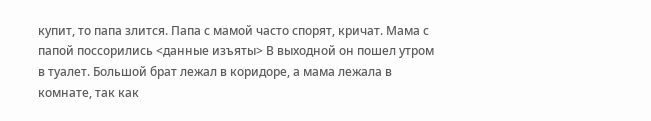купит, то папа злится. Папа с мамой часто спорят, кричат. Мама с папой поссорились <данные изъяты> В выходной он пошел утром в туалет. Большой брат лежал в коридоре, а мама лежала в комнате, так как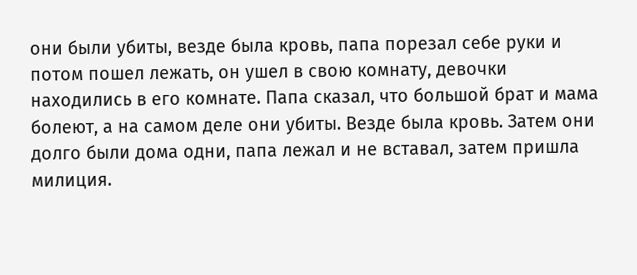они были убиты, везде была кровь, папа порезал себе руки и потом пошел лежать, он ушел в свою комнату, девочки находились в его комнате. Папа сказал, что большой брат и мама болеют, а на самом деле они убиты. Везде была кровь. Затем они долго были дома одни, папа лежал и не вставал, затем пришла милиция.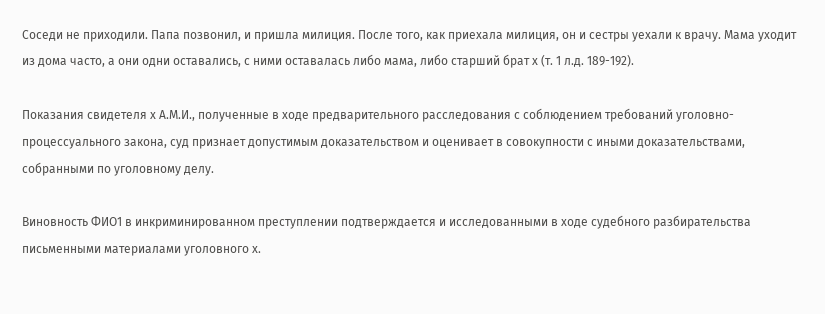Соседи не приходили. Папа позвонил, и пришла милиция. После того, как приехала милиция, он и сестры уехали к врачу. Мама уходит из дома часто, а они одни оставались, с ними оставалась либо мама, либо старший брат х (т. 1 л.д. 189-192).

Показания свидетеля х А.М.И., полученные в ходе предварительного расследования с соблюдением требований уголовно-процессуального закона, суд признает допустимым доказательством и оценивает в совокупности с иными доказательствами, собранными по уголовному делу.

Виновность ФИО1 в инкриминированном преступлении подтверждается и исследованными в ходе судебного разбирательства письменными материалами уголовного х.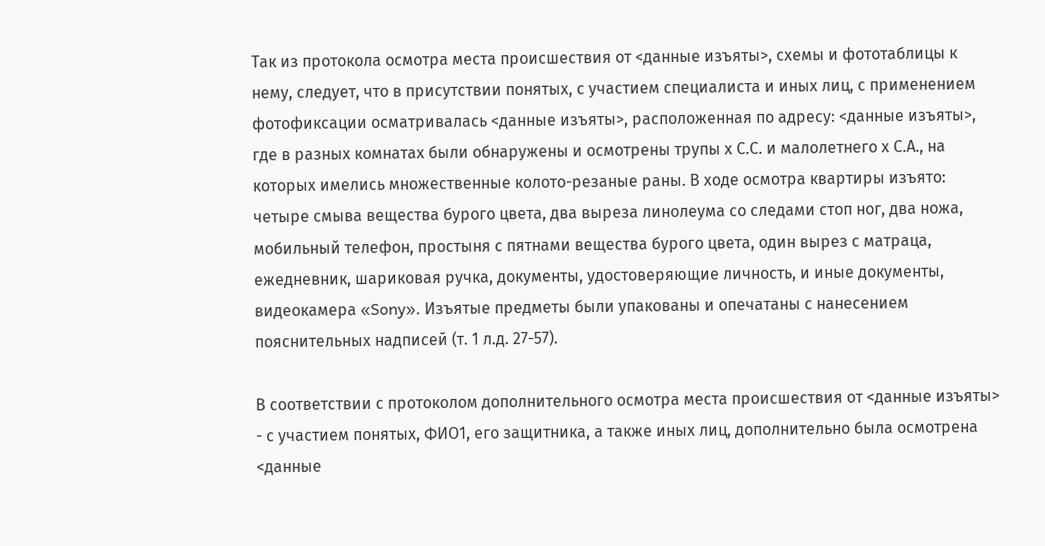Так из протокола осмотра места происшествия от <данные изъяты>, схемы и фототаблицы к нему, следует, что в присутствии понятых, с участием специалиста и иных лиц, с применением фотофиксации осматривалась <данные изъяты>, расположенная по адресу: <данные изъяты>, где в разных комнатах были обнаружены и осмотрены трупы х С.С. и малолетнего х С.А., на которых имелись множественные колото-резаные раны. В ходе осмотра квартиры изъято: четыре смыва вещества бурого цвета, два выреза линолеума со следами стоп ног, два ножа, мобильный телефон, простыня с пятнами вещества бурого цвета, один вырез с матраца, ежедневник, шариковая ручка, документы, удостоверяющие личность, и иные документы, видеокамера «Sony». Изъятые предметы были упакованы и опечатаны с нанесением пояснительных надписей (т. 1 л.д. 27-57).

В соответствии с протоколом дополнительного осмотра места происшествия от <данные изъяты> - с участием понятых, ФИО1, его защитника, а также иных лиц, дополнительно была осмотрена <данные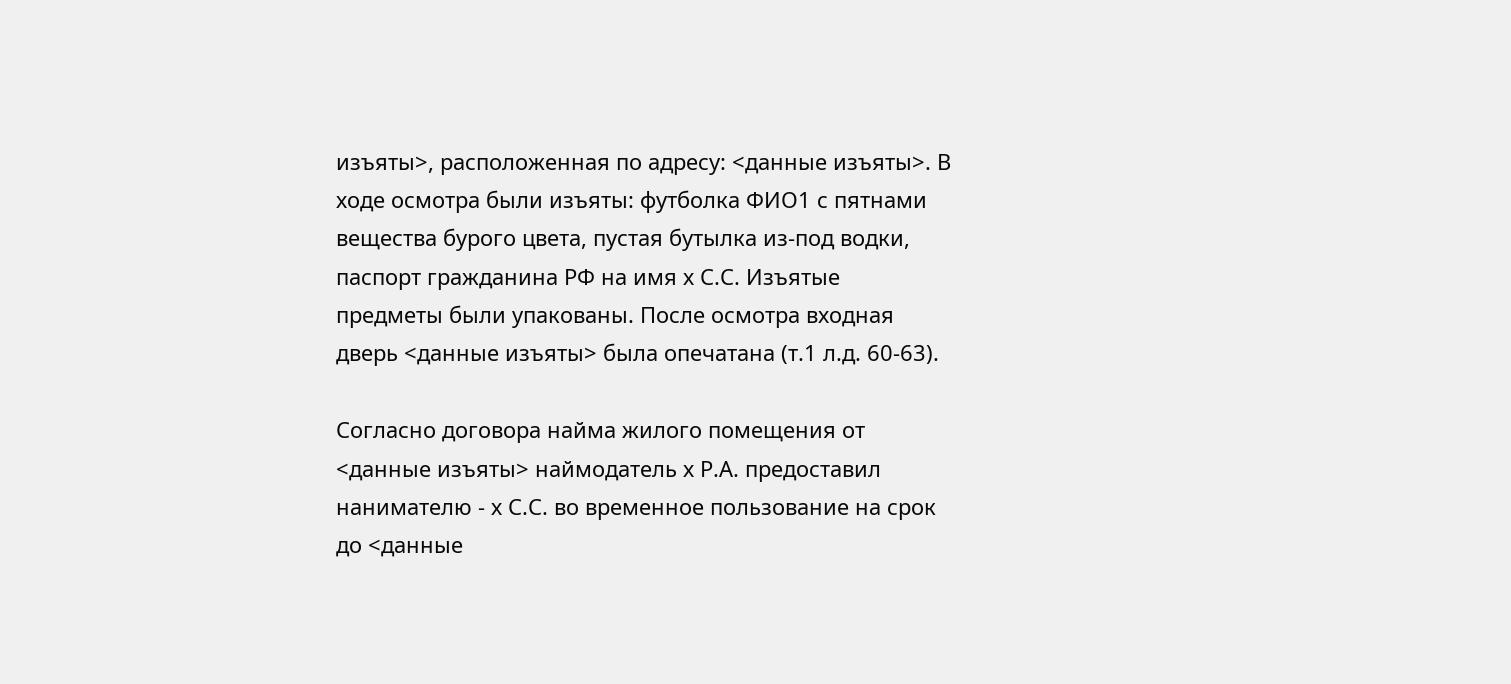изъяты>, расположенная по адресу: <данные изъяты>. В ходе осмотра были изъяты: футболка ФИО1 с пятнами вещества бурого цвета, пустая бутылка из-под водки, паспорт гражданина РФ на имя х С.С. Изъятые предметы были упакованы. После осмотра входная дверь <данные изъяты> была опечатана (т.1 л.д. 60-63).

Согласно договора найма жилого помещения от <данные изъяты> наймодатель х Р.А. предоставил нанимателю - х С.С. во временное пользование на срок до <данные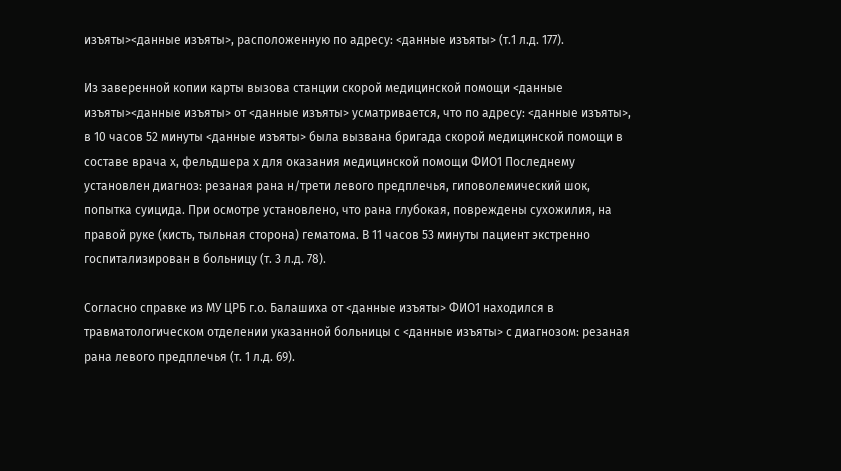изъяты><данные изъяты>, расположенную по адресу: <данные изъяты> (т.1 л.д. 177).

Из заверенной копии карты вызова станции скорой медицинской помощи <данные изъяты><данные изъяты> от <данные изъяты> усматривается, что по адресу: <данные изъяты>, в 10 часов 52 минуты <данные изъяты> была вызвана бригада скорой медицинской помощи в составе врача х, фельдшера х для оказания медицинской помощи ФИО1 Последнему установлен диагноз: резаная рана н/трети левого предплечья, гиповолемический шок, попытка суицида. При осмотре установлено, что рана глубокая, повреждены сухожилия, на правой руке (кисть, тыльная сторона) гематома. В 11 часов 53 минуты пациент экстренно госпитализирован в больницу (т. 3 л.д. 78).

Согласно справке из МУ ЦРБ г.о. Балашиха от <данные изъяты> ФИО1 находился в травматологическом отделении указанной больницы с <данные изъяты> с диагнозом: резаная рана левого предплечья (т. 1 л.д. 69).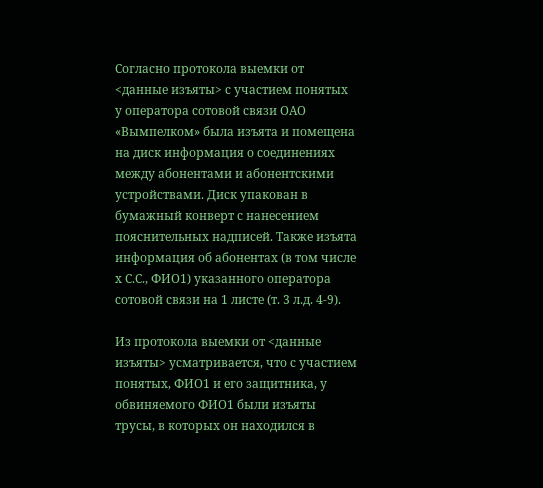Согласно протокола выемки от <данные изъяты> с участием понятых у оператора сотовой связи ОАО «Вымпелком» была изъята и помещена на диск информация о соединениях между абонентами и абонентскими устройствами. Диск упакован в бумажный конверт с нанесением пояснительных надписей. Также изъята информация об абонентах (в том числе х С.С., ФИО1) указанного оператора сотовой связи на 1 листе (т. 3 л.д. 4-9).

Из протокола выемки от <данные изъяты> усматривается, что с участием понятых, ФИО1 и его защитника, у обвиняемого ФИО1 были изъяты трусы, в которых он находился в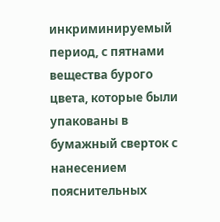инкриминируемый период, с пятнами вещества бурого цвета, которые были упакованы в бумажный сверток с нанесением пояснительных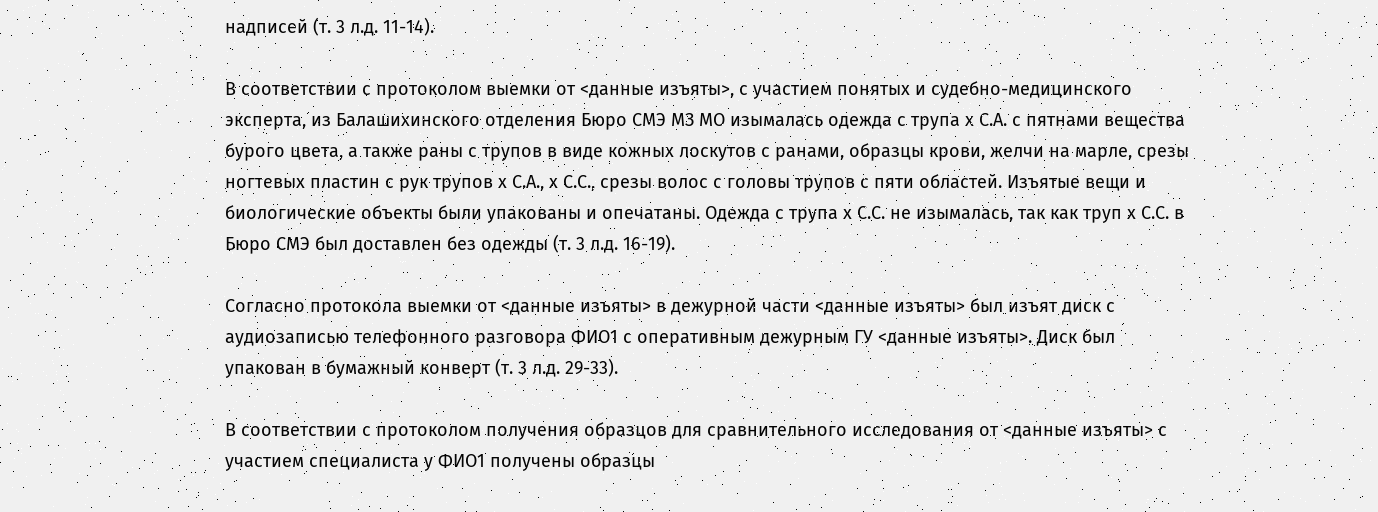надписей (т. 3 л.д. 11-14).

В соответствии с протоколом выемки от <данные изъяты>, с участием понятых и судебно-медицинского эксперта, из Балашихинского отделения Бюро СМЭ МЗ МО изымалась одежда с трупа х С.А. с пятнами вещества бурого цвета, а также раны с трупов в виде кожных лоскутов с ранами, образцы крови, желчи на марле, срезы ногтевых пластин с рук трупов х С.А., х С.С., срезы волос с головы трупов с пяти областей. Изъятые вещи и биологические объекты были упакованы и опечатаны. Одежда с трупа х С.С. не изымалась, так как труп х С.С. в Бюро СМЭ был доставлен без одежды (т. 3 л.д. 16-19).

Согласно протокола выемки от <данные изъяты> в дежурной части <данные изъяты> был изъят диск с аудиозаписью телефонного разговора ФИО1 с оперативным дежурным ГУ <данные изъяты>. Диск был упакован в бумажный конверт (т. 3 л.д. 29-33).

В соответствии с протоколом получения образцов для сравнительного исследования от <данные изъяты> с участием специалиста у ФИО1 получены образцы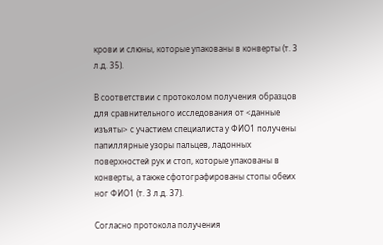крови и слюны, которые упакованы в конверты (т. 3 л.д. 35).

В соответствии с протоколом получения образцов для сравнительного исследования от <данные изъяты> с участием специалиста у ФИО1 получены папиллярные узоры пальцев, ладонных поверхностей рук и стоп, которые упакованы в конверты, а также сфотографированы стопы обеих ног ФИО1 (т. 3 л.д. 37).

Согласно протокола получения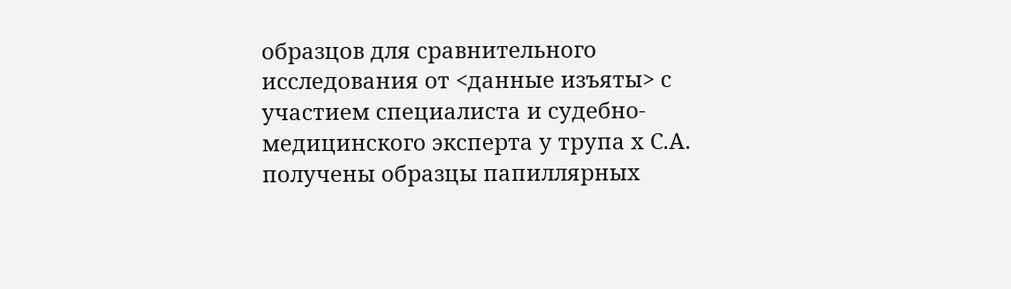образцов для сравнительного исследования от <данные изъяты> с участием специалиста и судебно-медицинского эксперта у трупа х С.А. получены образцы папиллярных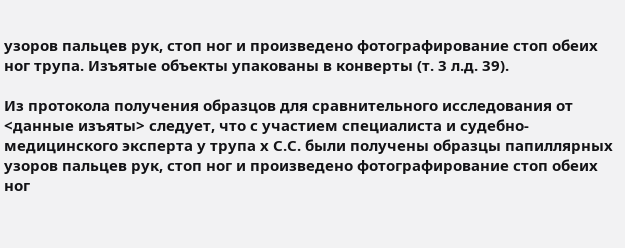узоров пальцев рук, стоп ног и произведено фотографирование стоп обеих ног трупа. Изъятые объекты упакованы в конверты (т. 3 л.д. 39).

Из протокола получения образцов для сравнительного исследования от <данные изъяты> следует, что с участием специалиста и судебно-медицинского эксперта у трупа х С.С. были получены образцы папиллярных узоров пальцев рук, стоп ног и произведено фотографирование стоп обеих ног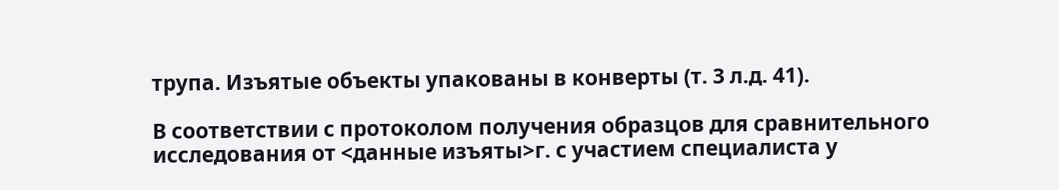трупа. Изъятые объекты упакованы в конверты (т. 3 л.д. 41).

В соответствии с протоколом получения образцов для сравнительного исследования от <данные изъяты>г. с участием специалиста у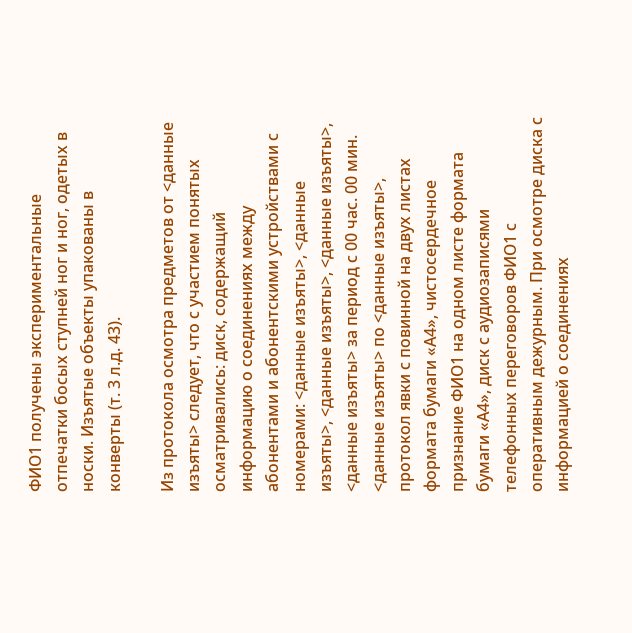ФИО1 получены экспериментальные отпечатки босых ступней ног и ног, одетых в носки. Изъятые объекты упакованы в конверты (т. 3 л.д. 43).

Из протокола осмотра предметов от <данные изъяты> следует, что с участием понятых осматривались: диск, содержащий информацию о соединениях между абонентами и абонентскими устройствами с номерами: <данные изъяты>, <данные изъяты>, <данные изъяты>, <данные изъяты>, <данные изъяты> за период с 00 час. 00 мин. <данные изъяты> по <данные изъяты>, протокол явки с повинной на двух листах формата бумаги «А4», чистосердечное признание ФИО1 на одном листе формата бумаги «А4», диск с аудиозаписями телефонных переговоров ФИО1 с оперативным дежурным. При осмотре диска с информацией о соединениях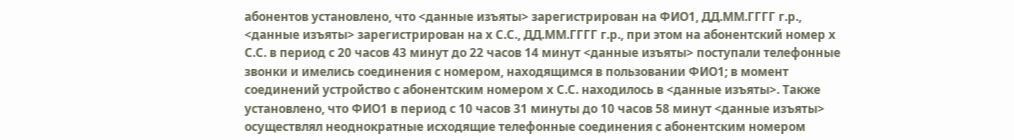абонентов установлено, что <данные изъяты> зарегистрирован на ФИО1, ДД.ММ.ГГГГ г.р., <данные изъяты> зарегистрирован на х С.С., ДД.ММ.ГГГГ г.р., при этом на абонентский номер х С.С. в период с 20 часов 43 минут до 22 часов 14 минут <данные изъяты> поступали телефонные звонки и имелись соединения с номером, находящимся в пользовании ФИО1; в момент соединений устройство с абонентским номером х С.С. находилось в <данные изъяты>. Также установлено, что ФИО1 в период с 10 часов 31 минуты до 10 часов 58 минут <данные изъяты> осуществлял неоднократные исходящие телефонные соединения с абонентским номером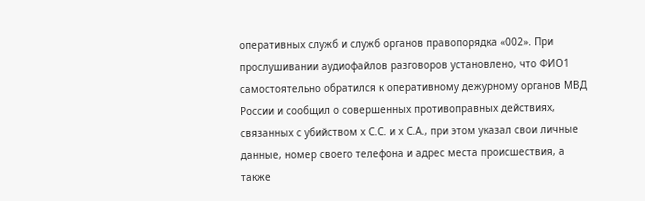оперативных служб и служб органов правопорядка «002». При прослушивании аудиофайлов разговоров установлено, что ФИО1 самостоятельно обратился к оперативному дежурному органов МВД России и сообщил о совершенных противоправных действиях, связанных с убийством х С.С. и х С.А., при этом указал свои личные данные, номер своего телефона и адрес места происшествия, а также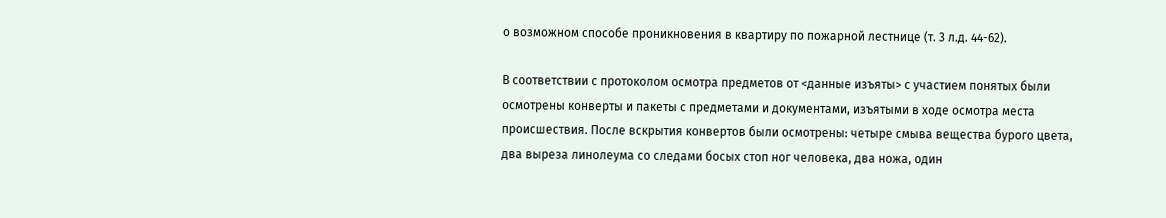о возможном способе проникновения в квартиру по пожарной лестнице (т. 3 л.д. 44-62).

В соответствии с протоколом осмотра предметов от <данные изъяты> с участием понятых были осмотрены конверты и пакеты с предметами и документами, изъятыми в ходе осмотра места происшествия. После вскрытия конвертов были осмотрены: четыре смыва вещества бурого цвета, два выреза линолеума со следами босых стоп ног человека, два ножа, один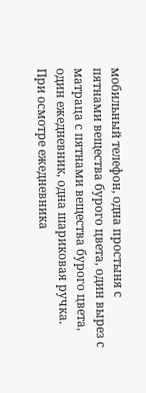мобильный телефон, одна простыня с пятнами вещества бурого цвета, один вырез с матраца с пятнами вещества бурого цвета, один ежедневник, одна шариковая ручка. При осмотре ежедневника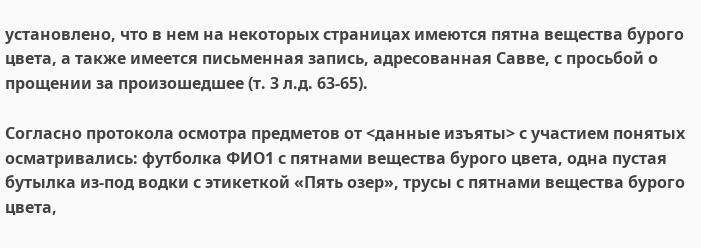установлено, что в нем на некоторых страницах имеются пятна вещества бурого цвета, а также имеется письменная запись, адресованная Савве, с просьбой о прощении за произошедшее (т. 3 л.д. 63-65).

Согласно протокола осмотра предметов от <данные изъяты> с участием понятых осматривались: футболка ФИО1 с пятнами вещества бурого цвета, одна пустая бутылка из-под водки с этикеткой «Пять озер», трусы с пятнами вещества бурого цвета,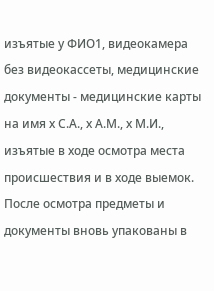изъятые у ФИО1, видеокамера без видеокассеты, медицинские документы - медицинские карты на имя х С.А., х А.М., х М.И., изъятые в ходе осмотра места происшествия и в ходе выемок. После осмотра предметы и документы вновь упакованы в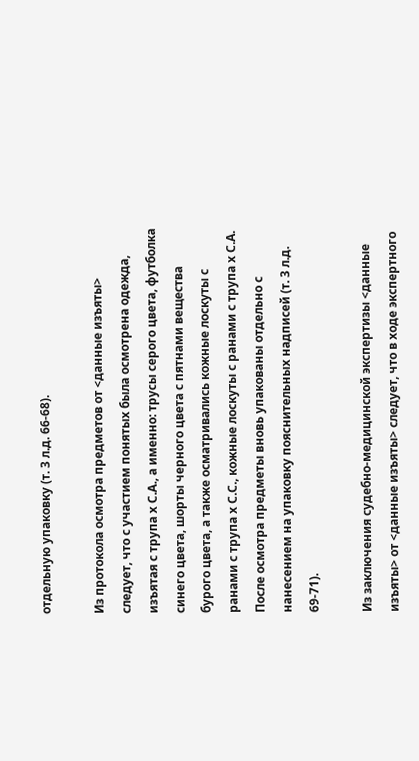отдельную упаковку (т. 3 л.д. 66-68).

Из протокола осмотра предметов от <данные изъяты> следует, что с участием понятых была осмотрена одежда, изъятая с трупа х С.А., а именно: трусы серого цвета, футболка синего цвета, шорты черного цвета с пятнами вещества бурого цвета, а также осматривались кожные лоскуты с ранами с трупа х С.С., кожные лоскуты с ранами с трупа х С.А. После осмотра предметы вновь упакованы отдельно с нанесением на упаковку пояснительных надписей (т. 3 л.д. 69-71).

Из заключения судебно-медицинской экспертизы <данные изъяты> от <данные изъяты> следует, что в ходе экспертного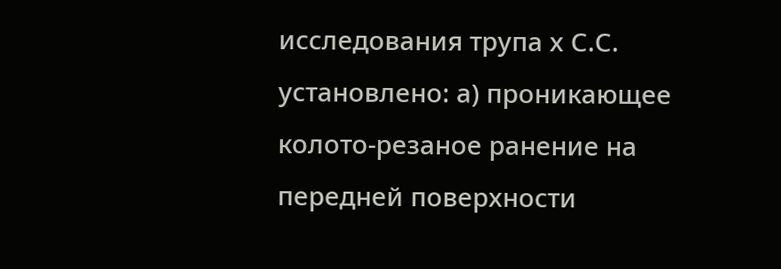исследования трупа х С.С. установлено: а) проникающее колото-резаное ранение на передней поверхности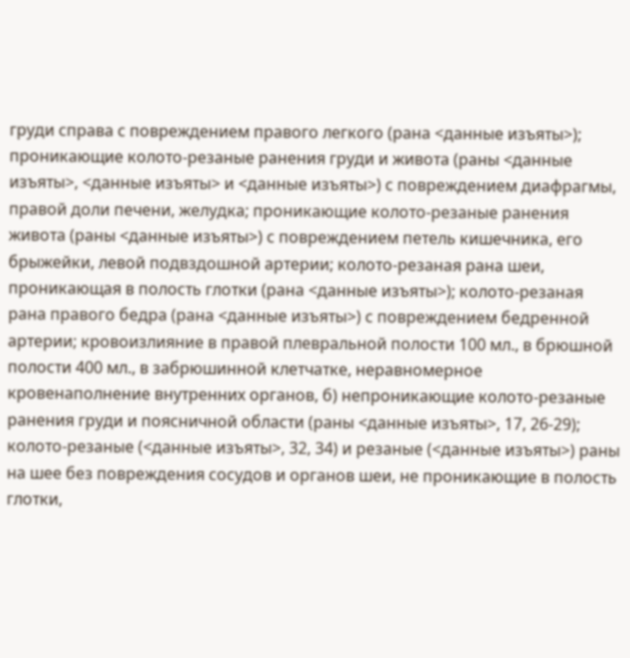груди справа с повреждением правого легкого (рана <данные изъяты>); проникающие колото-резаные ранения груди и живота (раны <данные изъяты>, <данные изъяты> и <данные изъяты>) с повреждением диафрагмы, правой доли печени, желудка; проникающие колото-резаные ранения живота (раны <данные изъяты>) с повреждением петель кишечника, его брыжейки, левой подвздошной артерии; колото-резаная рана шеи, проникающая в полость глотки (рана <данные изъяты>); колото-резаная рана правого бедра (рана <данные изъяты>) с повреждением бедренной артерии; кровоизлияние в правой плевральной полости 100 мл., в брюшной полости 400 мл., в забрюшинной клетчатке, неравномерное кровенаполнение внутренних органов, б) непроникающие колото-резаные ранения груди и поясничной области (раны <данные изъяты>, 17, 26-29); колото-резаные (<данные изъяты>, 32, 34) и резаные (<данные изъяты>) раны на шее без повреждения сосудов и органов шеи, не проникающие в полость глотки,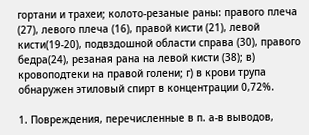гортани и трахеи; колото-резаные раны: правого плеча (27), левого плеча (16), правой кисти (21), левой кисти(19-20), подвздошной области справа (30), правого бедра(24), резаная рана на левой кисти (38); в) кровоподтеки на правой голени; г) в крови трупа обнаружен этиловый спирт в концентрации 0,72%.

1. Повреждения, перечисленные в п. а-в выводов,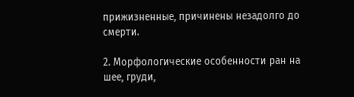прижизненные, причинены незадолго до смерти.

2. Морфологические особенности ран на шее, груди,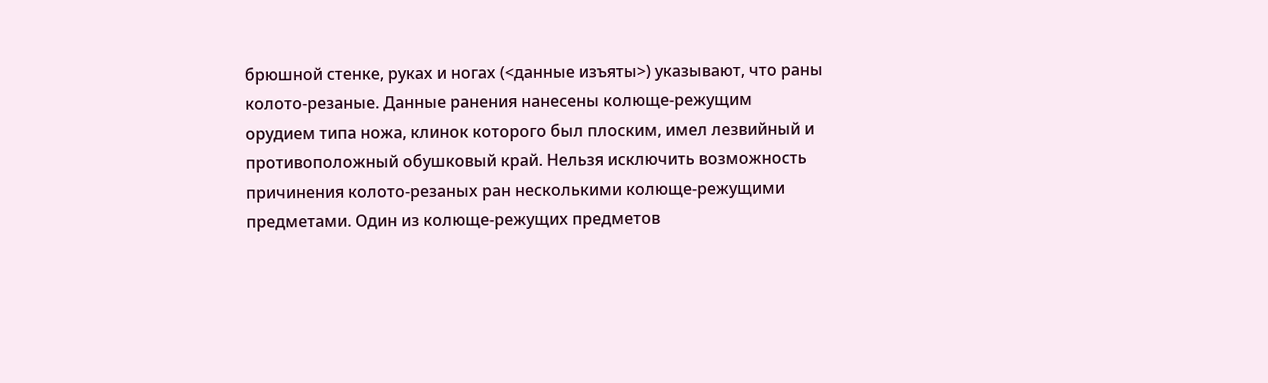брюшной стенке, руках и ногах (<данные изъяты>) указывают, что раны колото-резаные. Данные ранения нанесены колюще-режущим орудием типа ножа, клинок которого был плоским, имел лезвийный и противоположный обушковый край. Нельзя исключить возможность причинения колото-резаных ран несколькими колюще-режущими предметами. Один из колюще-режущих предметов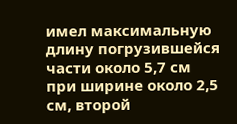имел максимальную длину погрузившейся части около 5,7 см при ширине около 2,5 см, второй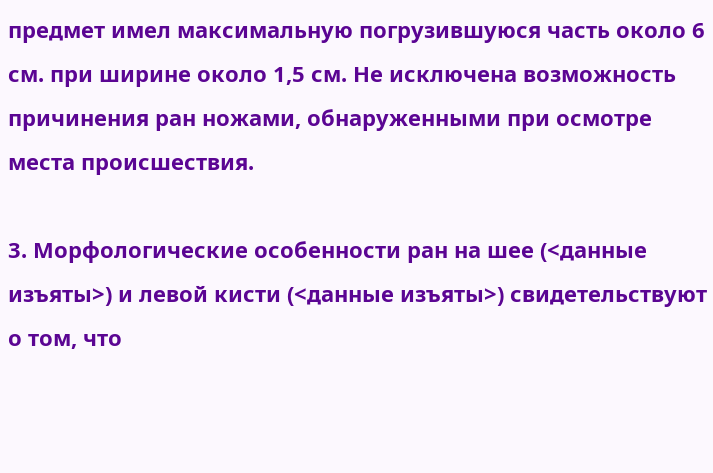предмет имел максимальную погрузившуюся часть около 6 см. при ширине около 1,5 см. Не исключена возможность причинения ран ножами, обнаруженными при осмотре места происшествия.

3. Морфологические особенности ран на шее (<данные изъяты>) и левой кисти (<данные изъяты>) свидетельствуют о том, что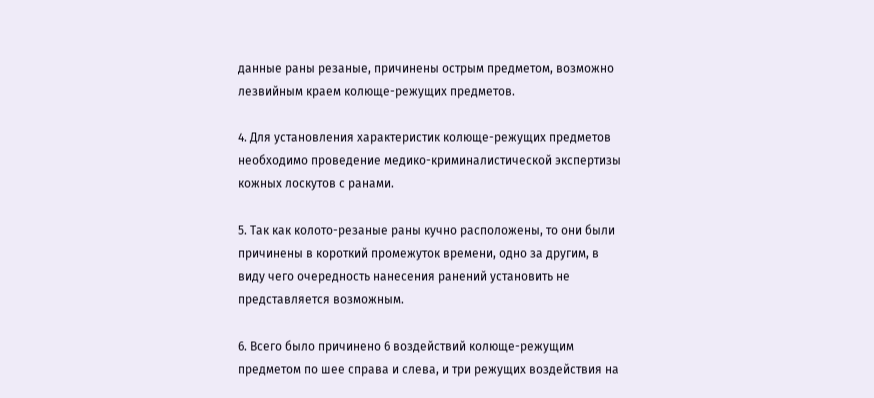данные раны резаные, причинены острым предметом, возможно лезвийным краем колюще-режущих предметов.

4. Для установления характеристик колюще-режущих предметов необходимо проведение медико-криминалистической экспертизы кожных лоскутов с ранами.

5. Так как колото-резаные раны кучно расположены, то они были причинены в короткий промежуток времени, одно за другим, в виду чего очередность нанесения ранений установить не представляется возможным.

6. Всего было причинено 6 воздействий колюще-режущим предметом по шее справа и слева, и три режущих воздействия на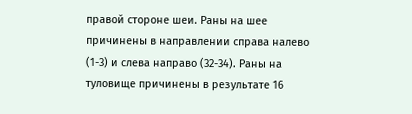правой стороне шеи. Раны на шее причинены в направлении справа налево (1-3) и слева направо (32-34). Раны на туловище причинены в результате 16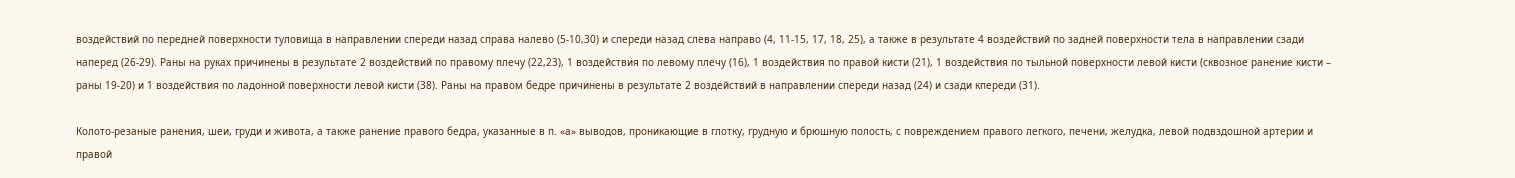воздействий по передней поверхности туловища в направлении спереди назад справа налево (5-10,30) и спереди назад слева направо (4, 11-15, 17, 18, 25), а также в результате 4 воздействий по задней поверхности тела в направлении сзади наперед (26-29). Раны на руках причинены в результате 2 воздействий по правому плечу (22,23), 1 воздействия по левому плечу (16), 1 воздействия по правой кисти (21), 1 воздействия по тыльной поверхности левой кисти (сквозное ранение кисти – раны 19-20) и 1 воздействия по ладонной поверхности левой кисти (38). Раны на правом бедре причинены в результате 2 воздействий в направлении спереди назад (24) и сзади кпереди (31).

Колото-резаные ранения, шеи, груди и живота, а также ранение правого бедра, указанные в п. «а» выводов, проникающие в глотку, грудную и брюшную полость, с повреждением правого легкого, печени, желудка, левой подвздошной артерии и правой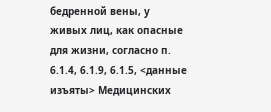бедренной вены, у живых лиц, как опасные для жизни, согласно п. 6.1.4, 6.1.9, 6.1.5, <данные изъяты> Медицинских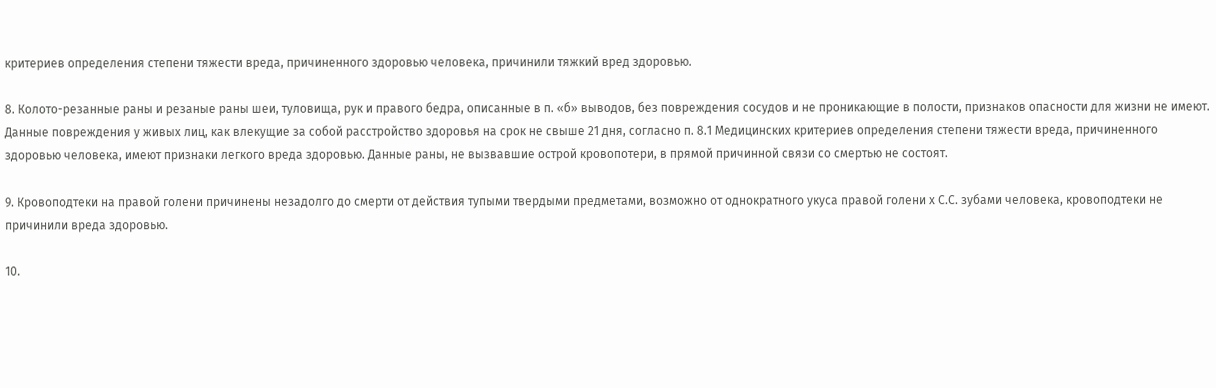критериев определения степени тяжести вреда, причиненного здоровью человека, причинили тяжкий вред здоровью.

8. Колото-резанные раны и резаные раны шеи, туловища, рук и правого бедра, описанные в п. «б» выводов, без повреждения сосудов и не проникающие в полости, признаков опасности для жизни не имеют. Данные повреждения у живых лиц, как влекущие за собой расстройство здоровья на срок не свыше 21 дня, согласно п. 8.1 Медицинских критериев определения степени тяжести вреда, причиненного здоровью человека, имеют признаки легкого вреда здоровью. Данные раны, не вызвавшие острой кровопотери, в прямой причинной связи со смертью не состоят.

9. Кровоподтеки на правой голени причинены незадолго до смерти от действия тупыми твердыми предметами, возможно от однократного укуса правой голени х С.С. зубами человека, кровоподтеки не причинили вреда здоровью.

10.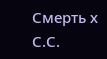Смерть х С.С.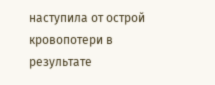наступила от острой кровопотери в результате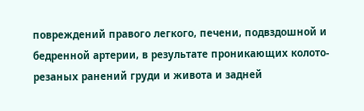повреждений правого легкого, печени, подвздошной и бедренной артерии, в результате проникающих колото-резаных ранений груди и живота и задней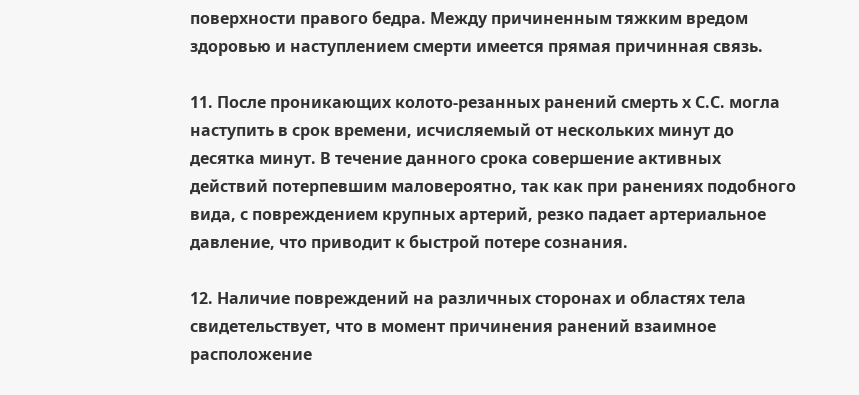поверхности правого бедра. Между причиненным тяжким вредом здоровью и наступлением смерти имеется прямая причинная связь.

11. После проникающих колото-резанных ранений смерть х С.С. могла наступить в срок времени, исчисляемый от нескольких минут до десятка минут. В течение данного срока совершение активных действий потерпевшим маловероятно, так как при ранениях подобного вида, с повреждением крупных артерий, резко падает артериальное давление, что приводит к быстрой потере сознания.

12. Наличие повреждений на различных сторонах и областях тела свидетельствует, что в момент причинения ранений взаимное расположение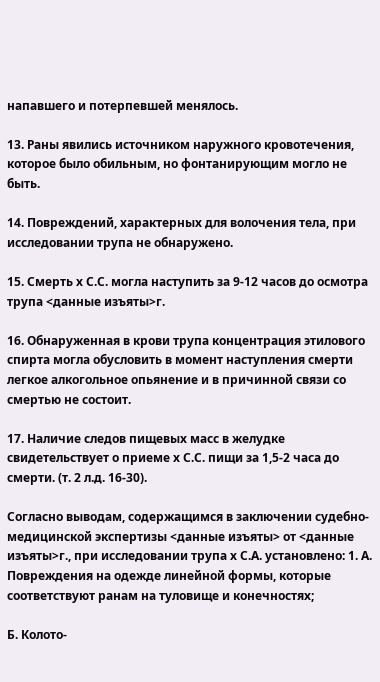напавшего и потерпевшей менялось.

13. Раны явились источником наружного кровотечения, которое было обильным, но фонтанирующим могло не быть.

14. Повреждений, характерных для волочения тела, при исследовании трупа не обнаружено.

15. Смерть х С.С. могла наступить за 9-12 часов до осмотра трупа <данные изъяты>г.

16. Обнаруженная в крови трупа концентрация этилового спирта могла обусловить в момент наступления смерти легкое алкогольное опьянение и в причинной связи со смертью не состоит.

17. Наличие следов пищевых масс в желудке свидетельствует о приеме х С.С. пищи за 1,5-2 часа до смерти. (т. 2 л.д. 16-30).

Согласно выводам, содержащимся в заключении судебно-медицинской экспертизы <данные изъяты> от <данные изъяты>г., при исследовании трупа х С.А. установлено: 1. А. Повреждения на одежде линейной формы, которые соответствуют ранам на туловище и конечностях;

Б. Колото-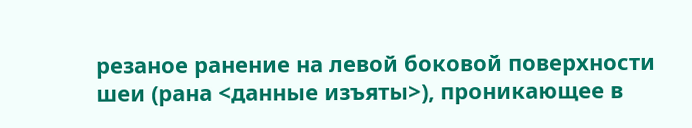резаное ранение на левой боковой поверхности шеи (рана <данные изъяты>), проникающее в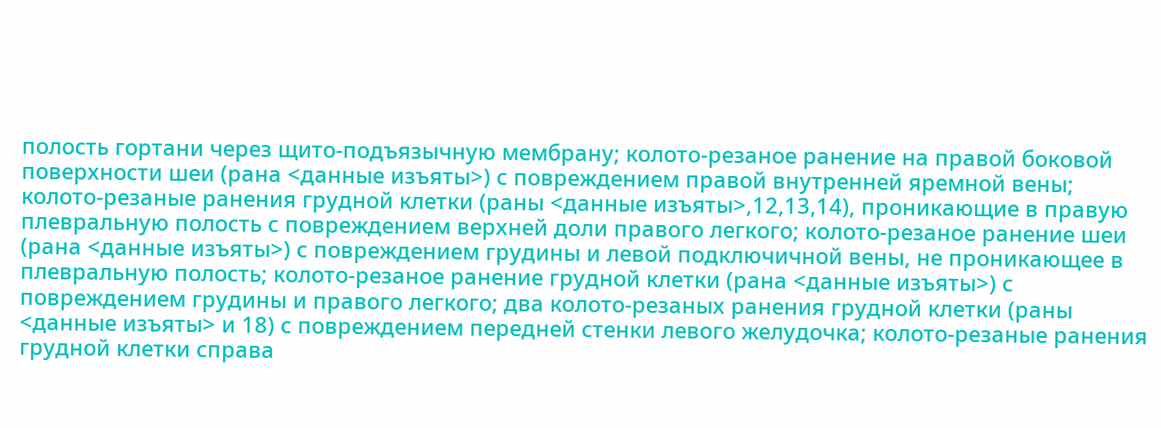полость гортани через щито-подъязычную мембрану; колото-резаное ранение на правой боковой поверхности шеи (рана <данные изъяты>) с повреждением правой внутренней яремной вены; колото-резаные ранения грудной клетки (раны <данные изъяты>,12,13,14), проникающие в правую плевральную полость с повреждением верхней доли правого легкого; колото-резаное ранение шеи (рана <данные изъяты>) с повреждением грудины и левой подключичной вены, не проникающее в плевральную полость; колото-резаное ранение грудной клетки (рана <данные изъяты>) с повреждением грудины и правого легкого; два колото-резаных ранения грудной клетки (раны <данные изъяты> и 18) с повреждением передней стенки левого желудочка; колото-резаные ранения грудной клетки справа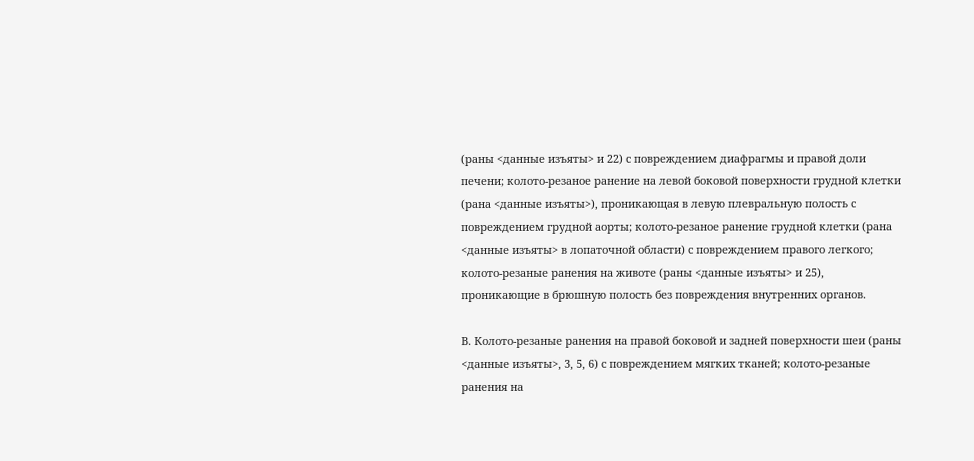(раны <данные изъяты> и 22) с повреждением диафрагмы и правой доли печени; колото-резаное ранение на левой боковой поверхности грудной клетки (рана <данные изъяты>), проникающая в левую плевральную полость с повреждением грудной аорты; колото-резаное ранение грудной клетки (рана <данные изъяты> в лопаточной области) с повреждением правого легкого; колото-резаные ранения на животе (раны <данные изъяты> и 25), проникающие в брюшную полость без повреждения внутренних органов.

В. Колото-резаные ранения на правой боковой и задней поверхности шеи (раны <данные изъяты>, 3, 5, 6) с повреждением мягких тканей; колото-резаные ранения на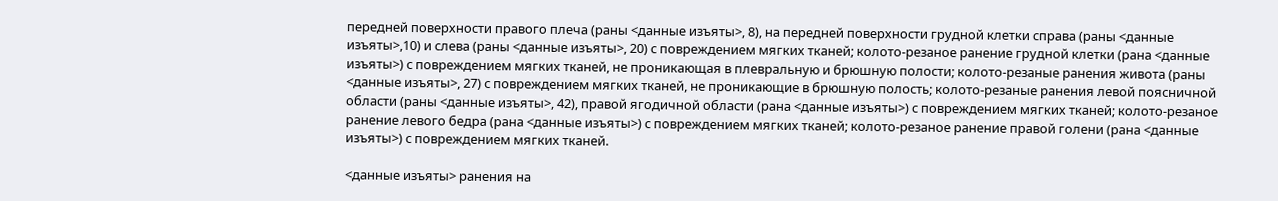передней поверхности правого плеча (раны <данные изъяты>, 8), на передней поверхности грудной клетки справа (раны <данные изъяты>,10) и слева (раны <данные изъяты>, 20) с повреждением мягких тканей; колото-резаное ранение грудной клетки (рана <данные изъяты>) с повреждением мягких тканей, не проникающая в плевральную и брюшную полости; колото-резаные ранения живота (раны <данные изъяты>, 27) с повреждением мягких тканей, не проникающие в брюшную полость; колото-резаные ранения левой поясничной области (раны <данные изъяты>, 42), правой ягодичной области (рана <данные изъяты>) с повреждением мягких тканей; колото-резаное ранение левого бедра (рана <данные изъяты>) с повреждением мягких тканей; колото-резаное ранение правой голени (рана <данные изъяты>) с повреждением мягких тканей.

<данные изъяты> ранения на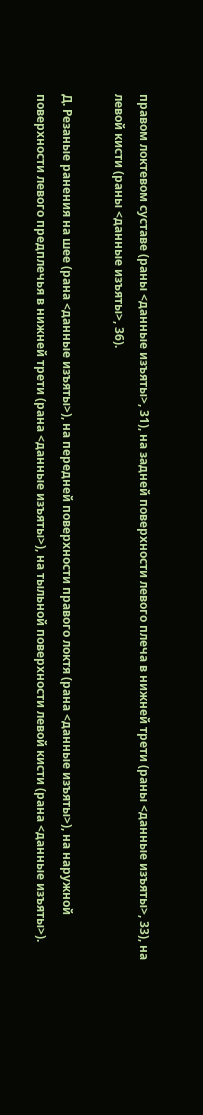правом локтевом суставе (раны <данные изъяты>, 31), на задней поверхности левого плеча в нижней трети (раны <данные изъяты>, 33), на левой кисти (раны <данные изъяты>, 36).

Д. Резаные ранения на шее (рана <данные изъяты>), на передней поверхности правого локтя (рана <данные изъяты>), на наружной поверхности левого предплечья в нижней трети (рана <данные изъяты>), на тыльной поверхности левой кисти (рана <данные изъяты>).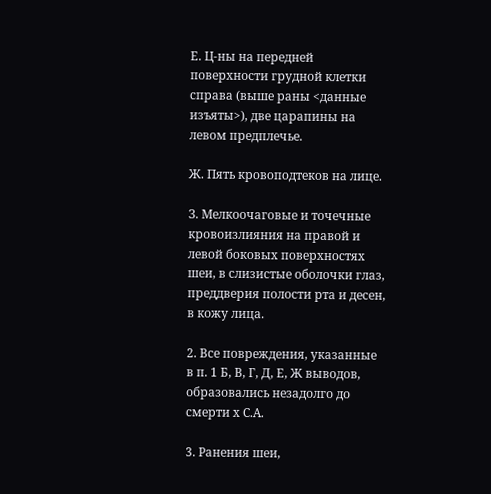Е. Ц-ны на передней поверхности грудной клетки справа (выше раны <данные изъяты>), две царапины на левом предплечье.

Ж. Пять кровоподтеков на лице.

З. Мелкоочаговые и точечные кровоизлияния на правой и левой боковых поверхностях шеи, в слизистые оболочки глаз, преддверия полости рта и десен, в кожу лица.

2. Все повреждения, указанные в п. 1 Б, В, Г, Д, Е, Ж выводов, образовались незадолго до смерти х С.А.

3. Ранения шеи,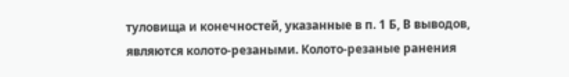туловища и конечностей, указанные в п. 1 Б, В выводов, являются колото-резаными. Колото-резаные ранения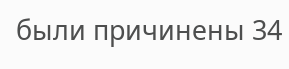были причинены 34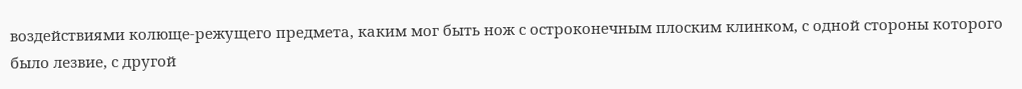воздействиями колюще-режущего предмета, каким мог быть нож с остроконечным плоским клинком, с одной стороны которого было лезвие, с другой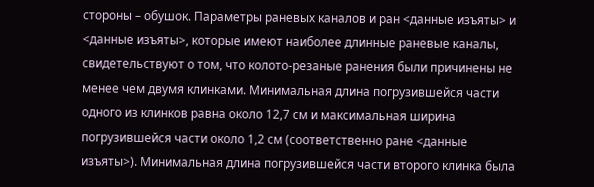стороны – обушок. Параметры раневых каналов и ран <данные изъяты> и <данные изъяты>, которые имеют наиболее длинные раневые каналы, свидетельствуют о том, что колото-резаные ранения были причинены не менее чем двумя клинками. Минимальная длина погрузившейся части одного из клинков равна около 12,7 см и максимальная ширина погрузившейся части около 1,2 см (соответственно ране <данные изъяты>). Минимальная длина погрузившейся части второго клинка была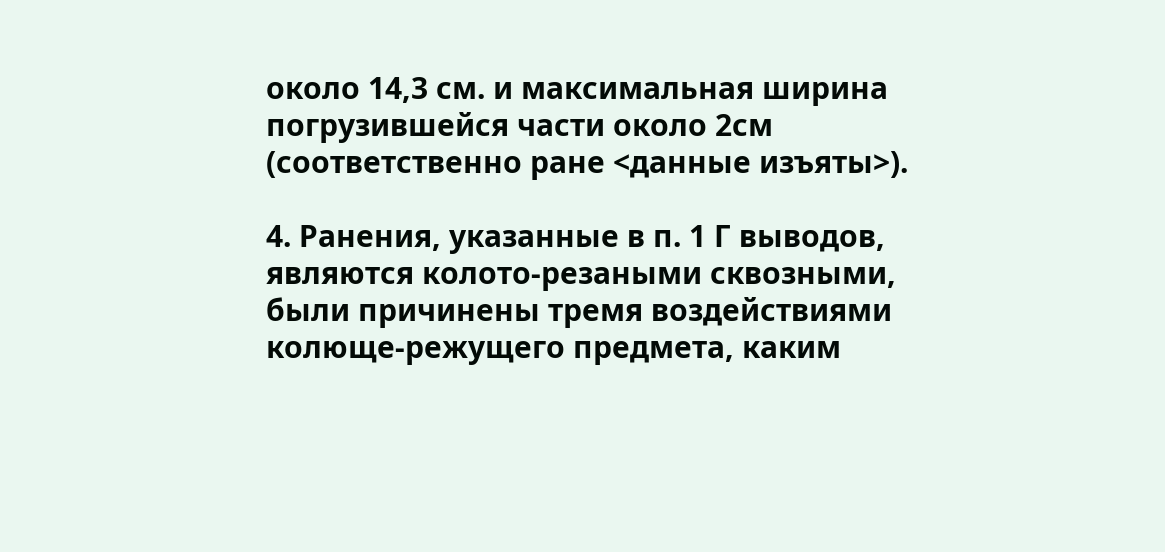около 14,3 см. и максимальная ширина погрузившейся части около 2см (соответственно ране <данные изъяты>).

4. Ранения, указанные в п. 1 Г выводов, являются колото-резаными сквозными, были причинены тремя воздействиями колюще-режущего предмета, каким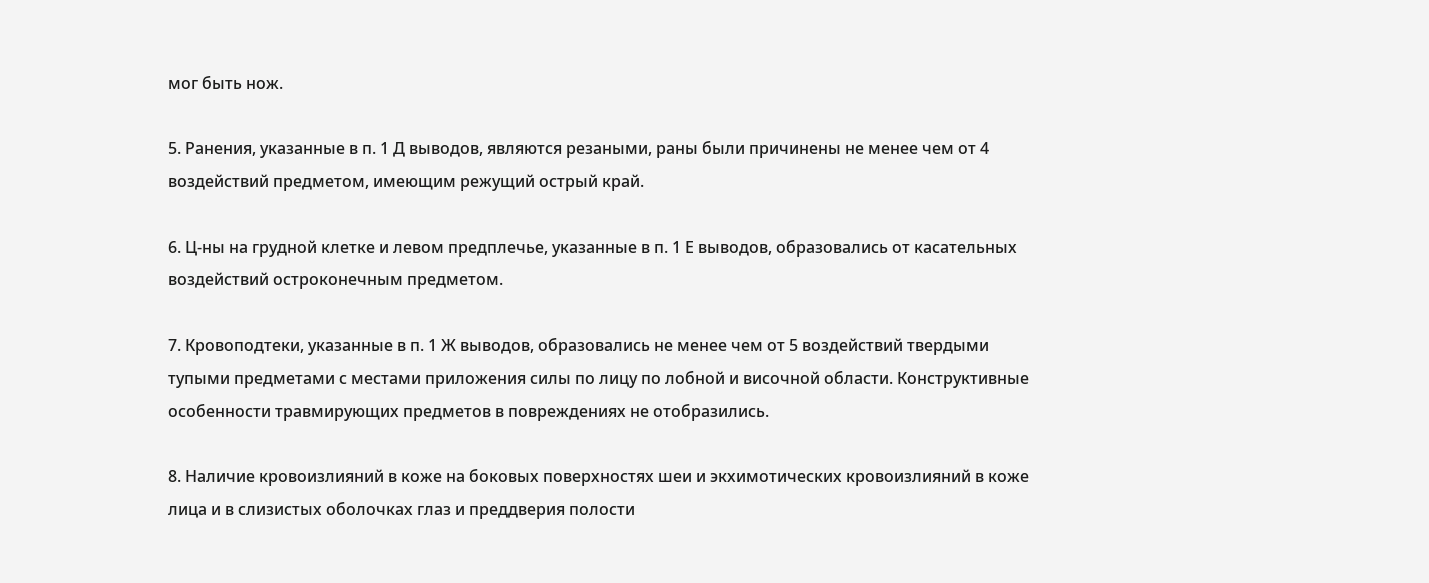мог быть нож.

5. Ранения, указанные в п. 1 Д выводов, являются резаными, раны были причинены не менее чем от 4 воздействий предметом, имеющим режущий острый край.

6. Ц-ны на грудной клетке и левом предплечье, указанные в п. 1 Е выводов, образовались от касательных воздействий остроконечным предметом.

7. Кровоподтеки, указанные в п. 1 Ж выводов, образовались не менее чем от 5 воздействий твердыми тупыми предметами с местами приложения силы по лицу по лобной и височной области. Конструктивные особенности травмирующих предметов в повреждениях не отобразились.

8. Наличие кровоизлияний в коже на боковых поверхностях шеи и экхимотических кровоизлияний в коже лица и в слизистых оболочках глаз и преддверия полости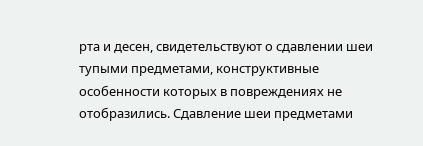рта и десен, свидетельствуют о сдавлении шеи тупыми предметами, конструктивные особенности которых в повреждениях не отобразились. Сдавление шеи предметами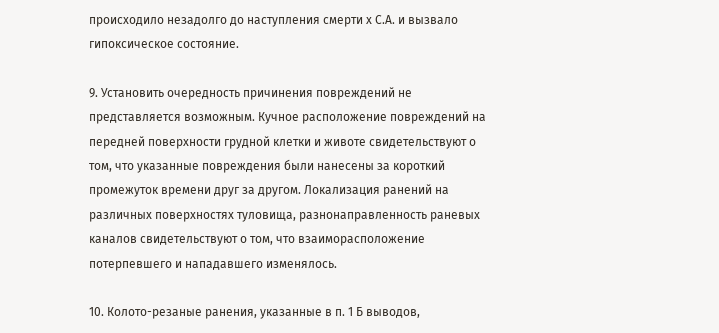происходило незадолго до наступления смерти х С.А. и вызвало гипоксическое состояние.

9. Установить очередность причинения повреждений не представляется возможным. Кучное расположение повреждений на передней поверхности грудной клетки и животе свидетельствуют о том, что указанные повреждения были нанесены за короткий промежуток времени друг за другом. Локализация ранений на различных поверхностях туловища, разнонаправленность раневых каналов свидетельствуют о том, что взаиморасположение потерпевшего и нападавшего изменялось.

10. Колото-резаные ранения, указанные в п. 1 Б выводов,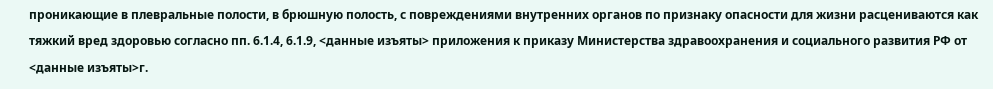проникающие в плевральные полости, в брюшную полость, с повреждениями внутренних органов по признаку опасности для жизни расцениваются как тяжкий вред здоровью согласно пп. 6.1.4, 6.1.9, <данные изъяты> приложения к приказу Министерства здравоохранения и социального развития РФ от <данные изъяты>г.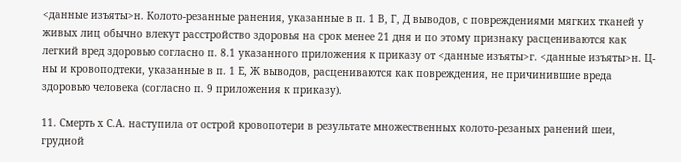<данные изъяты>н. Колото-резанные ранения, указанные в п. 1 В, Г, Д выводов, с повреждениями мягких тканей у живых лиц обычно влекут расстройство здоровья на срок менее 21 дня и по этому признаку расцениваются как легкий вред здоровью согласно п. 8.1 указанного приложения к приказу от <данные изъяты>г. <данные изъяты>н. Ц-ны и кровоподтеки, указанные в п. 1 Е, Ж выводов, расцениваются как повреждения, не причинившие вреда здоровью человека (согласно п. 9 приложения к приказу).

11. Смерть х С.А. наступила от острой кровопотери в результате множественных колото-резаных ранений шеи, грудной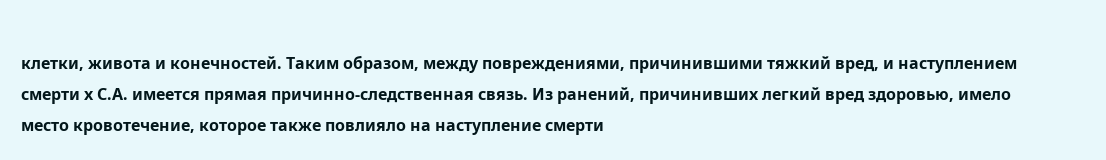клетки, живота и конечностей. Таким образом, между повреждениями, причинившими тяжкий вред, и наступлением смерти х С.А. имеется прямая причинно-следственная связь. Из ранений, причинивших легкий вред здоровью, имело место кровотечение, которое также повлияло на наступление смерти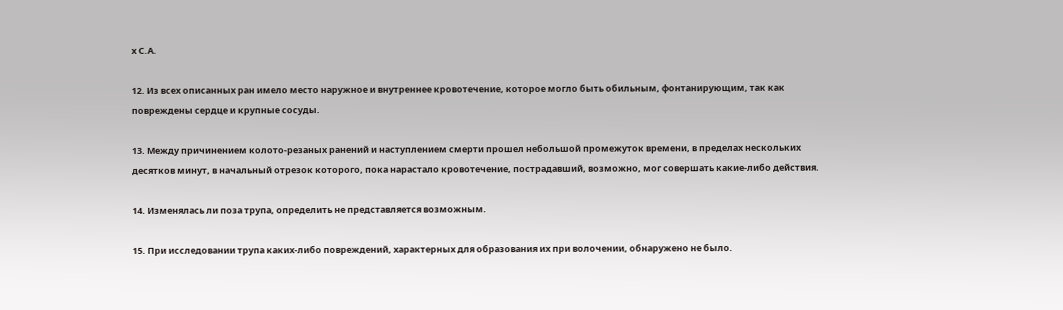х С.А.

12. Из всех описанных ран имело место наружное и внутреннее кровотечение, которое могло быть обильным, фонтанирующим, так как повреждены сердце и крупные сосуды.

13. Между причинением колото-резаных ранений и наступлением смерти прошел небольшой промежуток времени, в пределах нескольких десятков минут, в начальный отрезок которого, пока нарастало кровотечение, пострадавший, возможно, мог совершать какие-либо действия.

14. Изменялась ли поза трупа, определить не представляется возможным.

15. При исследовании трупа каких-либо повреждений, характерных для образования их при волочении, обнаружено не было.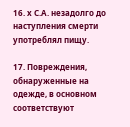16. х С.А. незадолго до наступления смерти употреблял пищу.

17. Повреждения, обнаруженные на одежде, в основном соответствуют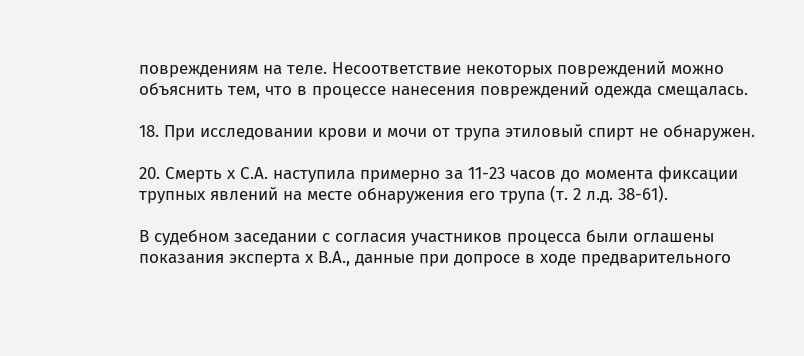повреждениям на теле. Несоответствие некоторых повреждений можно объяснить тем, что в процессе нанесения повреждений одежда смещалась.

18. При исследовании крови и мочи от трупа этиловый спирт не обнаружен.

20. Смерть х С.А. наступила примерно за 11-23 часов до момента фиксации трупных явлений на месте обнаружения его трупа (т. 2 л.д. 38-61).

В судебном заседании с согласия участников процесса были оглашены показания эксперта х В.А., данные при допросе в ходе предварительного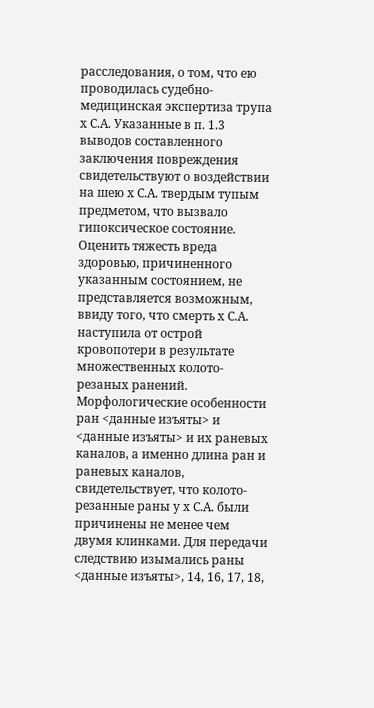расследования, о том, что ею проводилась судебно-медицинская экспертиза трупа х С.А. Указанные в п. 1.3 выводов составленного заключения повреждения свидетельствуют о воздействии на шею х С.А. твердым тупым предметом, что вызвало гипоксическое состояние. Оценить тяжесть вреда здоровью, причиненного указанным состоянием, не представляется возможным, ввиду того, что смерть х С.А. наступила от острой кровопотери в результате множественных колото-резаных ранений. Морфологические особенности ран <данные изъяты> и <данные изъяты> и их раневых каналов, а именно длина ран и раневых каналов, свидетельствует, что колото-резанные раны у х С.А. были причинены не менее чем двумя клинками. Для передачи следствию изымались раны <данные изъяты>, 14, 16, 17, 18,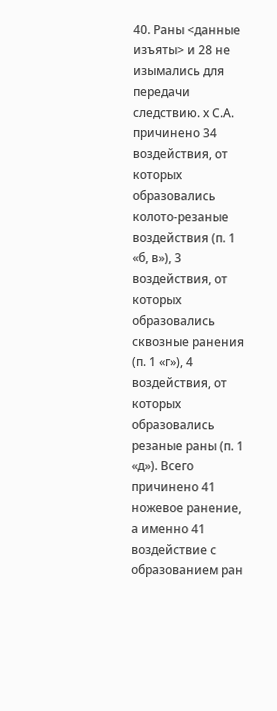40. Раны <данные изъяты> и 28 не изымались для передачи следствию. х С.А. причинено 34 воздействия, от которых образовались колото-резаные воздействия (п. 1 «б, в»), 3 воздействия, от которых образовались сквозные ранения (п. 1 «г»), 4 воздействия, от которых образовались резаные раны (п. 1 «д»). Всего причинено 41 ножевое ранение, а именно 41 воздействие с образованием ран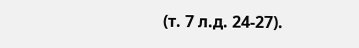(т. 7 л.д. 24-27).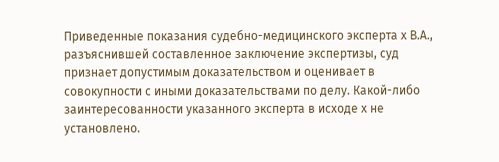Приведенные показания судебно-медицинского эксперта х В.А., разъяснившей составленное заключение экспертизы, суд признает допустимым доказательством и оценивает в совокупности с иными доказательствами по делу. Какой-либо заинтересованности указанного эксперта в исходе х не установлено.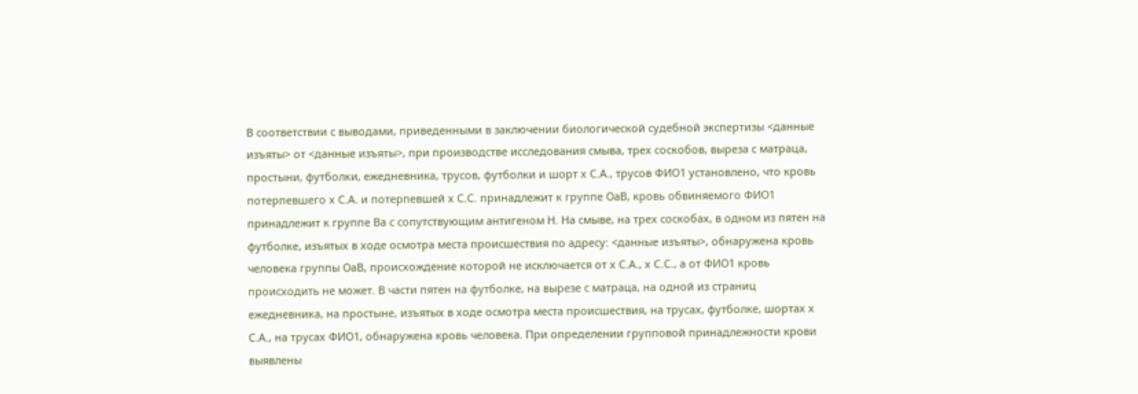В соответствии с выводами, приведенными в заключении биологической судебной экспертизы <данные изъяты> от <данные изъяты>, при производстве исследования смыва, трех соскобов, выреза с матраца, простыни, футболки, ежедневника, трусов, футболки и шорт х С.А., трусов ФИО1 установлено, что кровь потерпевшего х С.А. и потерпевшей х С.С. принадлежит к группе ОаВ, кровь обвиняемого ФИО1 принадлежит к группе Ва с сопутствующим антигеном Н. На смыве, на трех соскобах, в одном из пятен на футболке, изъятых в ходе осмотра места происшествия по адресу: <данные изъяты>, обнаружена кровь человека группы ОаВ, происхождение которой не исключается от х С.А., х С.С., а от ФИО1 кровь происходить не может. В части пятен на футболке, на вырезе с матраца, на одной из страниц ежедневника, на простыне, изъятых в ходе осмотра места происшествия, на трусах, футболке, шортах х С.А., на трусах ФИО1, обнаружена кровь человека. При определении групповой принадлежности крови выявлены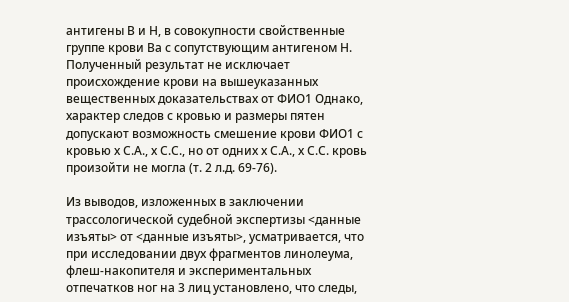антигены В и Н, в совокупности свойственные группе крови Ва с сопутствующим антигеном Н. Полученный результат не исключает происхождение крови на вышеуказанных вещественных доказательствах от ФИО1 Однако, характер следов с кровью и размеры пятен допускают возможность смешение крови ФИО1 с кровью х С.А., х С.С., но от одних х С.А., х С.С. кровь произойти не могла (т. 2 л.д. 69-76).

Из выводов, изложенных в заключении трассологической судебной экспертизы <данные изъяты> от <данные изъяты>, усматривается, что при исследовании двух фрагментов линолеума, флеш-накопителя и экспериментальных отпечатков ног на 3 лиц установлено, что следы,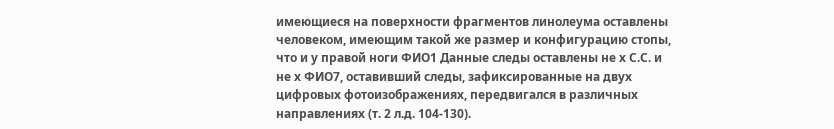имеющиеся на поверхности фрагментов линолеума оставлены человеком, имеющим такой же размер и конфигурацию стопы, что и у правой ноги ФИО1 Данные следы оставлены не х С.С. и не х ФИО7, оставивший следы, зафиксированные на двух цифровых фотоизображениях, передвигался в различных направлениях (т. 2 л.д. 104-130).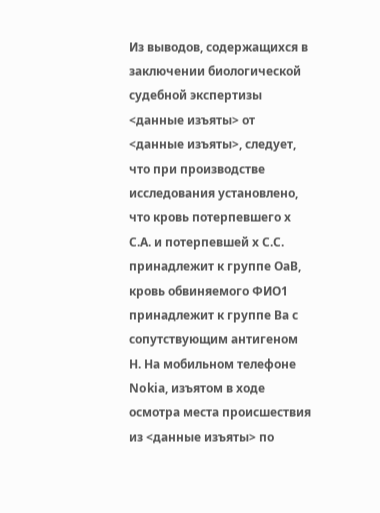Из выводов, содержащихся в заключении биологической судебной экспертизы <данные изъяты> от <данные изъяты>, следует, что при производстве исследования установлено, что кровь потерпевшего х С.А. и потерпевшей х С.С. принадлежит к группе ОаВ, кровь обвиняемого ФИО1 принадлежит к группе Ва с сопутствующим антигеном Н. На мобильном телефоне Nokia, изъятом в ходе осмотра места происшествия из <данные изъяты> по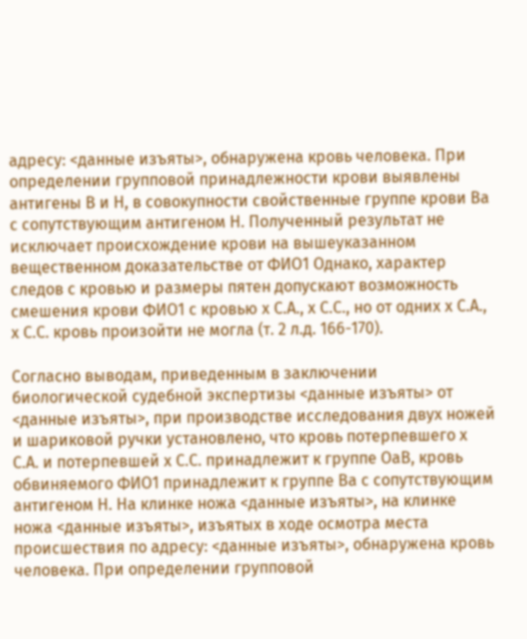адресу: <данные изъяты>, обнаружена кровь человека. При определении групповой принадлежности крови выявлены антигены В и Н, в совокупности свойственные группе крови Ва с сопутствующим антигеном Н. Полученный результат не исключает происхождение крови на вышеуказанном вещественном доказательстве от ФИО1 Однако, характер следов с кровью и размеры пятен допускают возможность смешения крови ФИО1 с кровью х С.А., х С.С., но от одних х С.А., х С.С. кровь произойти не могла (т. 2 л.д. 166-170).

Согласно выводам, приведенным в заключении биологической судебной экспертизы <данные изъяты> от <данные изъяты>, при производстве исследования двух ножей и шариковой ручки установлено, что кровь потерпевшего х С.А. и потерпевшей х С.С. принадлежит к группе ОаВ, кровь обвиняемого ФИО1 принадлежит к группе Ва с сопутствующим антигеном Н. На клинке ножа <данные изъяты>, на клинке ножа <данные изъяты>, изъятых в ходе осмотра места происшествия по адресу: <данные изъяты>, обнаружена кровь человека. При определении групповой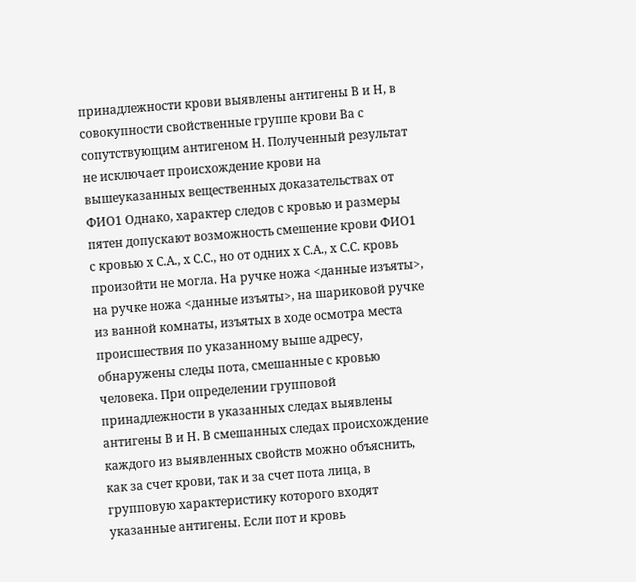принадлежности крови выявлены антигены В и Н, в совокупности свойственные группе крови Ва с сопутствующим антигеном Н. Полученный результат не исключает происхождение крови на вышеуказанных вещественных доказательствах от ФИО1 Однако, характер следов с кровью и размеры пятен допускают возможность смешение крови ФИО1 с кровью х С.А., х С.С., но от одних х С.А., х С.С. кровь произойти не могла. На ручке ножа <данные изъяты>, на ручке ножа <данные изъяты>, на шариковой ручке из ванной комнаты, изъятых в ходе осмотра места происшествия по указанному выше адресу, обнаружены следы пота, смешанные с кровью человека. При определении групповой принадлежности в указанных следах выявлены антигены В и Н. В смешанных следах происхождение каждого из выявленных свойств можно объяснить, как за счет крови, так и за счет пота лица, в групповую характеристику которого входят указанные антигены. Если пот и кровь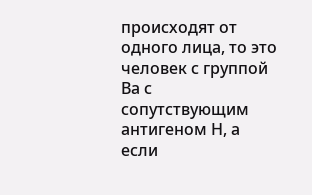происходят от одного лица, то это человек с группой Ва с сопутствующим антигеном Н, а если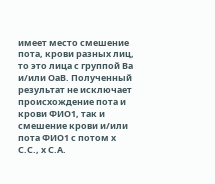имеет место смешение пота, крови разных лиц, то это лица с группой Ва и/или ОаВ. Полученный результат не исключает происхождение пота и крови ФИО1, так и смешение крови и/или пота ФИО1 с потом х С.С., х С.А.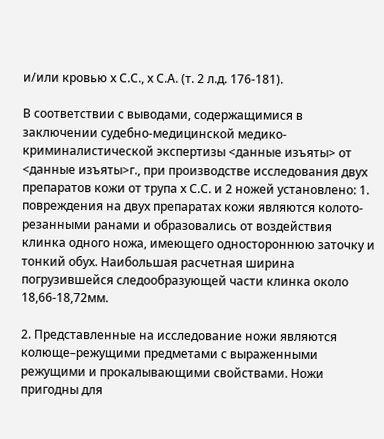и/или кровью х С.С., х С.А. (т. 2 л.д. 176-181).

В соответствии с выводами, содержащимися в заключении судебно-медицинской медико-криминалистической экспертизы <данные изъяты> от <данные изъяты>г., при производстве исследования двух препаратов кожи от трупа х С.С. и 2 ножей установлено: 1. повреждения на двух препаратах кожи являются колото-резанными ранами и образовались от воздействия клинка одного ножа, имеющего одностороннюю заточку и тонкий обух. Наибольшая расчетная ширина погрузившейся следообразующей части клинка около 18,66-18,72мм.

2. Представленные на исследование ножи являются колюще–режущими предметами с выраженными режущими и прокалывающими свойствами. Ножи пригодны для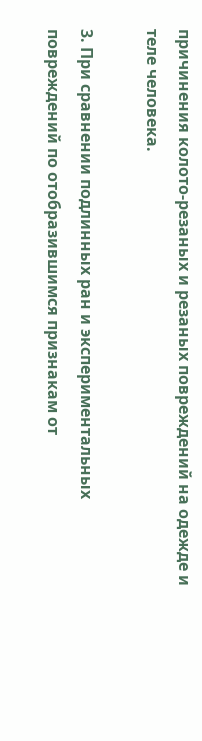причинения колото-резаных и резаных повреждений на одежде и теле человека.

3. При сравнении подлинных ран и экспериментальных повреждений по отобразившимся признакам от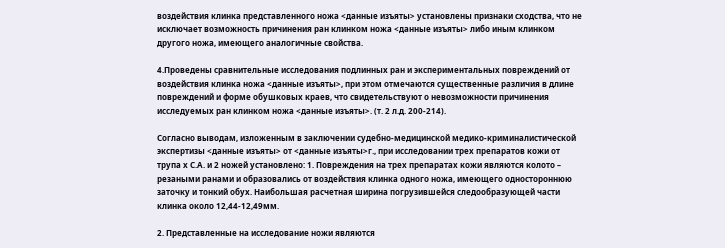воздействия клинка представленного ножа <данные изъяты> установлены признаки сходства, что не исключает возможность причинения ран клинком ножа <данные изъяты> либо иным клинком другого ножа, имеющего аналогичные свойства.

4.Проведены сравнительные исследования подлинных ран и экспериментальных повреждений от воздействия клинка ножа <данные изъяты>, при этом отмечаются существенные различия в длине повреждений и форме обушковых краев, что свидетельствуют о невозможности причинения исследуемых ран клинком ножа <данные изъяты>. (т. 2 л.д. 200-214).

Согласно выводам, изложенным в заключении судебно-медицинской медико-криминалистической экспертизы <данные изъяты> от <данные изъяты>г., при исследовании трех препаратов кожи от трупа х С.А. и 2 ножей установлено: 1. Повреждения на трех препаратах кожи являются колото – резаными ранами и образовались от воздействия клинка одного ножа, имеющего одностороннюю заточку и тонкий обух. Наибольшая расчетная ширина погрузившейся следообразующей части клинка около 12,44-12,49мм.

2. Представленные на исследование ножи являются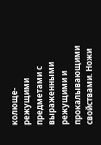колюще-режущими предметами с выраженными режущими и прокалывающими свойствами. Ножи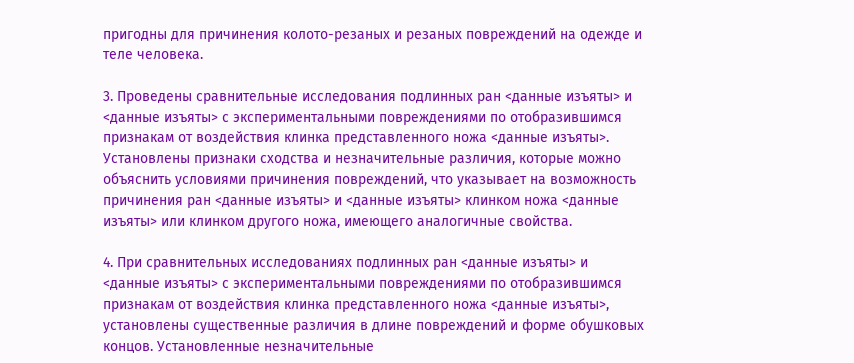пригодны для причинения колото-резаных и резаных повреждений на одежде и теле человека.

3. Проведены сравнительные исследования подлинных ран <данные изъяты> и <данные изъяты> с экспериментальными повреждениями по отобразившимся признакам от воздействия клинка представленного ножа <данные изъяты>. Установлены признаки сходства и незначительные различия, которые можно объяснить условиями причинения повреждений, что указывает на возможность причинения ран <данные изъяты> и <данные изъяты> клинком ножа <данные изъяты> или клинком другого ножа, имеющего аналогичные свойства.

4. При сравнительных исследованиях подлинных ран <данные изъяты> и <данные изъяты> с экспериментальными повреждениями по отобразившимся признакам от воздействия клинка представленного ножа <данные изъяты>, установлены существенные различия в длине повреждений и форме обушковых концов. Установленные незначительные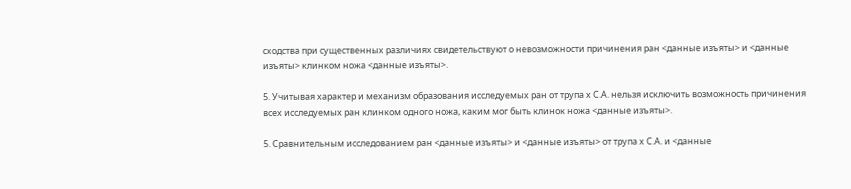сходства при существенных различиях свидетельствуют о невозможности причинения ран <данные изъяты> и <данные изъяты> клинком ножа <данные изъяты>.

5. Учитывая характер и механизм образования исследуемых ран от трупа х С.А. нельзя исключить возможность причинения всех исследуемых ран клинком одного ножа, каким мог быть клинок ножа <данные изъяты>.

5. Сравнительным исследованием ран <данные изъяты> и <данные изъяты> от трупа х С.А. и <данные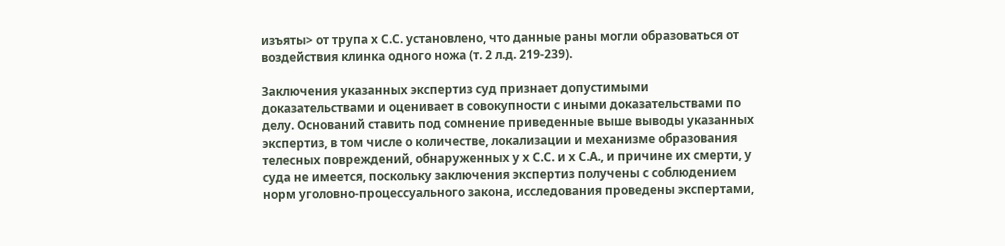изъяты> от трупа х С.С. установлено, что данные раны могли образоваться от воздействия клинка одного ножа (т. 2 л.д. 219-239).

Заключения указанных экспертиз суд признает допустимыми доказательствами и оценивает в совокупности с иными доказательствами по делу. Оснований ставить под сомнение приведенные выше выводы указанных экспертиз, в том числе о количестве, локализации и механизме образования телесных повреждений, обнаруженных у х С.С. и х С.А., и причине их смерти, у суда не имеется, поскольку заключения экспертиз получены с соблюдением норм уголовно-процессуального закона, исследования проведены экспертами,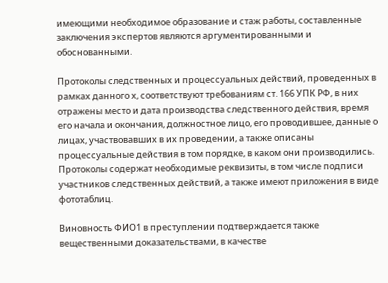имеющими необходимое образование и стаж работы, составленные заключения экспертов являются аргументированными и обоснованными.

Протоколы следственных и процессуальных действий, проведенных в рамках данного х, соответствуют требованиям ст. 166 УПК РФ, в них отражены место и дата производства следственного действия, время его начала и окончания, должностное лицо, его проводившее, данные о лицах, участвовавших в их проведении, а также описаны процессуальные действия в том порядке, в каком они производились. Протоколы содержат необходимые реквизиты, в том числе подписи участников следственных действий, а также имеют приложения в виде фототаблиц.

Виновность ФИО1 в преступлении подтверждается также вещественными доказательствами, в качестве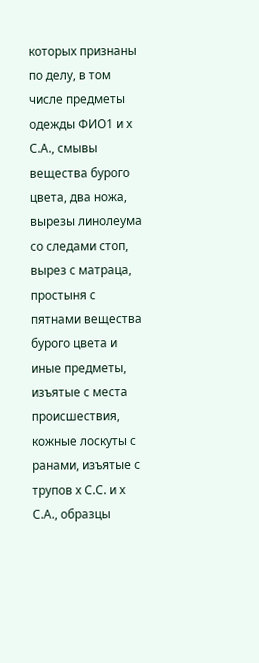которых признаны по делу, в том числе предметы одежды ФИО1 и х С.А., смывы вещества бурого цвета, два ножа, вырезы линолеума со следами стоп, вырез с матраца, простыня с пятнами вещества бурого цвета и иные предметы, изъятые с места происшествия, кожные лоскуты с ранами, изъятые с трупов х С.С. и х С.А., образцы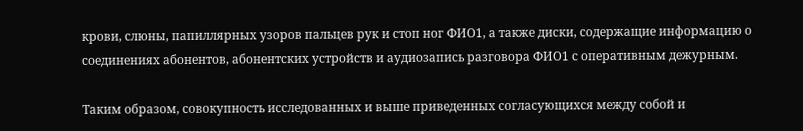крови, слюны, папиллярных узоров пальцев рук и стоп ног ФИО1, а также диски, содержащие информацию о соединениях абонентов, абонентских устройств и аудиозапись разговора ФИО1 с оперативным дежурным.

Таким образом, совокупность исследованных и выше приведенных согласующихся между собой и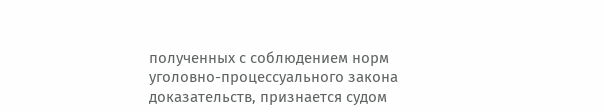полученных с соблюдением норм уголовно-процессуального закона доказательств, признается судом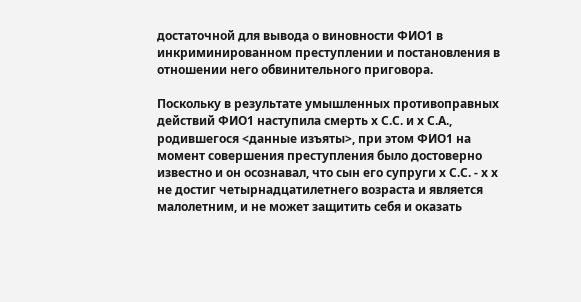достаточной для вывода о виновности ФИО1 в инкриминированном преступлении и постановления в отношении него обвинительного приговора.

Поскольку в результате умышленных противоправных действий ФИО1 наступила смерть х С.С. и х С.А., родившегося <данные изъяты>, при этом ФИО1 на момент совершения преступления было достоверно известно и он осознавал, что сын его супруги х С.С. - х х не достиг четырнадцатилетнего возраста и является малолетним, и не может защитить себя и оказать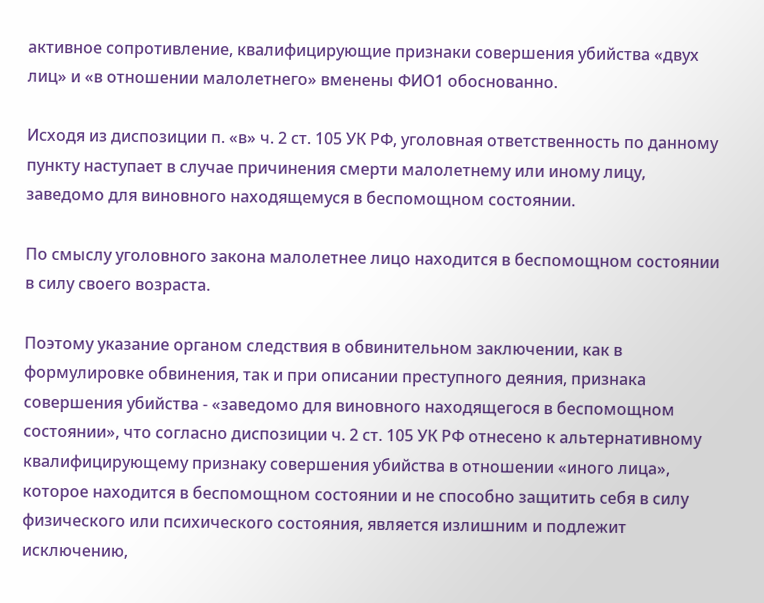активное сопротивление, квалифицирующие признаки совершения убийства «двух лиц» и «в отношении малолетнего» вменены ФИО1 обоснованно.

Исходя из диспозиции п. «в» ч. 2 ст. 105 УК РФ, уголовная ответственность по данному пункту наступает в случае причинения смерти малолетнему или иному лицу, заведомо для виновного находящемуся в беспомощном состоянии.

По смыслу уголовного закона малолетнее лицо находится в беспомощном состоянии в силу своего возраста.

Поэтому указание органом следствия в обвинительном заключении, как в формулировке обвинения, так и при описании преступного деяния, признака совершения убийства - «заведомо для виновного находящегося в беспомощном состоянии», что согласно диспозиции ч. 2 ст. 105 УК РФ отнесено к альтернативному квалифицирующему признаку совершения убийства в отношении «иного лица», которое находится в беспомощном состоянии и не способно защитить себя в силу физического или психического состояния, является излишним и подлежит исключению,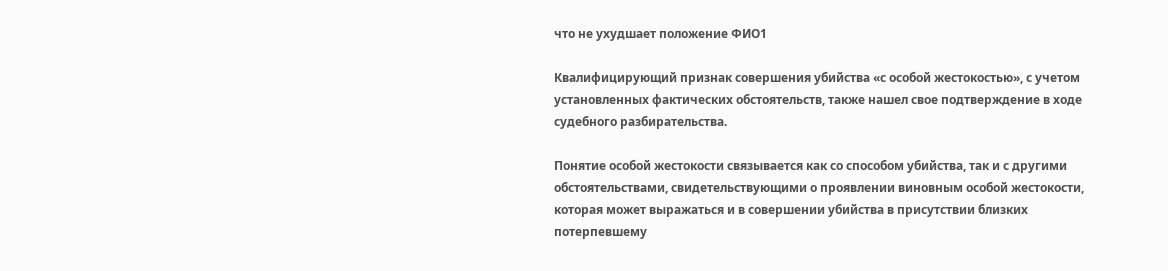что не ухудшает положение ФИО1

Квалифицирующий признак совершения убийства «с особой жестокостью», с учетом установленных фактических обстоятельств, также нашел свое подтверждение в ходе судебного разбирательства.

Понятие особой жестокости связывается как со способом убийства, так и с другими обстоятельствами, свидетельствующими о проявлении виновным особой жестокости, которая может выражаться и в совершении убийства в присутствии близких потерпевшему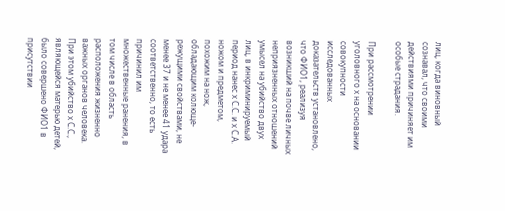лиц, когда виновный сознавал, что своими действиями причиняет им особые страдания.

При рассмотрении уголовного х на основании совокупности исследованных доказательств установлено, что ФИО1, реализуя возникший на почве личных неприязненных отношений умысел на убийство двух лиц, в инкриминируемый период нанес х С.С. и х С.А. ножом и предметом, похожим на нож, обладающим колюще-режущими свойствами, не менее 37 и не менее 41 удара соответственно, то есть причинил им множественные ранения, в том числе в область расположения жизненно важных органов человека. При этом убийство х С.С., являющейся матерью детей, было совершено ФИО1 в присутствии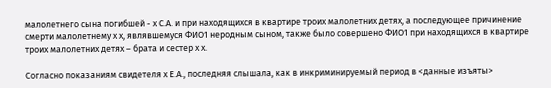малолетнего сына погибшей - х С.А. и при находящихся в квартире троих малолетних детях, а последующее причинение смерти малолетнему х х, являвшемуся ФИО1 неродным сыном, также было совершено ФИО1 при находящихся в квартире троих малолетних детях – брата и сестер х х.

Согласно показаниям свидетеля х Е.А., последняя слышала, как в инкриминируемый период в <данные изъяты>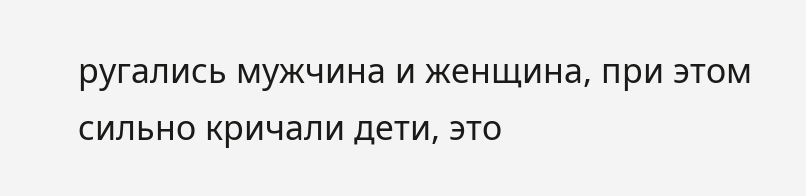ругались мужчина и женщина, при этом сильно кричали дети, это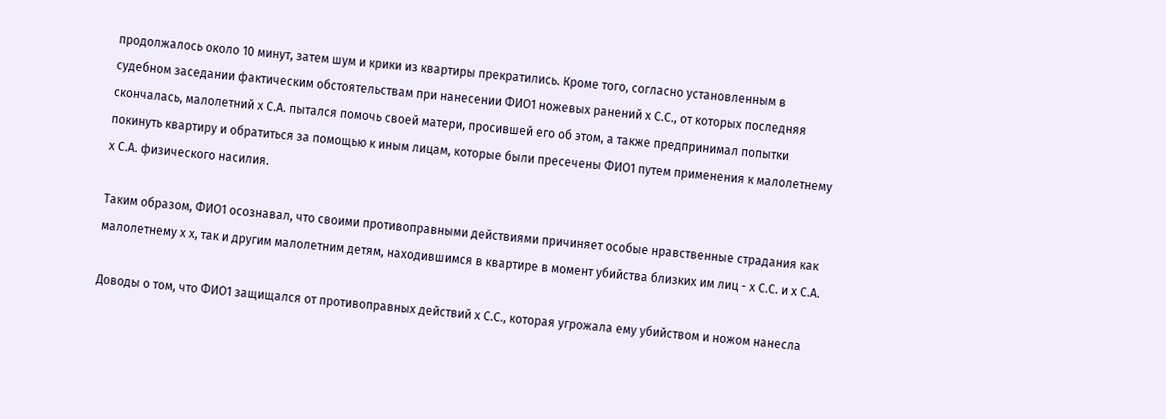продолжалось около 10 минут, затем шум и крики из квартиры прекратились. Кроме того, согласно установленным в судебном заседании фактическим обстоятельствам при нанесении ФИО1 ножевых ранений х С.С., от которых последняя скончалась, малолетний х С.А. пытался помочь своей матери, просившей его об этом, а также предпринимал попытки покинуть квартиру и обратиться за помощью к иным лицам, которые были пресечены ФИО1 путем применения к малолетнему х С.А. физического насилия.

Таким образом, ФИО1 осознавал, что своими противоправными действиями причиняет особые нравственные страдания как малолетнему х х, так и другим малолетним детям, находившимся в квартире в момент убийства близких им лиц - х С.С. и х С.А.

Доводы о том, что ФИО1 защищался от противоправных действий х С.С., которая угрожала ему убийством и ножом нанесла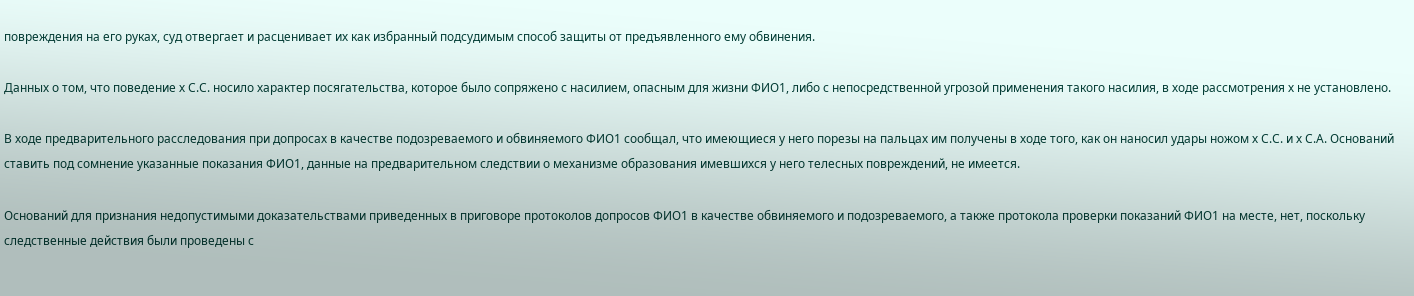повреждения на его руках, суд отвергает и расценивает их как избранный подсудимым способ защиты от предъявленного ему обвинения.

Данных о том, что поведение х С.С. носило характер посягательства, которое было сопряжено с насилием, опасным для жизни ФИО1, либо с непосредственной угрозой применения такого насилия, в ходе рассмотрения х не установлено.

В ходе предварительного расследования при допросах в качестве подозреваемого и обвиняемого ФИО1 сообщал, что имеющиеся у него порезы на пальцах им получены в ходе того, как он наносил удары ножом х С.С. и х С.А. Оснований ставить под сомнение указанные показания ФИО1, данные на предварительном следствии о механизме образования имевшихся у него телесных повреждений, не имеется.

Оснований для признания недопустимыми доказательствами приведенных в приговоре протоколов допросов ФИО1 в качестве обвиняемого и подозреваемого, а также протокола проверки показаний ФИО1 на месте, нет, поскольку следственные действия были проведены с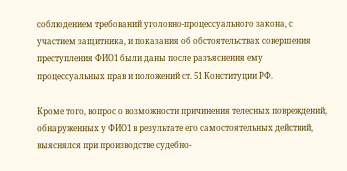соблюдением требований уголовно-процессуального закона, с участием защитника, и показания об обстоятельствах совершения преступления ФИО1 были даны после разъяснения ему процессуальных прав и положений ст. 51 Конституции РФ.

Кроме того, вопрос о возможности причинения телесных повреждений, обнаруженных у ФИО1 в результате его самостоятельных действий, выяснялся при производстве судебно-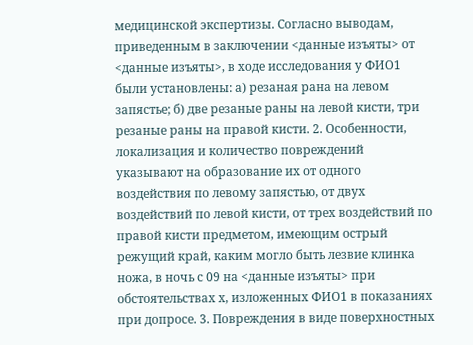медицинской экспертизы. Согласно выводам, приведенным в заключении <данные изъяты> от <данные изъяты>, в ходе исследования у ФИО1 были установлены: а) резаная рана на левом запястье; б) две резаные раны на левой кисти, три резаные раны на правой кисти. 2. Особенности, локализация и количество повреждений указывают на образование их от одного воздействия по левому запястью, от двух воздействий по левой кисти, от трех воздействий по правой кисти предметом, имеющим острый режущий край, каким могло быть лезвие клинка ножа, в ночь с 09 на <данные изъяты> при обстоятельствах х, изложенных ФИО1 в показаниях при допросе. 3. Повреждения в виде поверхностных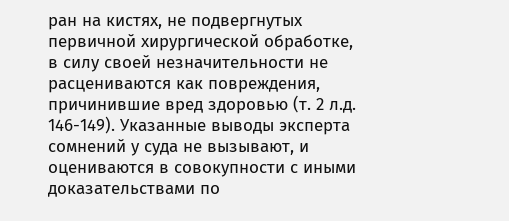ран на кистях, не подвергнутых первичной хирургической обработке, в силу своей незначительности не расцениваются как повреждения, причинившие вред здоровью (т. 2 л.д. 146-149). Указанные выводы эксперта сомнений у суда не вызывают, и оцениваются в совокупности с иными доказательствами по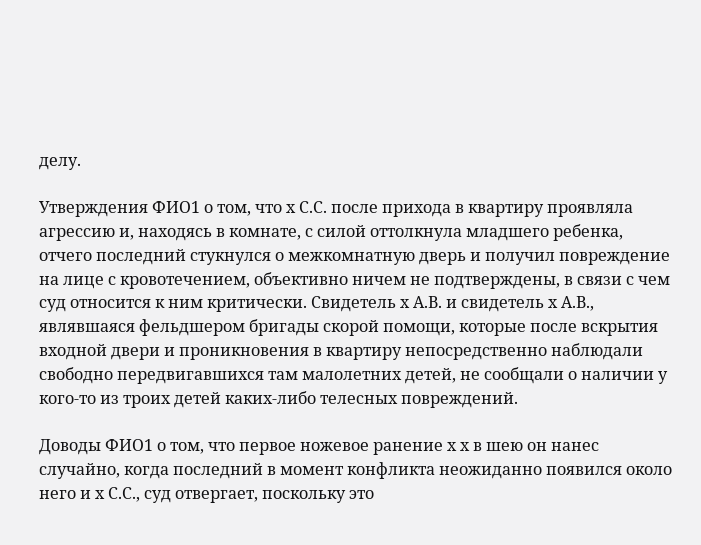делу.

Утверждения ФИО1 о том, что х С.С. после прихода в квартиру проявляла агрессию и, находясь в комнате, с силой оттолкнула младшего ребенка, отчего последний стукнулся о межкомнатную дверь и получил повреждение на лице с кровотечением, объективно ничем не подтверждены, в связи с чем суд относится к ним критически. Свидетель х А.В. и свидетель х А.В., являвшаяся фельдшером бригады скорой помощи, которые после вскрытия входной двери и проникновения в квартиру непосредственно наблюдали свободно передвигавшихся там малолетних детей, не сообщали о наличии у кого-то из троих детей каких-либо телесных повреждений.

Доводы ФИО1 о том, что первое ножевое ранение х х в шею он нанес случайно, когда последний в момент конфликта неожиданно появился около него и х С.С., суд отвергает, поскольку это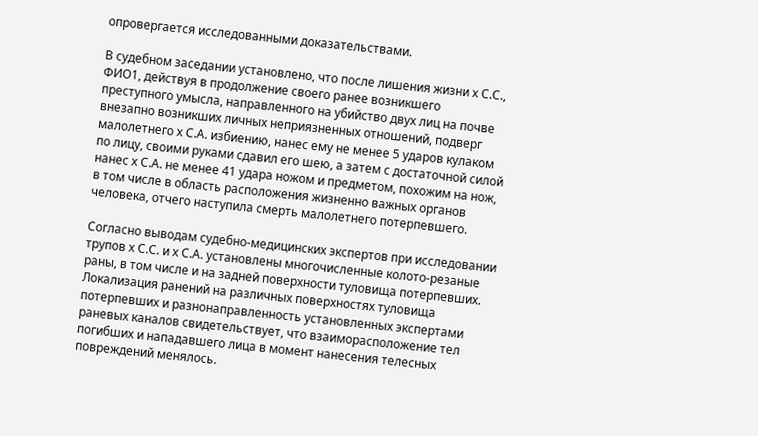опровергается исследованными доказательствами.

В судебном заседании установлено, что после лишения жизни х С.С., ФИО1, действуя в продолжение своего ранее возникшего преступного умысла, направленного на убийство двух лиц на почве внезапно возникших личных неприязненных отношений, подверг малолетнего х С.А. избиению, нанес ему не менее 5 ударов кулаком по лицу, своими руками сдавил его шею, а затем с достаточной силой нанес х С.А. не менее 41 удара ножом и предметом, похожим на нож, в том числе в область расположения жизненно важных органов человека, отчего наступила смерть малолетнего потерпевшего.

Согласно выводам судебно-медицинских экспертов при исследовании трупов х С.С. и х С.А. установлены многочисленные колото-резаные раны, в том числе и на задней поверхности туловища потерпевших. Локализация ранений на различных поверхностях туловища потерпевших и разнонаправленность установленных экспертами раневых каналов свидетельствует, что взаиморасположение тел погибших и нападавшего лица в момент нанесения телесных повреждений менялось.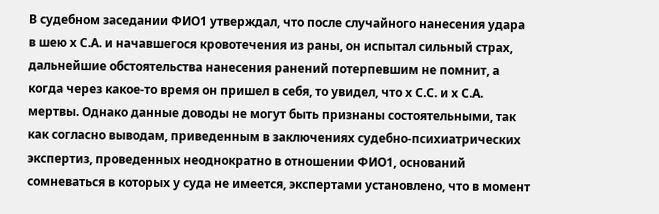В судебном заседании ФИО1 утверждал, что после случайного нанесения удара в шею х С.А. и начавшегося кровотечения из раны, он испытал сильный страх, дальнейшие обстоятельства нанесения ранений потерпевшим не помнит, а когда через какое-то время он пришел в себя, то увидел, что х С.С. и х С.А. мертвы. Однако данные доводы не могут быть признаны состоятельными, так как согласно выводам, приведенным в заключениях судебно-психиатрических экспертиз, проведенных неоднократно в отношении ФИО1, оснований сомневаться в которых у суда не имеется, экспертами установлено, что в момент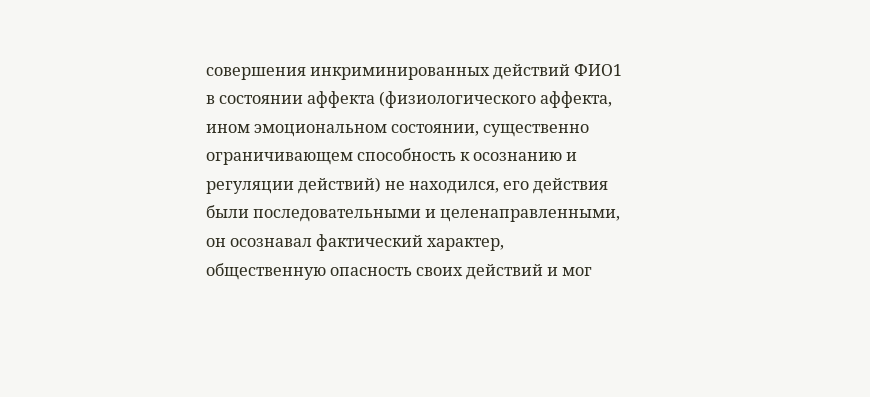совершения инкриминированных действий ФИО1 в состоянии аффекта (физиологического аффекта, ином эмоциональном состоянии, существенно ограничивающем способность к осознанию и регуляции действий) не находился, его действия были последовательными и целенаправленными, он осознавал фактический характер, общественную опасность своих действий и мог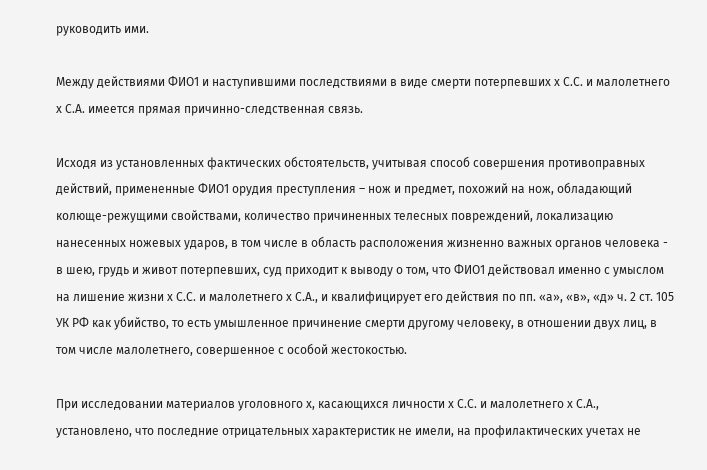руководить ими.

Между действиями ФИО1 и наступившими последствиями в виде смерти потерпевших х С.С. и малолетнего х С.А. имеется прямая причинно-следственная связь.

Исходя из установленных фактических обстоятельств, учитывая способ совершения противоправных действий, примененные ФИО1 орудия преступления – нож и предмет, похожий на нож, обладающий колюще-режущими свойствами, количество причиненных телесных повреждений, локализацию нанесенных ножевых ударов, в том числе в область расположения жизненно важных органов человека - в шею, грудь и живот потерпевших, суд приходит к выводу о том, что ФИО1 действовал именно с умыслом на лишение жизни х С.С. и малолетнего х С.А., и квалифицирует его действия по пп. «а», «в», «д» ч. 2 ст. 105 УК РФ как убийство, то есть умышленное причинение смерти другому человеку, в отношении двух лиц, в том числе малолетнего, совершенное с особой жестокостью.

При исследовании материалов уголовного х, касающихся личности х С.С. и малолетнего х С.А., установлено, что последние отрицательных характеристик не имели, на профилактических учетах не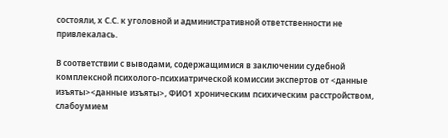состояли, х С.С. к уголовной и административной ответственности не привлекалась.

В соответствии с выводами, содержащимися в заключении судебной комплексной психолого-психиатрической комиссии экспертов от <данные изъяты><данные изъяты>, ФИО1 хроническим психическим расстройством, слабоумием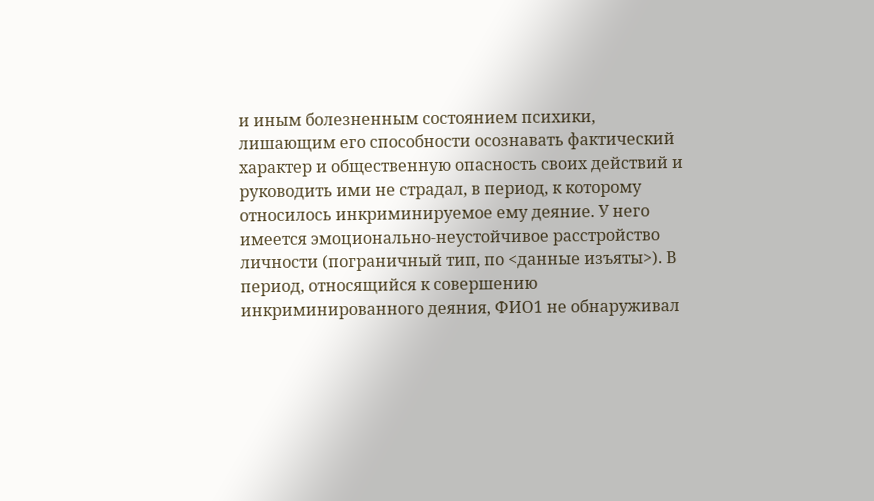и иным болезненным состоянием психики, лишающим его способности осознавать фактический характер и общественную опасность своих действий и руководить ими не страдал, в период, к которому относилось инкриминируемое ему деяние. У него имеется эмоционально-неустойчивое расстройство личности (пограничный тип, по <данные изъяты>). В период, относящийся к совершению инкриминированного деяния, ФИО1 не обнаруживал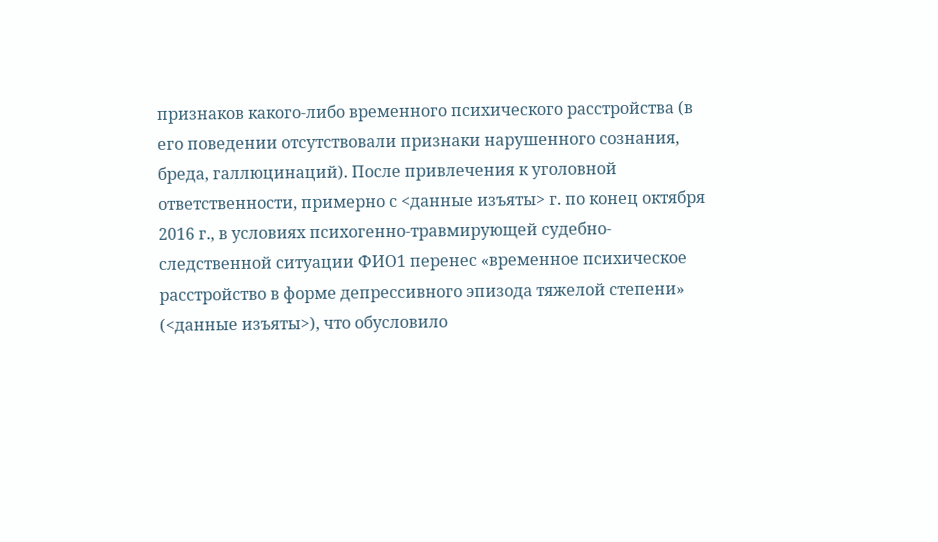признаков какого-либо временного психического расстройства (в его поведении отсутствовали признаки нарушенного сознания, бреда, галлюцинаций). После привлечения к уголовной ответственности, примерно с <данные изъяты> г. по конец октября 2016 г., в условиях психогенно-травмирующей судебно-следственной ситуации ФИО1 перенес «временное психическое расстройство в форме депрессивного эпизода тяжелой степени» (<данные изъяты>), что обусловило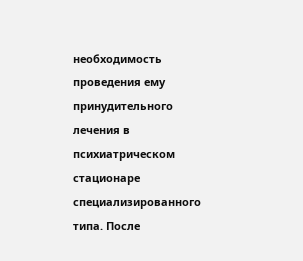необходимость проведения ему принудительного лечения в психиатрическом стационаре специализированного типа. После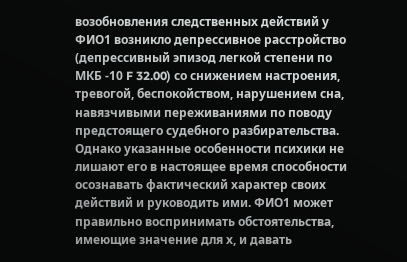возобновления следственных действий у ФИО1 возникло депрессивное расстройство (депрессивный эпизод легкой степени по МКБ -10 F 32.00) со снижением настроения, тревогой, беспокойством, нарушением сна, навязчивыми переживаниями по поводу предстоящего судебного разбирательства. Однако указанные особенности психики не лишают его в настоящее время способности осознавать фактический характер своих действий и руководить ими. ФИО1 может правильно воспринимать обстоятельства, имеющие значение для х, и давать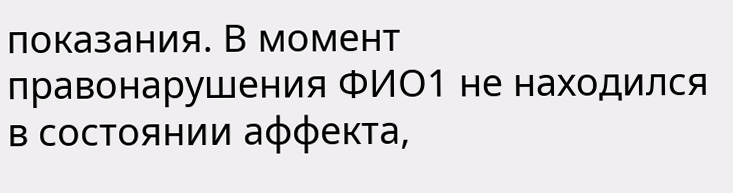показания. В момент правонарушения ФИО1 не находился в состоянии аффекта,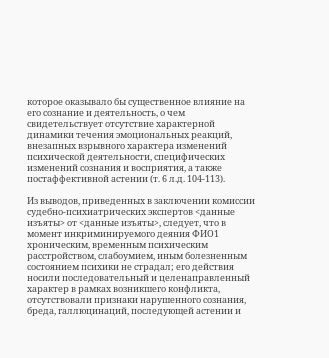которое оказывало бы существенное влияние на его сознание и деятельность, о чем свидетельствует отсутствие характерной динамики течения эмоциональных реакций, внезапных взрывного характера изменений психической деятельности, специфических изменений сознания и восприятия, а также постаффективной астении (т. 6 л.д. 104-113).

Из выводов, приведенных в заключении комиссии судебно-психиатрических экспертов <данные изъяты> от <данные изъяты>, следует, что в момент инкриминируемого деяния ФИО1 хроническим, временным психическим расстройством, слабоумием, иным болезненным состоянием психики не страдал; его действия носили последовательный и целенаправленный характер в рамках возникшего конфликта, отсутствовали признаки нарушенного сознания, бреда, галлюцинаций, последующей астении и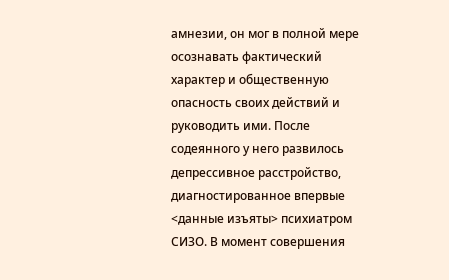амнезии, он мог в полной мере осознавать фактический характер и общественную опасность своих действий и руководить ими. После содеянного у него развилось депрессивное расстройство, диагностированное впервые <данные изъяты> психиатром СИЗО. В момент совершения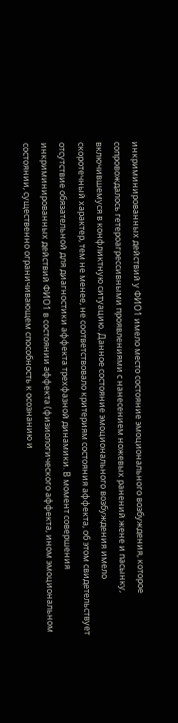инкриминированных действий у ФИО1 имело место состояние эмоционального возбуждения, которое сопровождалось гетероагрессивными проявлениями с нанесением ножевых ранений жене и пасынку, включившемуся в конфликтную ситуацию. Данное состояние эмоционального возбуждения имело скоротечный характер, тем не менее, не соответствовало критериям состояния аффекта, об этом свидетельствует отсутствие обязательной для диагностики аффекта трехфазной динамики. В момент совершения инкриминированных действий ФИО1 в состоянии аффекта (физиологического аффекта, ином эмоциональном состоянии, существенно ограничивающем способность к осознанию и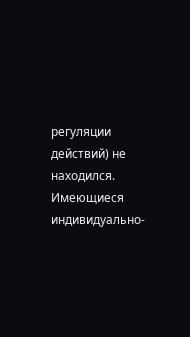регуляции действий) не находился. Имеющиеся индивидуально-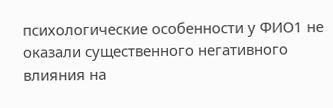психологические особенности у ФИО1 не оказали существенного негативного влияния на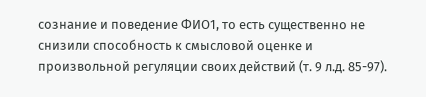сознание и поведение ФИО1, то есть существенно не снизили способность к смысловой оценке и произвольной регуляции своих действий (т. 9 л.д. 85-97).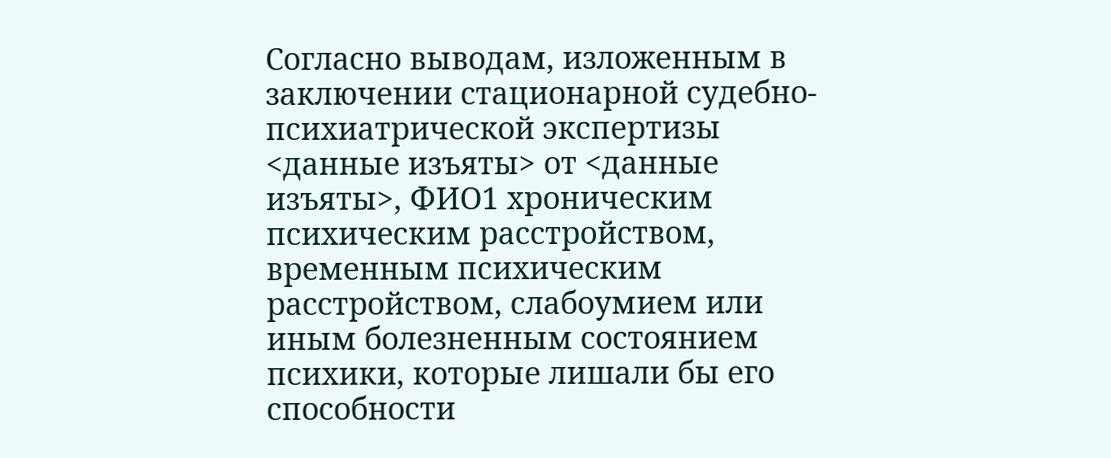Согласно выводам, изложенным в заключении стационарной судебно-психиатрической экспертизы <данные изъяты> от <данные изъяты>, ФИО1 хроническим психическим расстройством, временным психическим расстройством, слабоумием или иным болезненным состоянием психики, которые лишали бы его способности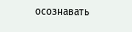осознавать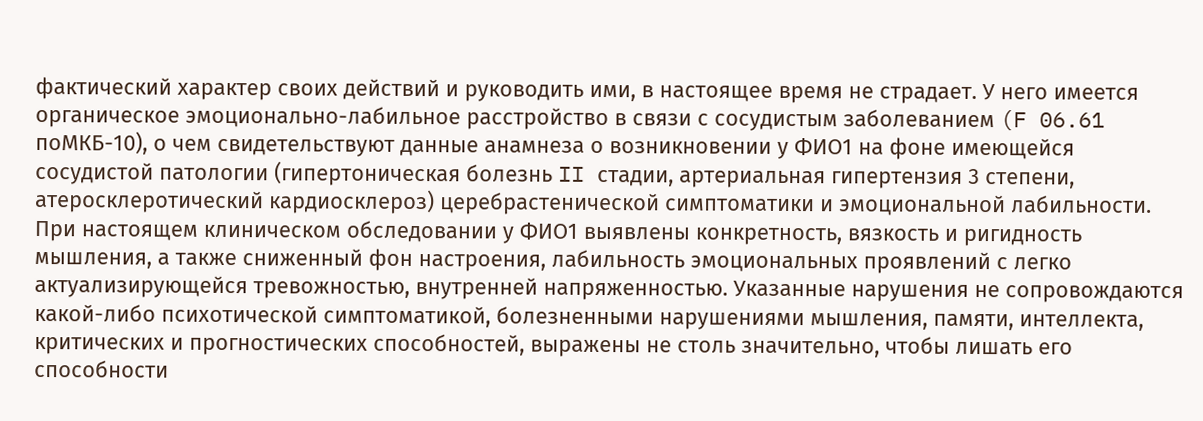фактический характер своих действий и руководить ими, в настоящее время не страдает. У него имеется органическое эмоционально-лабильное расстройство в связи с сосудистым заболеванием (F 06.61 поМКБ-10), о чем свидетельствуют данные анамнеза о возникновении у ФИО1 на фоне имеющейся сосудистой патологии (гипертоническая болезнь II стадии, артериальная гипертензия 3 степени, атеросклеротический кардиосклероз) церебрастенической симптоматики и эмоциональной лабильности. При настоящем клиническом обследовании у ФИО1 выявлены конкретность, вязкость и ригидность мышления, а также сниженный фон настроения, лабильность эмоциональных проявлений с легко актуализирующейся тревожностью, внутренней напряженностью. Указанные нарушения не сопровождаются какой-либо психотической симптоматикой, болезненными нарушениями мышления, памяти, интеллекта, критических и прогностических способностей, выражены не столь значительно, чтобы лишать его способности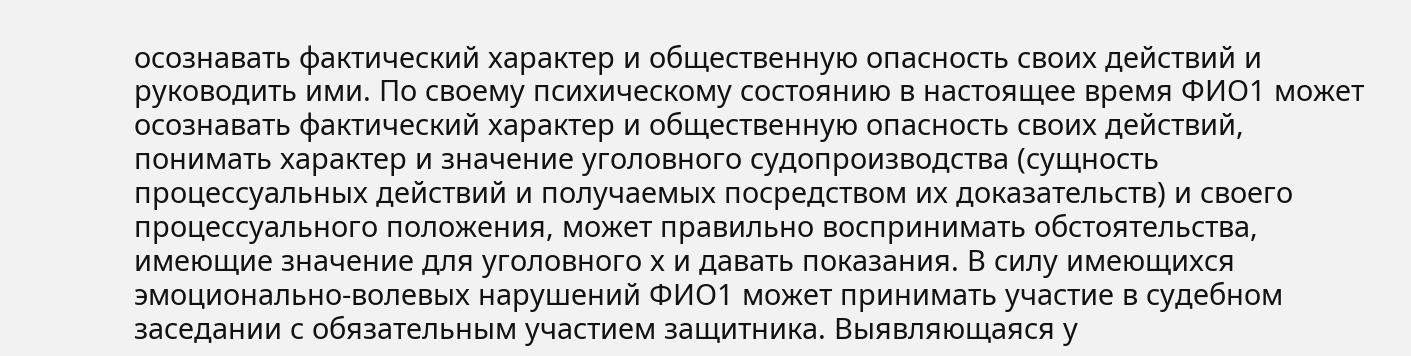осознавать фактический характер и общественную опасность своих действий и руководить ими. По своему психическому состоянию в настоящее время ФИО1 может осознавать фактический характер и общественную опасность своих действий, понимать характер и значение уголовного судопроизводства (сущность процессуальных действий и получаемых посредством их доказательств) и своего процессуального положения, может правильно воспринимать обстоятельства, имеющие значение для уголовного х и давать показания. В силу имеющихся эмоционально-волевых нарушений ФИО1 может принимать участие в судебном заседании с обязательным участием защитника. Выявляющаяся у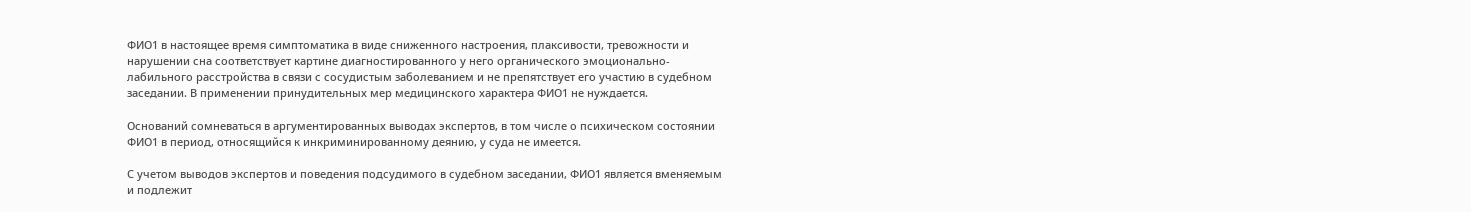ФИО1 в настоящее время симптоматика в виде сниженного настроения, плаксивости, тревожности и нарушении сна соответствует картине диагностированного у него органического эмоционально-лабильного расстройства в связи с сосудистым заболеванием и не препятствует его участию в судебном заседании. В применении принудительных мер медицинского характера ФИО1 не нуждается.

Оснований сомневаться в аргументированных выводах экспертов, в том числе о психическом состоянии ФИО1 в период, относящийся к инкриминированному деянию, у суда не имеется.

С учетом выводов экспертов и поведения подсудимого в судебном заседании, ФИО1 является вменяемым и подлежит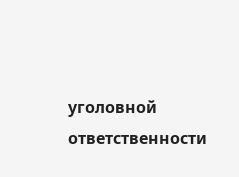уголовной ответственности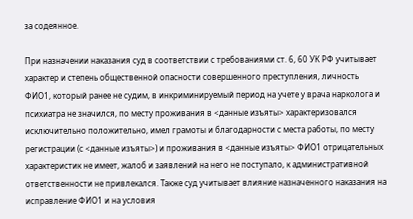за содеянное.

При назначении наказания суд в соответствии с требованиями ст. 6, 60 УК РФ учитывает характер и степень общественной опасности совершенного преступления, личность ФИО1, который ранее не судим, в инкриминируемый период на учете у врача нарколога и психиатра не значился, по месту проживания в <данные изъяты> характеризовался исключительно положительно, имел грамоты и благодарности с места работы, по месту регистрации (с <данные изъяты>) и проживания в <данные изъяты> ФИО1 отрицательных характеристик не имеет, жалоб и заявлений на него не поступало, к административной ответственности не привлекался. Также суд учитывает влияние назначенного наказания на исправление ФИО1 и на условия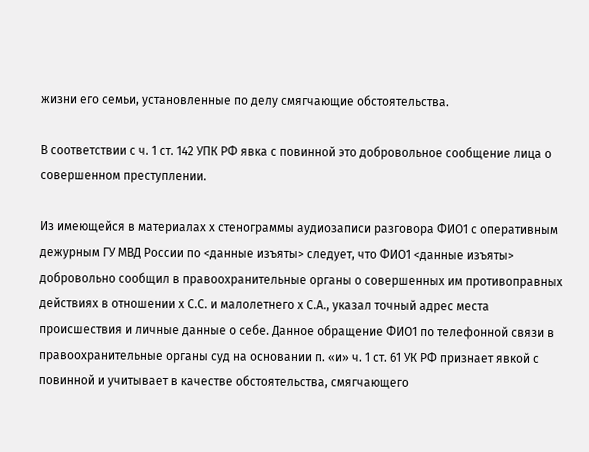жизни его семьи, установленные по делу смягчающие обстоятельства.

В соответствии с ч. 1 ст. 142 УПК РФ явка с повинной это добровольное сообщение лица о совершенном преступлении.

Из имеющейся в материалах х стенограммы аудиозаписи разговора ФИО1 с оперативным дежурным ГУ МВД России по <данные изъяты> следует, что ФИО1 <данные изъяты> добровольно сообщил в правоохранительные органы о совершенных им противоправных действиях в отношении х С.С. и малолетнего х С.А., указал точный адрес места происшествия и личные данные о себе. Данное обращение ФИО1 по телефонной связи в правоохранительные органы суд на основании п. «и» ч. 1 ст. 61 УК РФ признает явкой с повинной и учитывает в качестве обстоятельства, смягчающего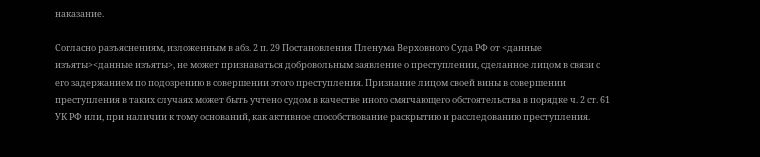наказание.

Согласно разъяснениям, изложенным в абз. 2 п. 29 Постановления Пленума Верховного Суда РФ от <данные изъяты><данные изъяты>, не может признаваться добровольным заявление о преступлении, сделанное лицом в связи с его задержанием по подозрению в совершении этого преступления. Признание лицом своей вины в совершении преступления в таких случаях может быть учтено судом в качестве иного смягчающего обстоятельства в порядке ч. 2 ст. 61 УК РФ или, при наличии к тому оснований, как активное способствование раскрытию и расследованию преступления.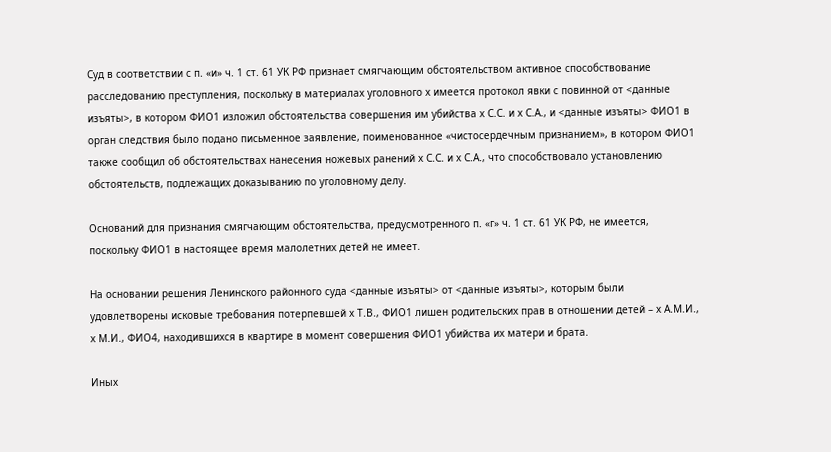Суд в соответствии с п. «и» ч. 1 ст. 61 УК РФ признает смягчающим обстоятельством активное способствование расследованию преступления, поскольку в материалах уголовного х имеется протокол явки с повинной от <данные изъяты>, в котором ФИО1 изложил обстоятельства совершения им убийства х С.С. и х С.А., и <данные изъяты> ФИО1 в орган следствия было подано письменное заявление, поименованное «чистосердечным признанием», в котором ФИО1 также сообщил об обстоятельствах нанесения ножевых ранений х С.С. и х С.А., что способствовало установлению обстоятельств, подлежащих доказыванию по уголовному делу.

Оснований для признания смягчающим обстоятельства, предусмотренного п. «г» ч. 1 ст. 61 УК РФ, не имеется, поскольку ФИО1 в настоящее время малолетних детей не имеет.

На основании решения Ленинского районного суда <данные изъяты> от <данные изъяты>, которым были удовлетворены исковые требования потерпевшей х Т.В., ФИО1 лишен родительских прав в отношении детей – х А.М.И., х М.И., ФИО4, находившихся в квартире в момент совершения ФИО1 убийства их матери и брата.

Иных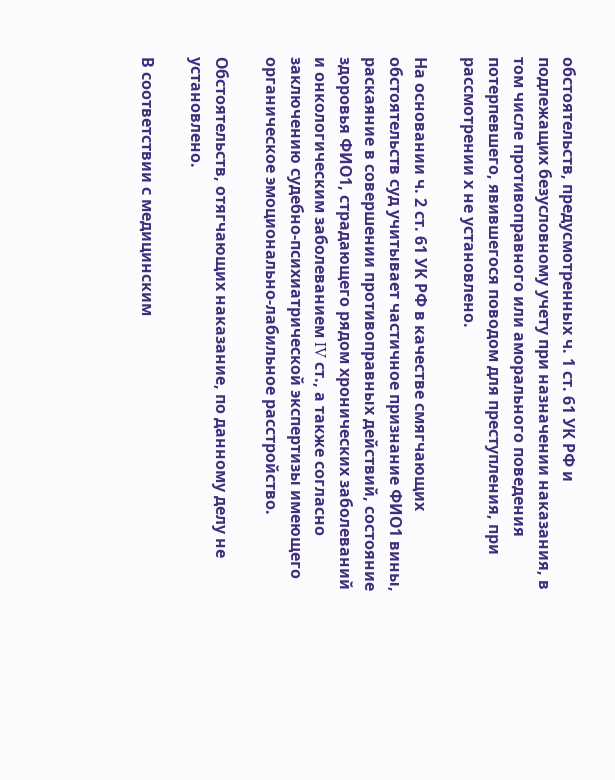обстоятельств, предусмотренных ч. 1 ст. 61 УК РФ и подлежащих безусловному учету при назначении наказания, в том числе противоправного или аморального поведения потерпевшего, явившегося поводом для преступления, при рассмотрении х не установлено.

На основании ч. 2 ст. 61 УК РФ в качестве смягчающих обстоятельств суд учитывает частичное признание ФИО1 вины, раскаяние в совершении противоправных действий, состояние здоровья ФИО1, страдающего рядом хронических заболеваний и онкологическим заболеванием IV ст., а также согласно заключению судебно-психиатрической экспертизы имеющего органическое эмоционально-лабильное расстройство.

Обстоятельств, отягчающих наказание, по данному делу не установлено.

В соответствии с медицинским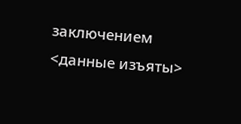заключением <данные изъяты>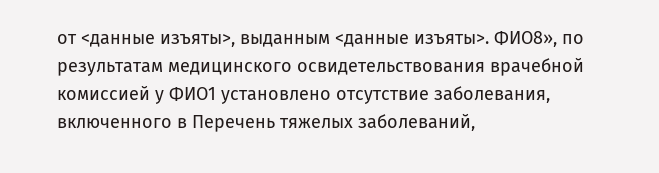от <данные изъяты>, выданным <данные изъяты>. ФИО8», по результатам медицинского освидетельствования врачебной комиссией у ФИО1 установлено отсутствие заболевания, включенного в Перечень тяжелых заболеваний,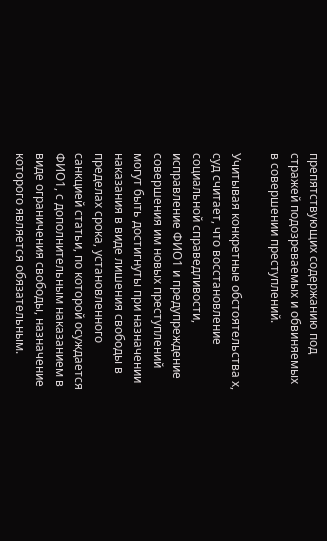препятствующих содержанию под стражей подозреваемых и обвиняемых в совершении преступлений.

Учитывая конкретные обстоятельства х, суд считает, что восстановление социальной справедливости, исправление ФИО1 и предупреждение совершения им новых преступлений могут быть достигнуты при назначении наказания в виде лишения свободы в пределах срока, установленного санкцией статьи, по которой осуждается ФИО1, с дополнительным наказанием в виде ограничения свободы, назначение которого является обязательным.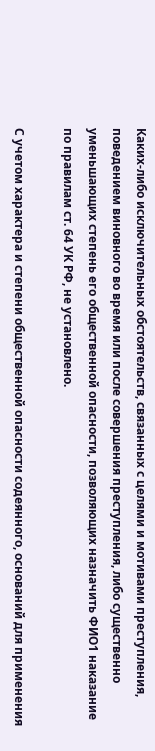Каких-либо исключительных обстоятельств, связанных с целями и мотивами преступления, поведением виновного во время или после совершения преступления, либо существенно уменьшающих степень его общественной опасности, позволяющих назначить ФИО1 наказание по правилам ст. 64 УК РФ, не установлено.

С учетом характера и степени общественной опасности содеянного, оснований для применения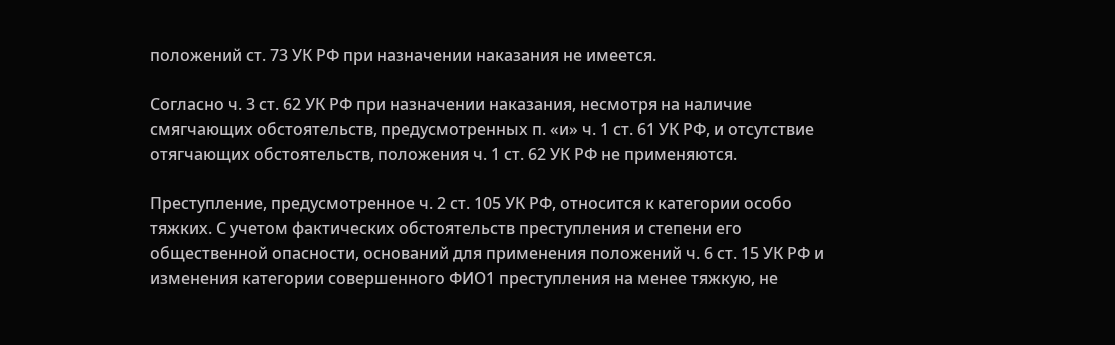положений ст. 73 УК РФ при назначении наказания не имеется.

Согласно ч. 3 ст. 62 УК РФ при назначении наказания, несмотря на наличие смягчающих обстоятельств, предусмотренных п. «и» ч. 1 ст. 61 УК РФ, и отсутствие отягчающих обстоятельств, положения ч. 1 ст. 62 УК РФ не применяются.

Преступление, предусмотренное ч. 2 ст. 105 УК РФ, относится к категории особо тяжких. С учетом фактических обстоятельств преступления и степени его общественной опасности, оснований для применения положений ч. 6 ст. 15 УК РФ и изменения категории совершенного ФИО1 преступления на менее тяжкую, не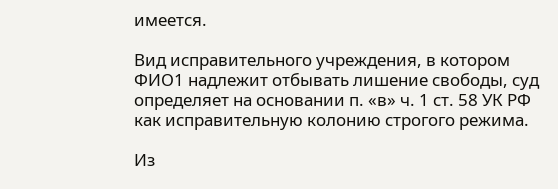имеется.

Вид исправительного учреждения, в котором ФИО1 надлежит отбывать лишение свободы, суд определяет на основании п. «в» ч. 1 ст. 58 УК РФ как исправительную колонию строгого режима.

Из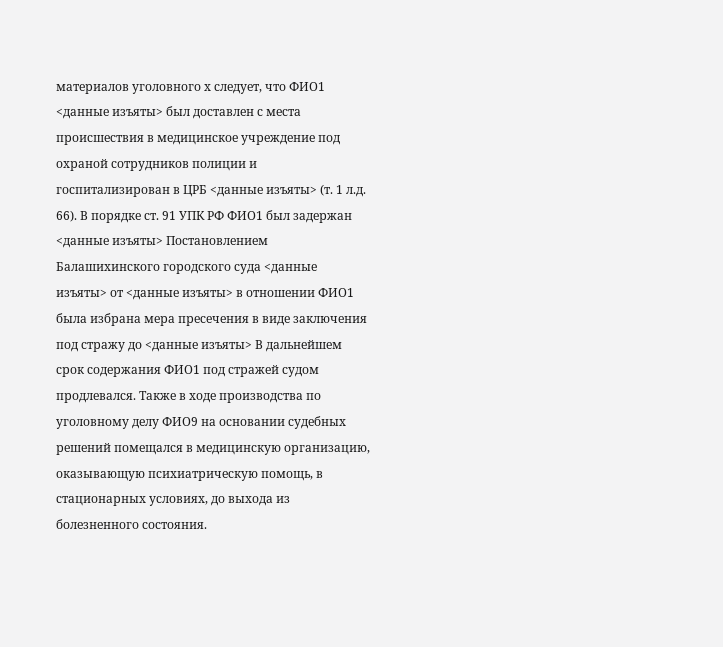материалов уголовного х следует, что ФИО1 <данные изъяты> был доставлен с места происшествия в медицинское учреждение под охраной сотрудников полиции и госпитализирован в ЦРБ <данные изъяты> (т. 1 л.д. 66). В порядке ст. 91 УПК РФ ФИО1 был задержан <данные изъяты> Постановлением Балашихинского городского суда <данные изъяты> от <данные изъяты> в отношении ФИО1 была избрана мера пресечения в виде заключения под стражу до <данные изъяты> В дальнейшем срок содержания ФИО1 под стражей судом продлевался. Также в ходе производства по уголовному делу ФИО9 на основании судебных решений помещался в медицинскую организацию, оказывающую психиатрическую помощь, в стационарных условиях, до выхода из болезненного состояния.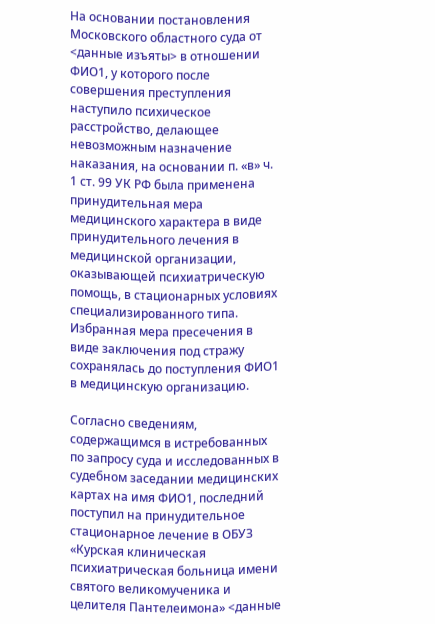На основании постановления Московского областного суда от <данные изъяты> в отношении ФИО1, у которого после совершения преступления наступило психическое расстройство, делающее невозможным назначение наказания, на основании п. «в» ч. 1 ст. 99 УК РФ была применена принудительная мера медицинского характера в виде принудительного лечения в медицинской организации, оказывающей психиатрическую помощь, в стационарных условиях специализированного типа. Избранная мера пресечения в виде заключения под стражу сохранялась до поступления ФИО1 в медицинскую организацию.

Согласно сведениям, содержащимся в истребованных по запросу суда и исследованных в судебном заседании медицинских картах на имя ФИО1, последний поступил на принудительное стационарное лечение в ОБУЗ «Курская клиническая психиатрическая больница имени святого великомученика и целителя Пантелеимона» <данные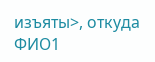изъяты>, откуда ФИО1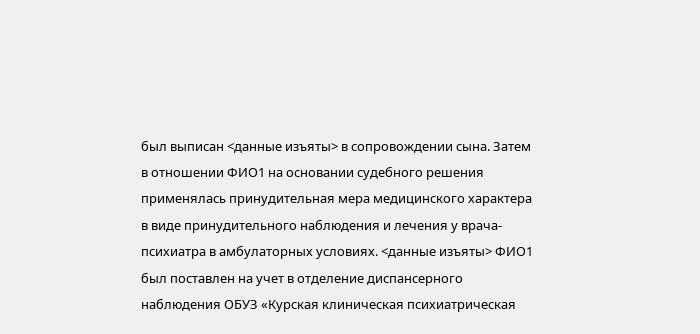был выписан <данные изъяты> в сопровождении сына. Затем в отношении ФИО1 на основании судебного решения применялась принудительная мера медицинского характера в виде принудительного наблюдения и лечения у врача-психиатра в амбулаторных условиях. <данные изъяты> ФИО1 был поставлен на учет в отделение диспансерного наблюдения ОБУЗ «Курская клиническая психиатрическая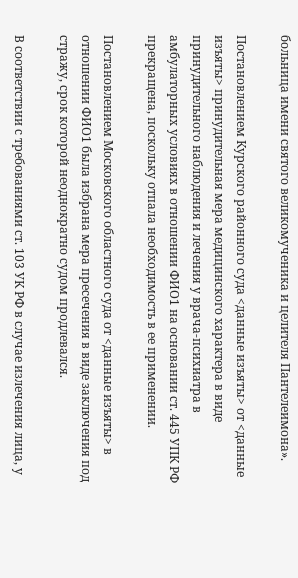больница имени святого великомученика и целителя Пантелеимона».

Постановлением Курского районного суда <данные изъяты> от <данные изъяты> принудительная мера медицинского характера в виде принудительного наблюдения и лечения у врача-психиатра в амбулаторных условиях в отношении ФИО1 на основании ст. 445 УПК РФ прекращена, поскольку отпала необходимость в ее применении.

Постановлением Московского областного суда от <данные изъяты> в отношении ФИО1 была избрана мера пресечения в виде заключения под стражу, срок которой неоднократно судом продлевался.

В соответствии с требованиями ст. 103 УК РФ в случае излечения лица, у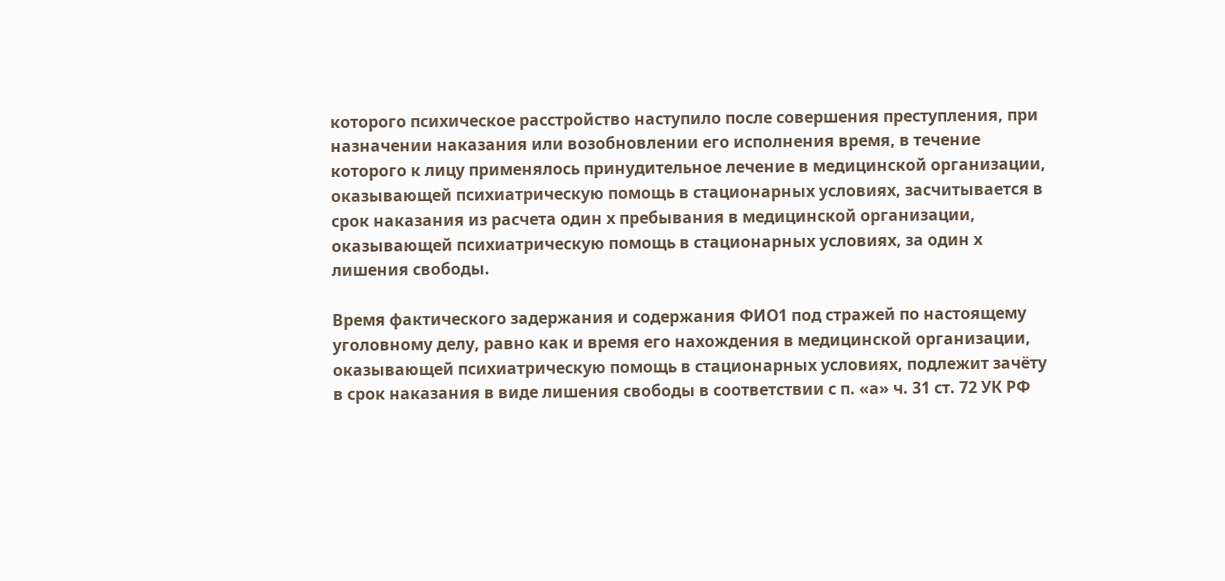которого психическое расстройство наступило после совершения преступления, при назначении наказания или возобновлении его исполнения время, в течение которого к лицу применялось принудительное лечение в медицинской организации, оказывающей психиатрическую помощь в стационарных условиях, засчитывается в срок наказания из расчета один х пребывания в медицинской организации, оказывающей психиатрическую помощь в стационарных условиях, за один х лишения свободы.

Время фактического задержания и содержания ФИО1 под стражей по настоящему уголовному делу, равно как и время его нахождения в медицинской организации, оказывающей психиатрическую помощь в стационарных условиях, подлежит зачёту в срок наказания в виде лишения свободы в соответствии с п. «а» ч. 31 ст. 72 УК РФ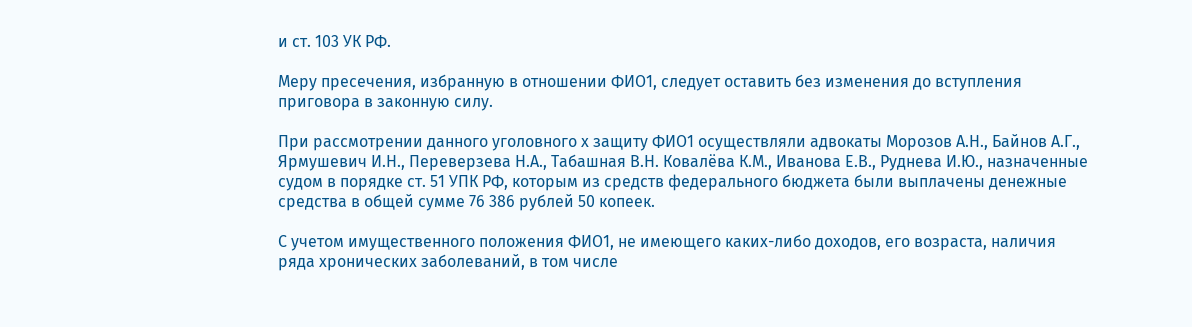и ст. 103 УК РФ.

Меру пресечения, избранную в отношении ФИО1, следует оставить без изменения до вступления приговора в законную силу.

При рассмотрении данного уголовного х защиту ФИО1 осуществляли адвокаты Морозов А.Н., Байнов А.Г., Ярмушевич И.Н., Переверзева Н.А., Табашная В.Н. Ковалёва К.М., Иванова Е.В., Руднева И.Ю., назначенные судом в порядке ст. 51 УПК РФ, которым из средств федерального бюджета были выплачены денежные средства в общей сумме 76 386 рублей 50 копеек.

С учетом имущественного положения ФИО1, не имеющего каких-либо доходов, его возраста, наличия ряда хронических заболеваний, в том числе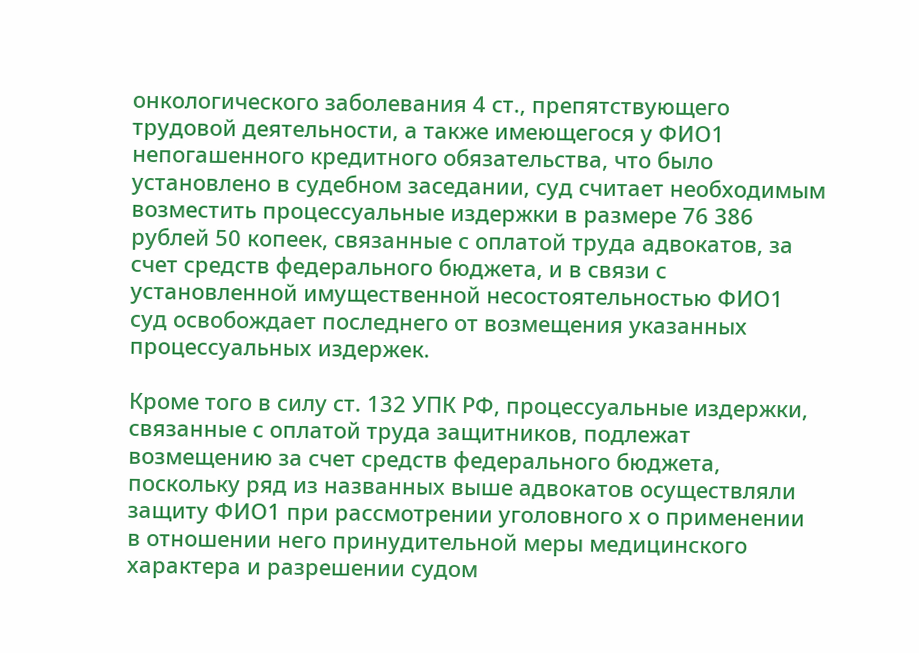онкологического заболевания 4 ст., препятствующего трудовой деятельности, а также имеющегося у ФИО1 непогашенного кредитного обязательства, что было установлено в судебном заседании, суд считает необходимым возместить процессуальные издержки в размере 76 386 рублей 50 копеек, связанные с оплатой труда адвокатов, за счет средств федерального бюджета, и в связи с установленной имущественной несостоятельностью ФИО1 суд освобождает последнего от возмещения указанных процессуальных издержек.

Кроме того в силу ст. 132 УПК РФ, процессуальные издержки, связанные с оплатой труда защитников, подлежат возмещению за счет средств федерального бюджета, поскольку ряд из названных выше адвокатов осуществляли защиту ФИО1 при рассмотрении уголовного х о применении в отношении него принудительной меры медицинского характера и разрешении судом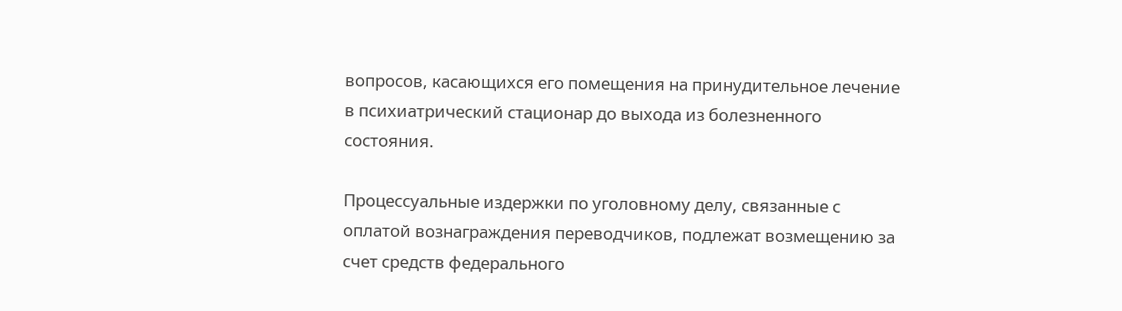вопросов, касающихся его помещения на принудительное лечение в психиатрический стационар до выхода из болезненного состояния.

Процессуальные издержки по уголовному делу, связанные с оплатой вознаграждения переводчиков, подлежат возмещению за счет средств федерального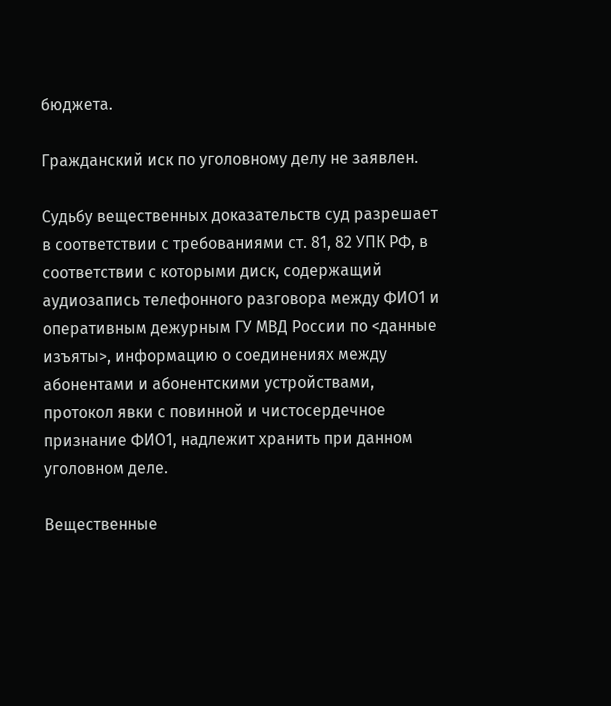бюджета.

Гражданский иск по уголовному делу не заявлен.

Судьбу вещественных доказательств суд разрешает в соответствии с требованиями ст. 81, 82 УПК РФ, в соответствии с которыми диск, содержащий аудиозапись телефонного разговора между ФИО1 и оперативным дежурным ГУ МВД России по <данные изъяты>, информацию о соединениях между абонентами и абонентскими устройствами, протокол явки с повинной и чистосердечное признание ФИО1, надлежит хранить при данном уголовном деле.

Вещественные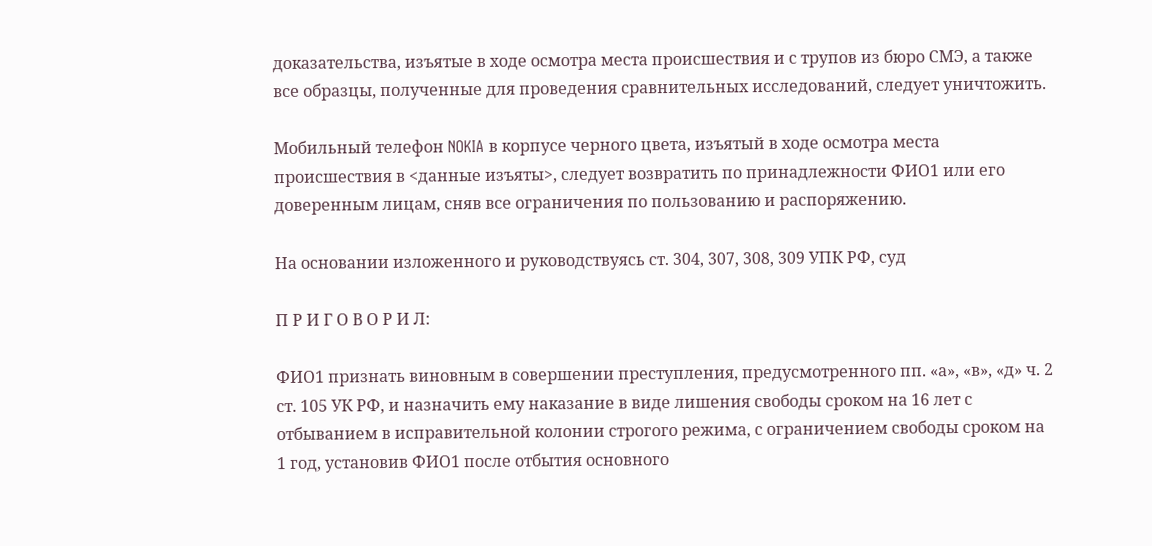доказательства, изъятые в ходе осмотра места происшествия и с трупов из бюро СМЭ, а также все образцы, полученные для проведения сравнительных исследований, следует уничтожить.

Мобильный телефон NOKIA в корпусе черного цвета, изъятый в ходе осмотра места происшествия в <данные изъяты>, следует возвратить по принадлежности ФИО1 или его доверенным лицам, сняв все ограничения по пользованию и распоряжению.

На основании изложенного и руководствуясь ст. 304, 307, 308, 309 УПК РФ, суд

П Р И Г О В О Р И Л:

ФИО1 признать виновным в совершении преступления, предусмотренного пп. «а», «в», «д» ч. 2 ст. 105 УК РФ, и назначить ему наказание в виде лишения свободы сроком на 16 лет с отбыванием в исправительной колонии строгого режима, с ограничением свободы сроком на 1 год, установив ФИО1 после отбытия основного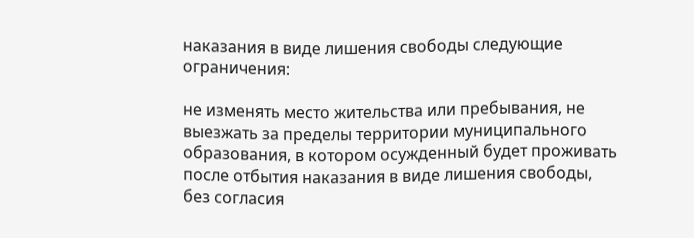наказания в виде лишения свободы следующие ограничения:

не изменять место жительства или пребывания, не выезжать за пределы территории муниципального образования, в котором осужденный будет проживать после отбытия наказания в виде лишения свободы, без согласия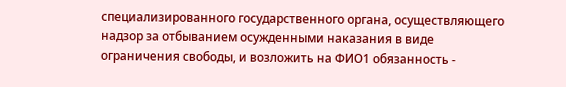специализированного государственного органа, осуществляющего надзор за отбыванием осужденными наказания в виде ограничения свободы, и возложить на ФИО1 обязанность -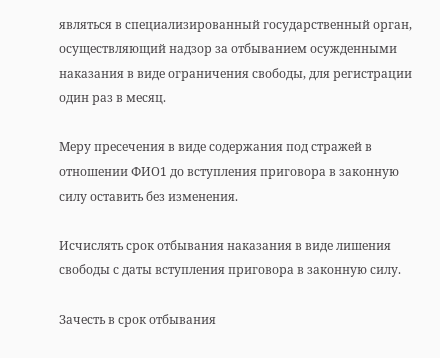являться в специализированный государственный орган, осуществляющий надзор за отбыванием осужденными наказания в виде ограничения свободы, для регистрации один раз в месяц.

Меру пресечения в виде содержания под стражей в отношении ФИО1 до вступления приговора в законную силу оставить без изменения.

Исчислять срок отбывания наказания в виде лишения свободы с даты вступления приговора в законную силу.

Зачесть в срок отбывания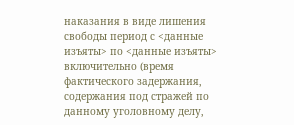наказания в виде лишения свободы период с <данные изъяты> по <данные изъяты> включительно (время фактического задержания, содержания под стражей по данному уголовному делу,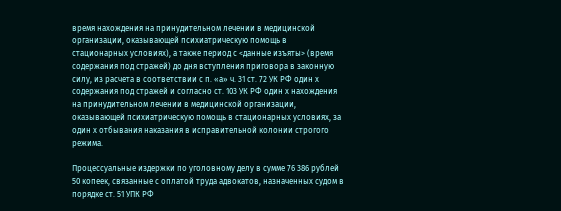время нахождения на принудительном лечении в медицинской организации, оказывающей психиатрическую помощь в стационарных условиях), а также период с <данные изъяты> (время содержания под стражей) до дня вступления приговора в законную силу, из расчета в соответствии с п. «а» ч. 31 ст. 72 УК РФ один х содержания под стражей и согласно ст. 103 УК РФ один х нахождения на принудительном лечении в медицинской организации, оказывающей психиатрическую помощь в стационарных условиях, за один х отбывания наказания в исправительной колонии строгого режима.

Процессуальные издержки по уголовному делу в сумме 76 386 рублей 50 копеек, связанные с оплатой труда адвокатов, назначенных судом в порядке ст. 51 УПК РФ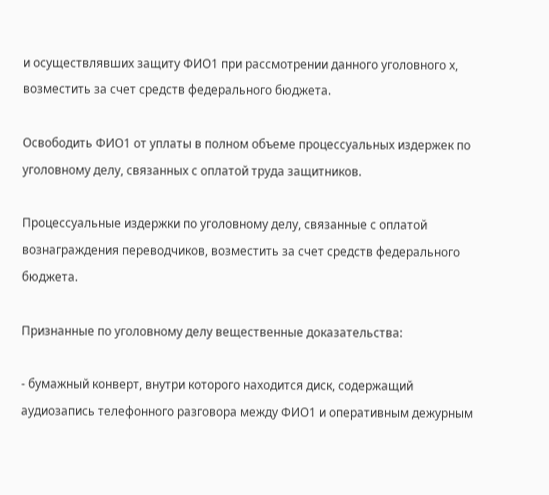и осуществлявших защиту ФИО1 при рассмотрении данного уголовного х, возместить за счет средств федерального бюджета.

Освободить ФИО1 от уплаты в полном объеме процессуальных издержек по уголовному делу, связанных с оплатой труда защитников.

Процессуальные издержки по уголовному делу, связанные с оплатой вознаграждения переводчиков, возместить за счет средств федерального бюджета.

Признанные по уголовному делу вещественные доказательства:

- бумажный конверт, внутри которого находится диск, содержащий аудиозапись телефонного разговора между ФИО1 и оперативным дежурным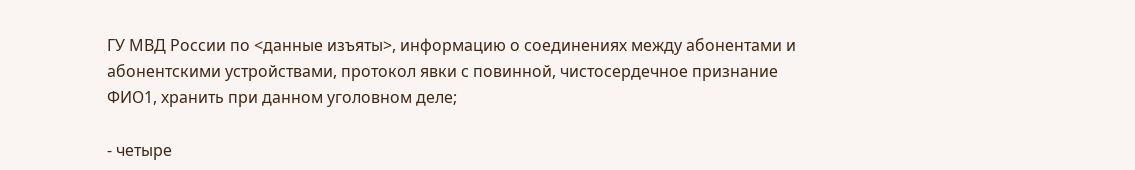ГУ МВД России по <данные изъяты>, информацию о соединениях между абонентами и абонентскими устройствами, протокол явки с повинной, чистосердечное признание ФИО1, хранить при данном уголовном деле;

- четыре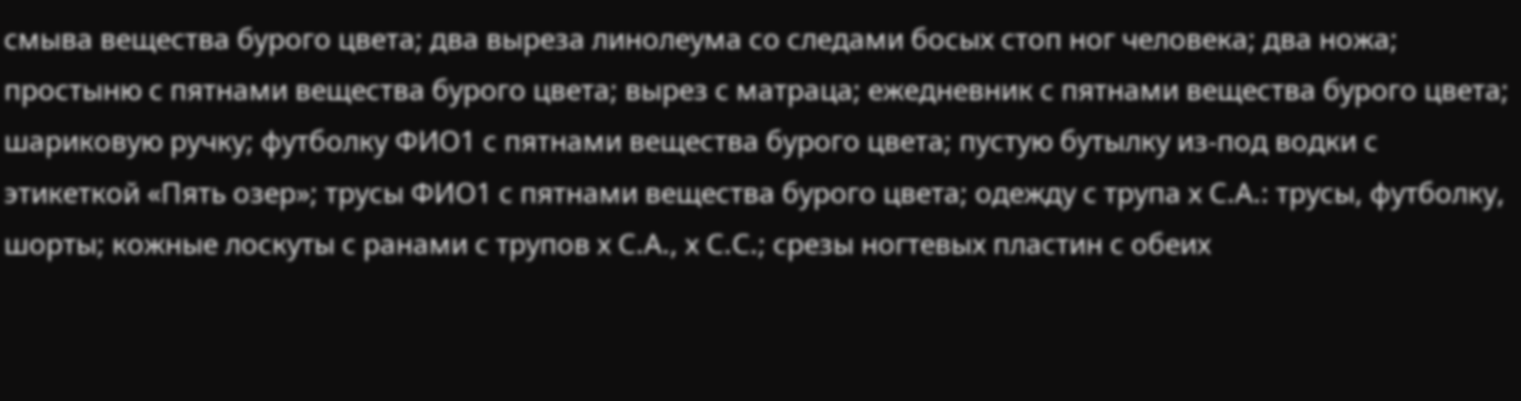смыва вещества бурого цвета; два выреза линолеума со следами босых стоп ног человека; два ножа; простыню с пятнами вещества бурого цвета; вырез с матраца; ежедневник с пятнами вещества бурого цвета; шариковую ручку; футболку ФИО1 с пятнами вещества бурого цвета; пустую бутылку из-под водки с этикеткой «Пять озер»; трусы ФИО1 с пятнами вещества бурого цвета; одежду с трупа х С.А.: трусы, футболку, шорты; кожные лоскуты с ранами с трупов х С.А., х С.С.; срезы ногтевых пластин с обеих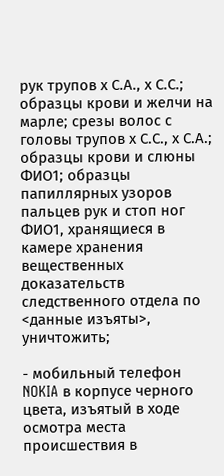рук трупов х С.А., х С.С.; образцы крови и желчи на марле; срезы волос с головы трупов х С.С., х С.А.; образцы крови и слюны ФИО1; образцы папиллярных узоров пальцев рук и стоп ног ФИО1, хранящиеся в камере хранения вещественных доказательств следственного отдела по <данные изъяты>, уничтожить;

- мобильный телефон NOKIA в корпусе черного цвета, изъятый в ходе осмотра места происшествия в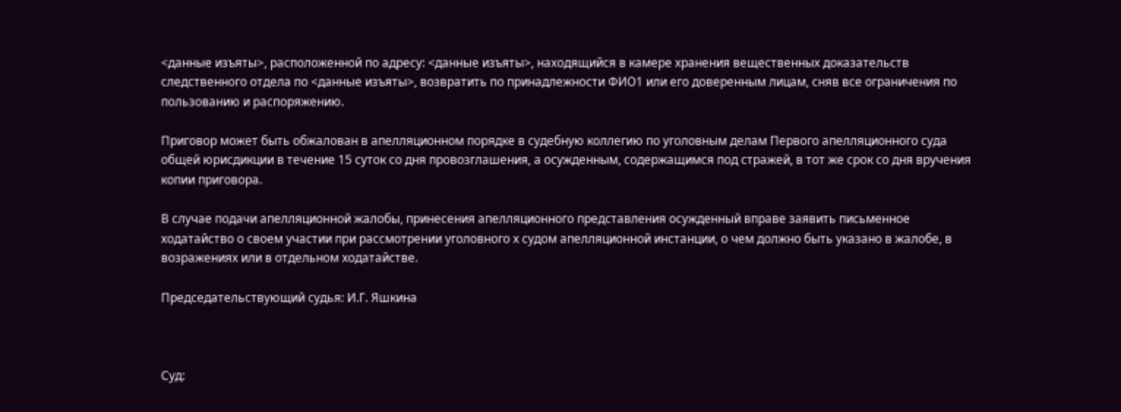<данные изъяты>, расположенной по адресу: <данные изъяты>, находящийся в камере хранения вещественных доказательств следственного отдела по <данные изъяты>, возвратить по принадлежности ФИО1 или его доверенным лицам, сняв все ограничения по пользованию и распоряжению.

Приговор может быть обжалован в апелляционном порядке в судебную коллегию по уголовным делам Первого апелляционного суда общей юрисдикции в течение 15 суток со дня провозглашения, а осужденным, содержащимся под стражей, в тот же срок со дня вручения копии приговора.

В случае подачи апелляционной жалобы, принесения апелляционного представления осужденный вправе заявить письменное ходатайство о своем участии при рассмотрении уголовного х судом апелляционной инстанции, о чем должно быть указано в жалобе, в возражениях или в отдельном ходатайстве.

Председательствующий судья: И.Г. Яшкина



Суд: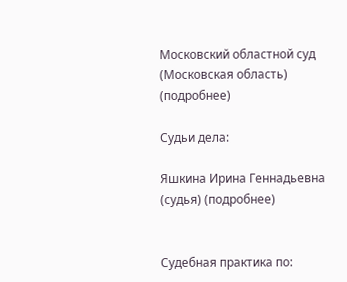Московский областной суд (Московская область) (подробнее)

Судьи дела:

Яшкина Ирина Геннадьевна (судья) (подробнее)


Судебная практика по: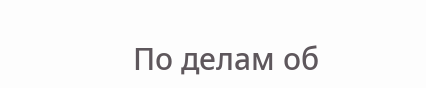По делам об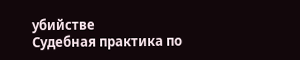убийстве
Судебная практика по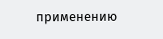применению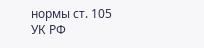нормы ст. 105 УК РФ